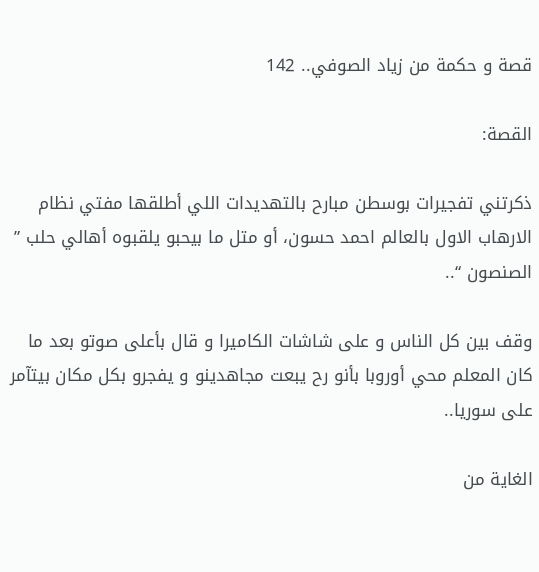قصة و حكمة من زياد الصوفي.. 142

القصة:

ذكرتني تفجيرات بوسطن مبارح بالتهديدات اللي أطلقها مفتي نظام الارهاب الاول بالعالم احمد حسون، أو متل ما بيحبو يلقبوه أهالي حلب ” الصنصون “..

وقف بين كل الناس و على شاشات الكاميرا و قال بأعلى صوتو بعد ما كان المعلم محي أوروبا بأنو رح يبعت مجاهدينو و يفجرو بكل مكان بيتآمر على سوريا..

الغاية من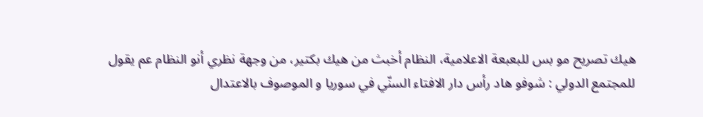هيك تصريح مو بس للبعبعة الاعلامية، النظام أخبث من هيك بكتير، من وجهة نظري أنو النظام عم يقول للمجتمع الدولي : شوفو هاد رأس دار الافتاء السنّي في سوريا و الموصوف بالاعتدال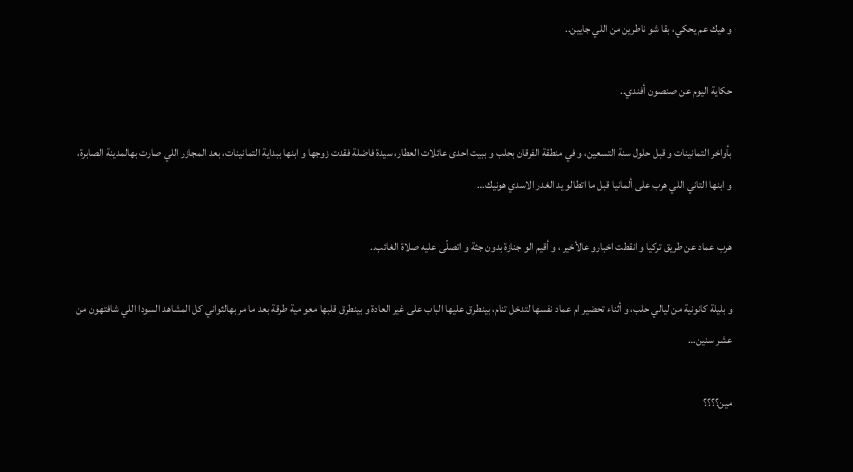و هيك عم يحكي، بقا شو ناطرين من اللي جايين..

حكاية اليوم عن صنصون أفندي..

بأواخر التمانينات و قبل حلول سنة التسعين، و في منطقة الفرقان بحلب و ببيت احدى عائلات العطار، سيدة فاضلة فقدت زوجها و ابنها ببداية التمانينات، بعد المجازر اللي صارت بهالمدينة الصابرة، و ابنها التاني اللي هرب على ألمانيا قبل ما اتطالو يد الغدر الاسدي هونيك…

هرب عماد عن طريق تركيا و انقطت اخبارو عالأخير ، و أقيم الو جنازة بدون جثة و اتصلّى عليه صلاة الغائب..

و بليلة كانونية من ليالي حلب، و أثناء تحضير ام عماد نفسها لتدخل تنام، بينطرق عليها الباب على غير العادة و بينطرق قلبها معو مية طرقة بعد ما مر بهالثواني كل المشاهد السودا اللي شافتهون من عشر سنين…

مين؟؟؟؟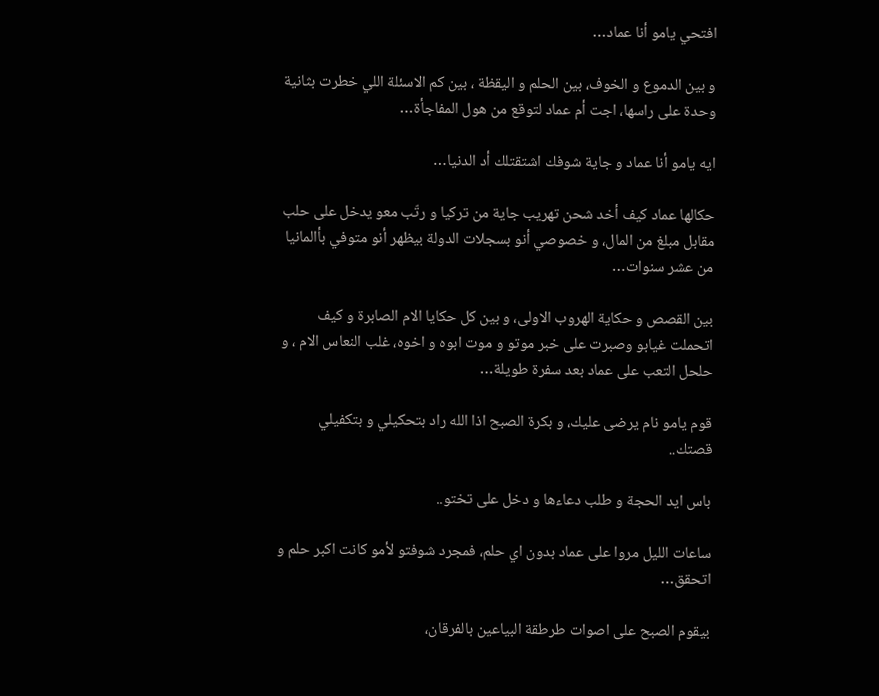افتحي يامو أنا عماد…

و بين الدموع و الخوف، بين الحلم و اليقظة ، بين كم الاسئلة اللي خطرت بثانية وحدة على راسها، اجت أم عماد لتوقع من هول المفاجأة…

ايه يامو أنا عماد و جاية شوفك اشتقتلك أد الدنيا…

حكالها عماد كيف أخد شحن تهريب جاية من تركيا و رتّب معو يدخل على حلب مقابل مبلغ من المال، و خصوصي أنو بسجلات الدولة بيظهر أنو متوفي بأالمانيا من عشر سنوات…

بين القصص و حكاية الهروب الاولى، و بين كل حكايا الام الصابرة و كيف اتحملت غيابو وصبرت على خبر موتو و موت ابوه و اخوه، غلب النعاس الام ، و حلحل التعب على عماد بعد سفرة طويلة…

قوم يامو نام يرضى عليك، و بكرة الصبح اذا الله راد بتحكيلي و بتكفيلي قصتك..

باس ايد الحجة و طلب دعاءها و دخل على تختو..

ساعات الليل مروا على عماد بدون اي حلم، فمجرد شوفتو لأمو كانت اكبر حلم و اتحقق…

بيقوم الصبح على اصوات طرطقة البياعين بالفرقان،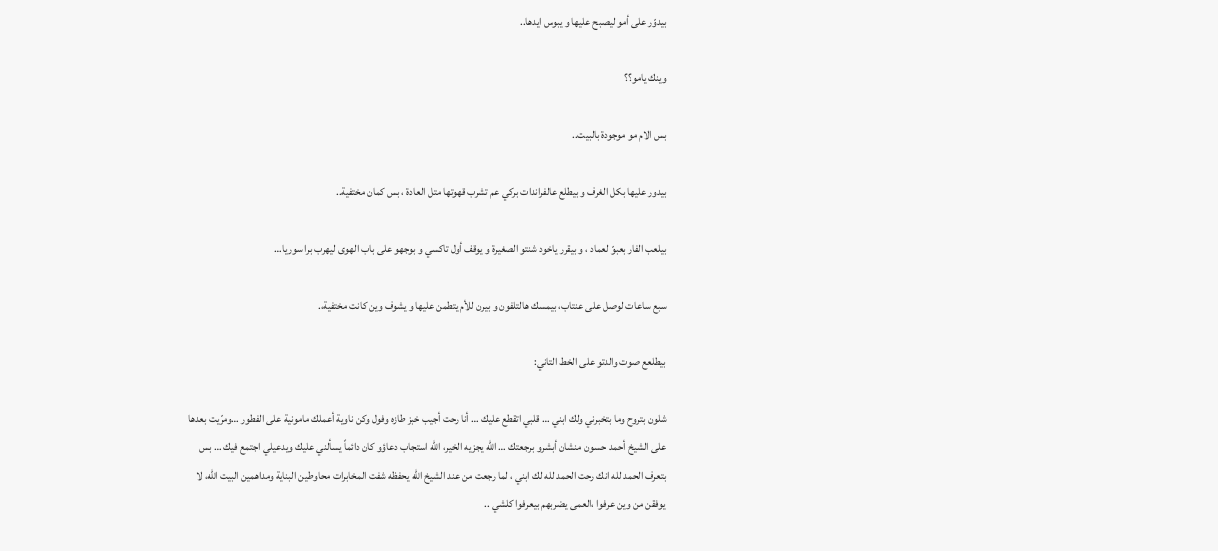بيدوّر على أمو ليصبح عليها و يبوس ايدها..

وينك يامو؟؟

بس الام مو موجودة بالبيت..

بيدور عليها بكل الغرف و بيطلع عالفراندات بركي عم تشرب قهوتها متل العادة ، بس كمان مختفية..

بيلعب الفار بعبوّ لعماد ، و بيقرر ياخود شنتو الصغيرة و يوقف أول تاكسي و بوجهو على باب الهوى ليهرب برا سوريا…

سبع ساعات لوصل على عنتاب، بيمسك هالتلفون و بيرن للأم يتطمن عليها و يشوف وين كانت مختفية،.

بيطلعع صوت والدتو على الخط التاني:

شلون بتروح وما بتخبرني ولك ابني … قلبي اتقطع عليك … أنا رحت أجيب خبز طازه وفول وكن ناوية أعملك مامونية على الفطور …ومرّيت بعدها على الشيخ أحمد حسون منشان أبشرو برجعتك … الله يجزيه الخير، الله استجاب دعاؤو كان دائماً يسألني عليك ويدعيلي اجتمع فيك … بس بتعرف الحمد لله انك رحت الحمد لله لك ابني ، لما رجعت من عند الشيخ الله يحفظه شفت المخابرات محاوطين البناية ومداهمين البيت الله، لا يوفقن من وين عرفوا ،العمى يضربهم بيعرفوا كلشي ..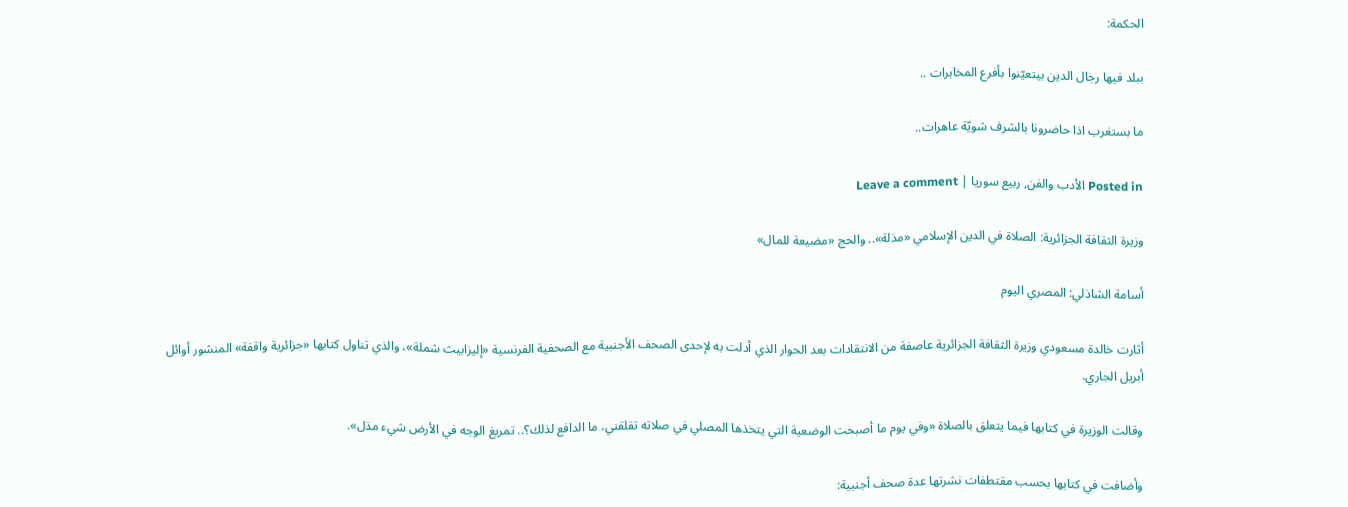الحكمة:

ببلد فيها رجال الدين بيتعيّنوا بأفرع المخابرات ..

ما بستغرب اذا حاضرونا بالشرف شويّة عاهرات..

Posted in الأدب والفن, ربيع سوريا | Leave a comment

وزيرة الثقافة الجزائرية: الصلاة في الدين الإسلامي «مذلة».. والحج «مضيعة للمال»

أسامة الشاذلي: المصري اليوم

أثارت خالدة مسعودي وزيرة الثقافة الجزائرية عاصفة من الانتقادات بعد الحوار الذي أدلت به لإحدى الصحف الأجنبية مع الصحفية الفرنسية «إليزابيث شملة»، والذي تناول كتابها «جزائرية واقفة» المنشور أوائل أبريل الجاري.

وقالت الوزيرة في كتابها فيما يتعلق بالصلاة «وفي يوم ما أصبحت الوضعية التي يتخذها المصلي في صلاته تقلقني، ما الدافع لذلك؟.. تمريغ الوجه في الأرض شيء مذل».

وأضافت في كتابها بحسب مقتطفات نشرتها عدة صحف أجنبية: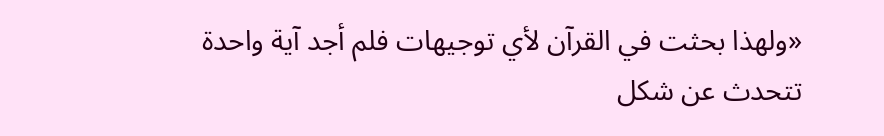«ولهذا بحثت في القرآن لأي توجيهات فلم أجد آية واحدة تتحدث عن شكل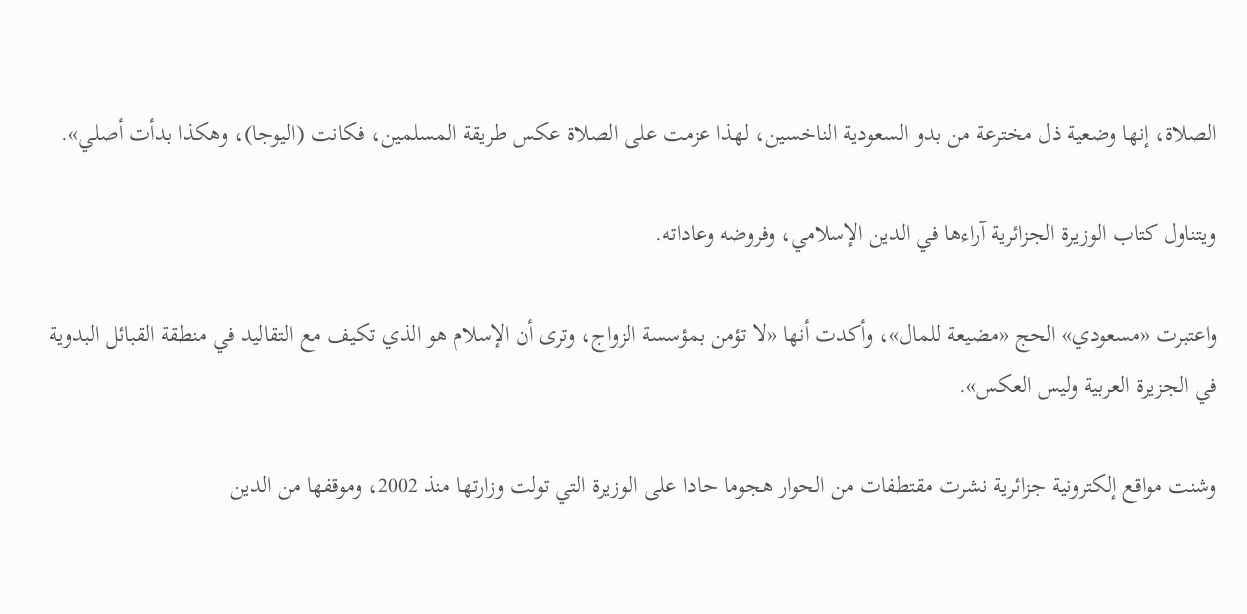الصلاة، إنها وضعية ذل مخترعة من بدو السعودية الناخسين، لهذا عزمت على الصلاة عكس طريقة المسلمين، فكانت (اليوجا)، وهكذا بدأت أصلي».

ويتناول كتاب الوزيرة الجزائرية آراءها في الدين الإسلامي، وفروضه وعاداته.

واعتبرت «مسعودي» الحج «مضيعة للمال»، وأكدت أنها «لا تؤمن بمؤسسة الزواج، وترى أن الإسلام هو الذي تكيف مع التقاليد في منطقة القبائل البدوية في الجزيرة العربية وليس العكس».

وشنت مواقع إلكترونية جزائرية نشرت مقتطفات من الحوار هجوما حادا على الوزيرة التي تولت وزارتها منذ 2002، وموقفها من الدين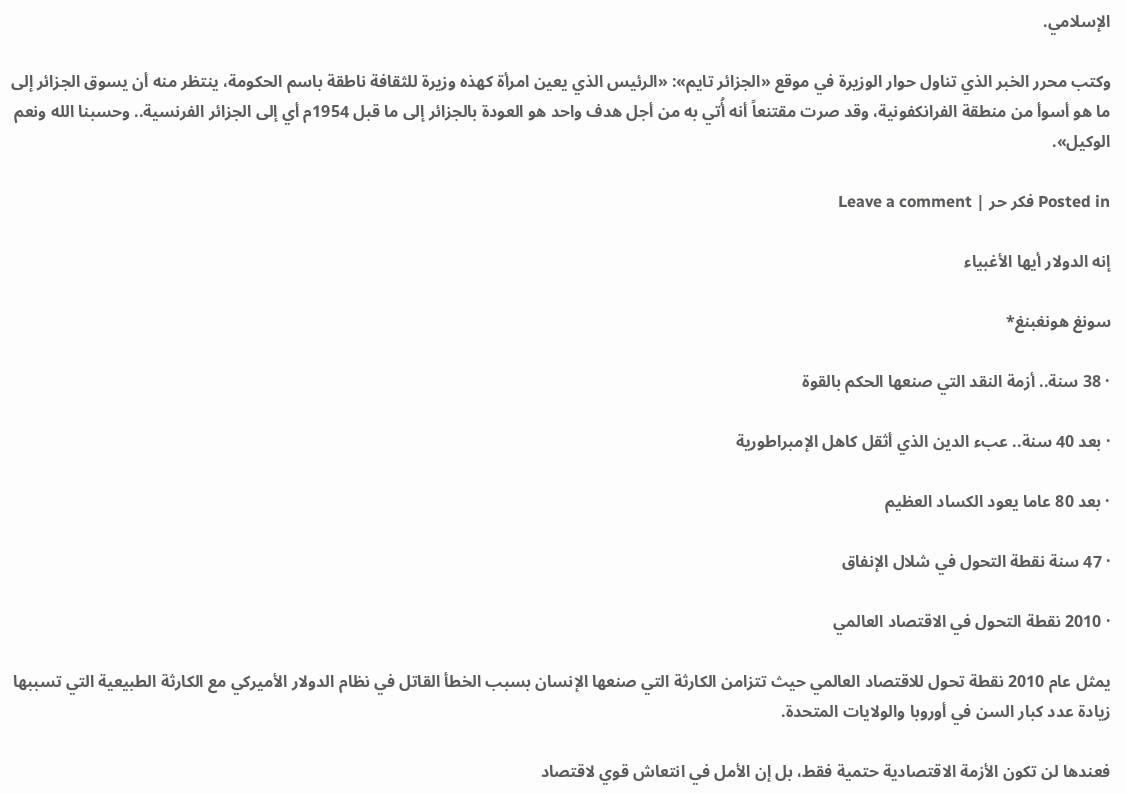الإسلامي.

وكتب محرر الخبر الذي تناول حوار الوزيرة في موقع «الجزائر تايم»: «الرئيس الذي يعين امرأة كهذه وزيرة للثقافة ناطقة باسم الحكومة، ينتظر منه أن يسوق الجزائر إلى ما هو أسوأ من منطقة الفرانكفونية، وقد صرت مقتنعاً أنه أُتي به من أجل هدف واحد هو العودة بالجزائر إلى ما قبل 1954م أي إلى الجزائر الفرنسية.. وحسبنا الله ونعم الوكيل».

Posted in فكر حر | Leave a comment

إنه الدولار أيها الأغبياء

سونغ هونغبنغ*

· 38 سنة.. أزمة النقد التي صنعها الحكم بالقوة

· بعد 40 سنة.. عبء الدين الذي أثقل كاهل الإمبراطورية

· بعد 80 عاما يعود الكساد العظيم

· 47 سنة نقطة التحول في شلال الإنفاق

· 2010 نقطة التحول في الاقتصاد العالمي

يمثل عام 2010 نقطة تحول للاقتصاد العالمي حيث تتزامن الكارثة التي صنعها الإنسان بسبب الخطأ القاتل في نظام الدولار الأميركي مع الكارثة الطبيعية التي تسببها زيادة عدد كبار السن في أوروبا والولايات المتحدة.

فعندها لن تكون الأزمة الاقتصادية حتمية فقط، بل إن الأمل في انتعاش قوي لاقتصاد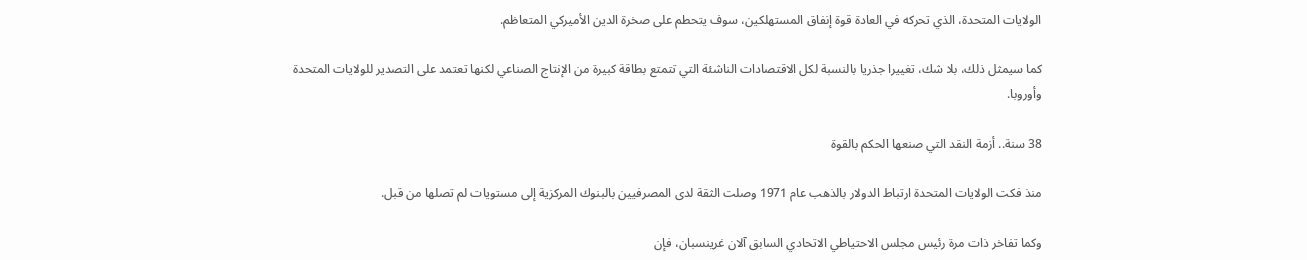الولايات المتحدة، الذي تحركه في العادة قوة إنفاق المستهلكين، سوف يتحطم على صخرة الدين الأميركي المتعاظم.

كما سيمثل ذلك، بلا شك، تغييرا جذريا بالنسبة لكل الاقتصادات الناشئة التي تتمتع بطاقة كبيرة من الإنتاج الصناعي لكنها تعتمد على التصدير للولايات المتحدة وأوروبا.

38 سنة.. أزمة النقد التي صنعها الحكم بالقوة

منذ فكت الولايات المتحدة ارتباط الدولار بالذهب عام 1971 وصلت الثقة لدى المصرفيين بالبنوك المركزية إلى مستويات لم تصلها من قبل.

وكما تفاخر ذات مرة رئيس مجلس الاحتياطي الاتحادي السابق آلان غرينسبان، فإن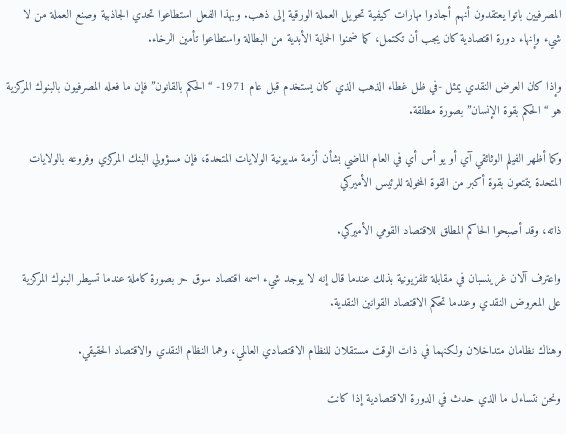المصرفيين باتوا يعتقدون أنهم أجادوا مهارات كيفية تحويل العملة الورقية إلى ذهب. وبهذا الفعل استطاعوا تحدي الجاذبية وصنع العملة من لا شيء وإنهاء دورة اقتصادية كان يجب أن تكتمل، كما ضمنوا الحماية الأبدية من البطالة واستطاعوا تأمين الرخاء.

وإذا كان العرض النقدي يمثل -في ظل غطاء الذهب الذي كان يستخدم قبل عام 1971- “الحكم بالقانون” فإن ما فعله المصرفيون بالبنوك المركزية هو “الحكم بقوة الإنسان” بصورة مطلقة.

وكما أظهر الفيلم الوثائقي آي أو يو أس أي في العام الماضي بشأن أزمة مديونية الولايات المتحدة، فإن مسؤولي البنك المركزي وفروعه بالولايات المتحدة يتمتعون بقوة أكبر من القوة المخولة للرئيس الأميركي

ذاته، وقد أصبحوا الحاكم المطلق للاقتصاد القومي الأميركي.

واعترف آلان غرينسبان في مقابلة تلفزيونية بذلك عندما قال إنه لا يوجد شيء اسمه اقتصاد سوق حر بصورة كاملة عندما تسيطر البنوك المركزية على المعروض النقدي وعندما تحكم الاقتصاد القوانين النقدية.

وهناك نظامان متداخلان ولكنهما في ذات الوقت مستقلان للنظام الاقتصادي العالمي، وهما النظام النقدي والاقتصاد الحقيقي.

ونحن نتساءل ما الذي حدث في الدورة الاقتصادية إذا كانت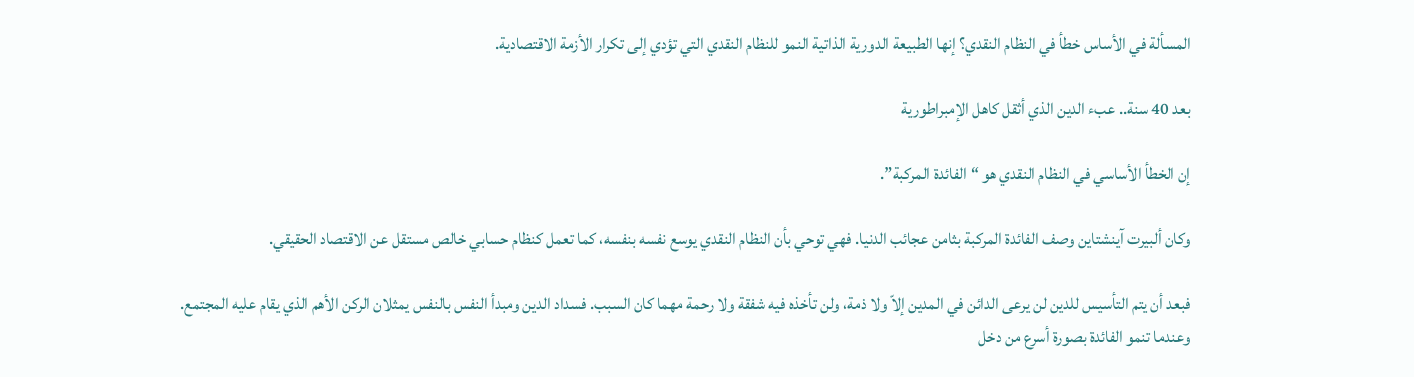المسألة في الأساس خطأ في النظام النقدي؟ إنها الطبيعة الدورية الذاتية النمو للنظام النقدي التي تؤدي إلى تكرار الأزمة الاقتصادية.

بعد 40 سنة.. عبء الدين الذي أثقل كاهل الإمبراطورية

إن الخطأ الأساسي في النظام النقدي هو “الفائدة المركبة”.

وكان ألبيرت آينشتاين وصف الفائدة المركبة بثامن عجائب الدنيا. فهي توحي بأن النظام النقدي يوسع نفسه بنفسه، كما تعمل كنظام حسابي خالص مستقل عن الاقتصاد الحقيقي.

فبعد أن يتم التأسيس للدين لن يرعى الدائن في المدين إلاّ ولا ذمة، ولن تأخذه فيه شفقة ولا رحمة مهما كان السبب. فسداد الدين ومبدأ النفس بالنفس يمثلان الركن الأهم الذي يقام عليه المجتمع. وعندما تنمو الفائدة بصورة أسرع من دخل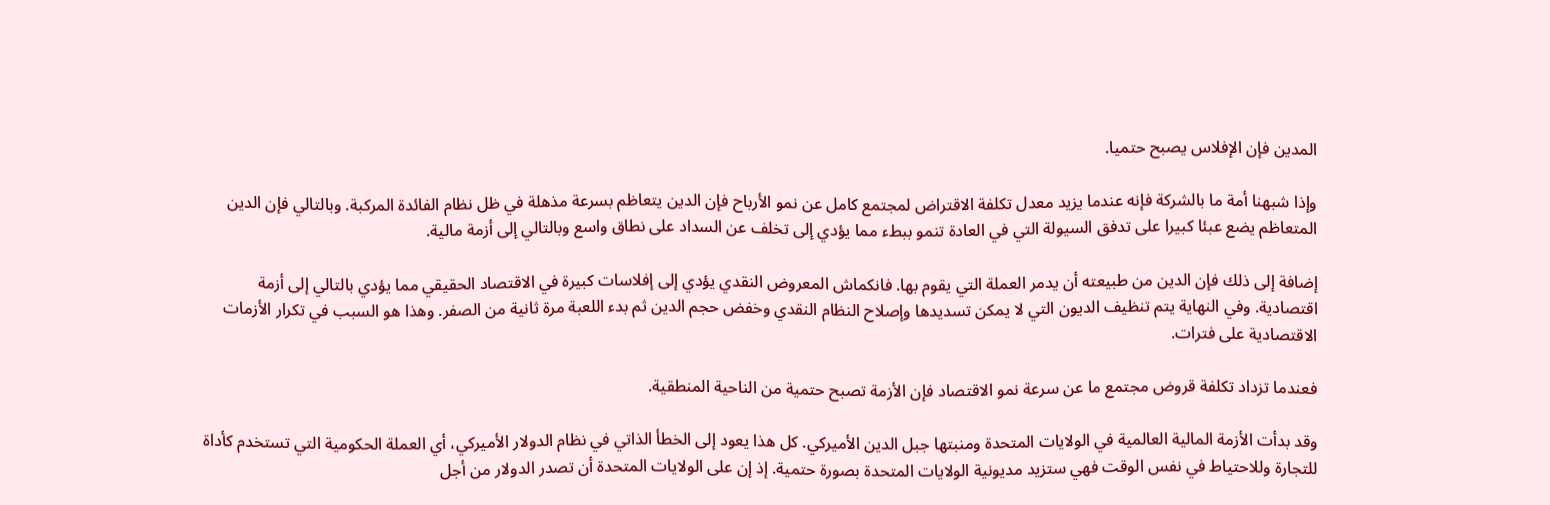المدين فإن الإفلاس يصبح حتميا.

وإذا شبهنا أمة ما بالشركة فإنه عندما يزيد معدل تكلفة الاقتراض لمجتمع كامل عن نمو الأرباح فإن الدين يتعاظم بسرعة مذهلة في ظل نظام الفائدة المركبة. وبالتالي فإن الدين المتعاظم يضع عبئا كبيرا على تدفق السيولة التي في العادة تنمو ببطء مما يؤدي إلى تخلف عن السداد على نطاق واسع وبالتالي إلى أزمة مالية.

إضافة إلى ذلك فإن الدين من طبيعته أن يدمر العملة التي يقوم بها. فانكماش المعروض النقدي يؤدي إلى إفلاسات كبيرة في الاقتصاد الحقيقي مما يؤدي بالتالي إلى أزمة اقتصادية. وفي النهاية يتم تنظيف الديون التي لا يمكن تسديدها وإصلاح النظام النقدي وخفض حجم الدين ثم بدء اللعبة مرة ثانية من الصفر. وهذا هو السبب في تكرار الأزمات الاقتصادية على فترات.

فعندما تزداد تكلفة قروض مجتمع ما عن سرعة نمو الاقتصاد فإن الأزمة تصبح حتمية من الناحية المنطقية.

وقد بدأت الأزمة المالية العالمية في الولايات المتحدة ومنبتها جبل الدين الأميركي. كل هذا يعود إلى الخطأ الذاتي في نظام الدولار الأميركي، أي العملة الحكومية التي تستخدم كأداة للتجارة وللاحتياط في نفس الوقت فهي ستزيد مديونية الولايات المتحدة بصورة حتمية. إذ إن على الولايات المتحدة أن تصدر الدولار من أجل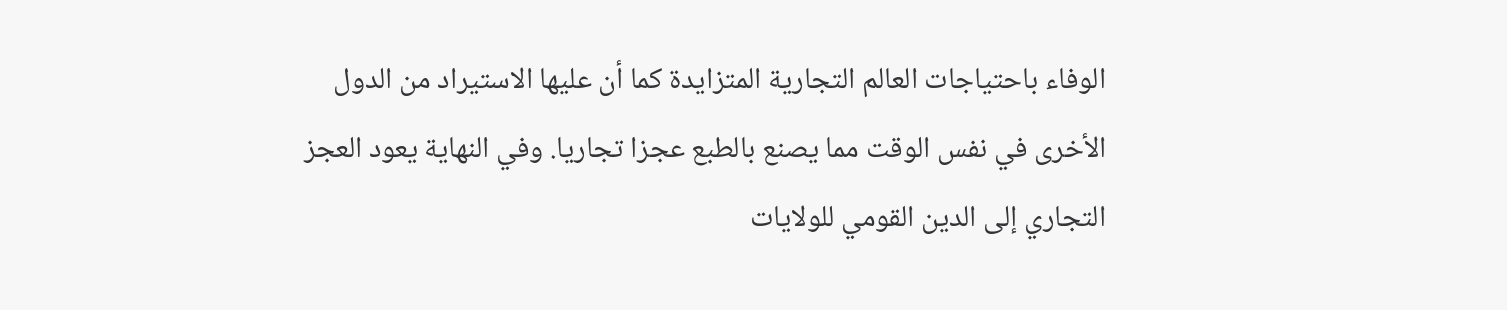الوفاء باحتياجات العالم التجارية المتزايدة كما أن عليها الاستيراد من الدول الأخرى في نفس الوقت مما يصنع بالطبع عجزا تجاريا. وفي النهاية يعود العجز التجاري إلى الدين القومي للولايات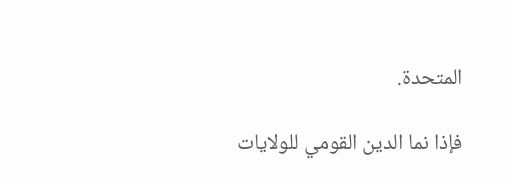المتحدة.

فإذا نما الدين القومي للولايات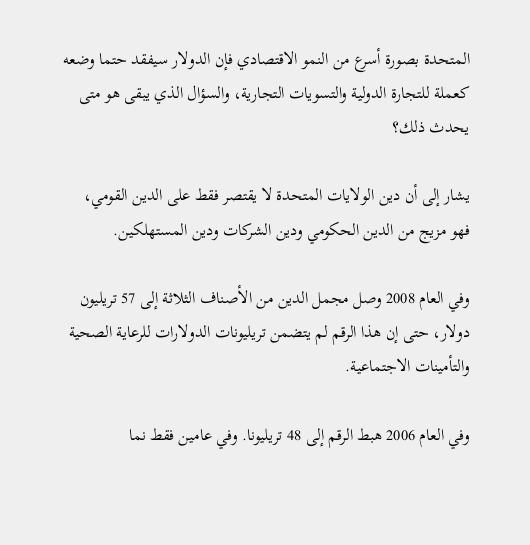المتحدة بصورة أسرع من النمو الاقتصادي فإن الدولار سيفقد حتما وضعه كعملة للتجارة الدولية والتسويات التجارية، والسؤال الذي يبقى هو متى يحدث ذلك؟

يشار إلى أن دين الولايات المتحدة لا يقتصر فقط على الدين القومي، فهو مزيج من الدين الحكومي ودين الشركات ودين المستهلكين.

وفي العام 2008 وصل مجمل الدين من الأصناف الثلاثة إلى 57 تريليون دولار، حتى إن هذا الرقم لم يتضمن تريليونات الدولارات للرعاية الصحية والتأمينات الاجتماعية.

وفي العام 2006 هبط الرقم إلى 48 تريليونا. وفي عامين فقط نما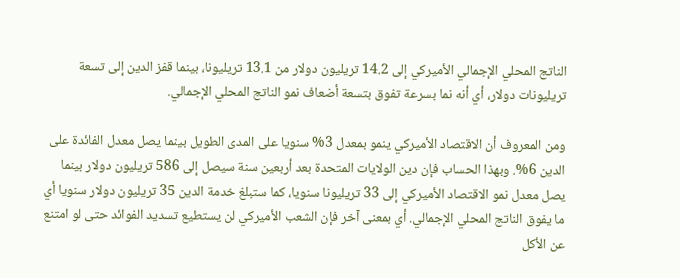الناتج المحلي الإجمالي الأميركي إلى 14.2 تريليون دولار من 13.1 تريليونا، بينما قفز الدين إلى تسعة تريليونات دولار، أي أنه نما بسرعة تفوق بتسعة أضعاف نمو الناتج المحلي الإجمالي.

ومن المعروف أن الاقتصاد الأميركي ينمو بمعدل 3% سنويا على المدى الطويل بينما يصل معدل الفائدة على الدين 6%. وبهذا الحساب فإن دين الولايات المتحدة بعد أربعين سنة سيصل إلى 586 تريليون دولار بينما يصل معدل نمو الاقتصاد الأميركي إلى 33 تريليونا سنويا، كما ستبلغ خدمة الدين 35 تريليون دولار سنويا أي ما يفوق الناتج المحلي الإجمالي. أي بمعنى آخر فإن الشعب الأميركي لن يستطيع تسديد الفوائد حتى لو امتنع عن الأكل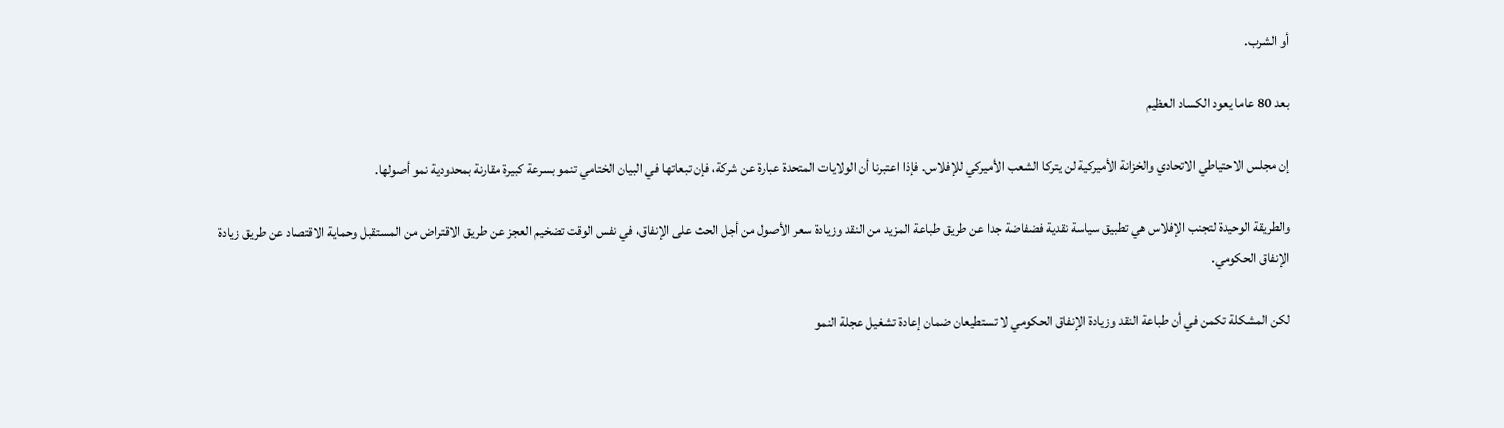أو الشرب.

بعد 80 عاما يعود الكساد العظيم

إن مجلس الاحتياطي الاتحادي والخزانة الأميركية لن يتركا الشعب الأميركي للإفلاس. فإذا اعتبرنا أن الولايات المتحدة عبارة عن شركة، فإن تبعاتها في البيان الختامي تنمو بسرعة كبيرة مقارنة بمحدودية نمو أصولها.

والطريقة الوحيدة لتجنب الإفلاس هي تطبيق سياسة نقدية فضفاضة جدا عن طريق طباعة المزيد من النقد وزيادة سعر الأصول من أجل الحث على الإنفاق، في نفس الوقت تضخيم العجز عن طريق الاقتراض من المستقبل وحماية الاقتصاد عن طريق زيادة الإنفاق الحكومي.

لكن المشكلة تكمن في أن طباعة النقد وزيادة الإنفاق الحكومي لا تستطيعان ضمان إعادة تشغيل عجلة النمو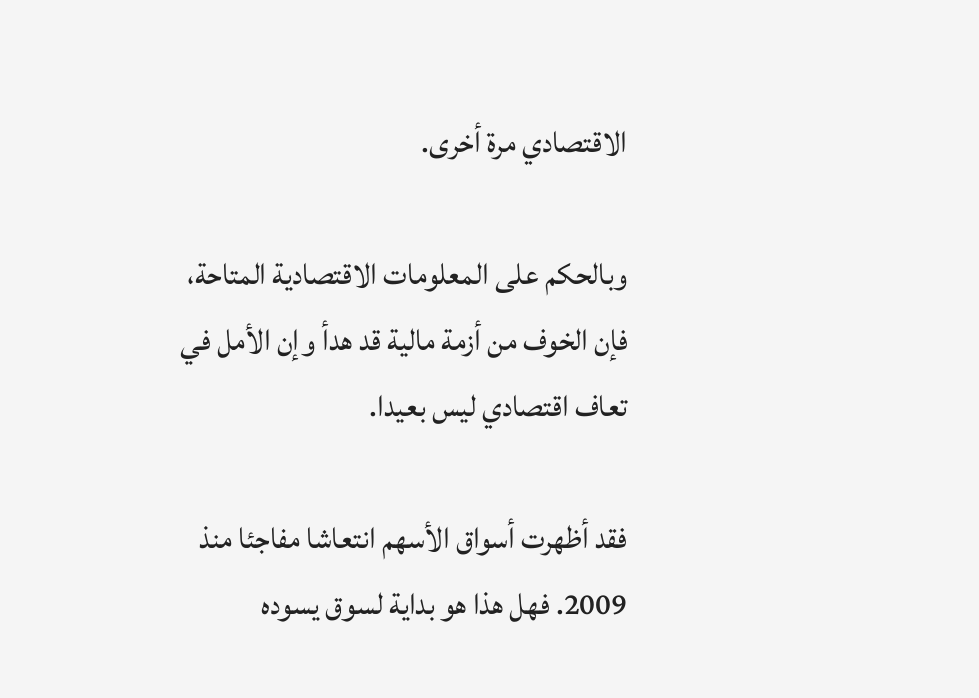الاقتصادي مرة أخرى.

وبالحكم على المعلومات الاقتصادية المتاحة، فإن الخوف من أزمة مالية قد هدأ وإن الأمل في تعاف اقتصادي ليس بعيدا.

فقد أظهرت أسواق الأسهم انتعاشا مفاجئا منذ 2009. فهل هذا هو بداية لسوق يسوده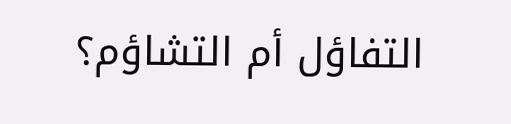التفاؤل أم التشاؤم؟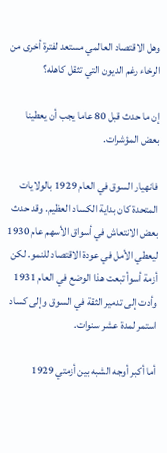وهل الاقتصاد العالمي مستعد لفترة أخرى من الرخاء رغم الديون التي تثقل كاهله؟

إن ما حدث قبل 80 عاما يجب أن يعطينا بعض المؤشرات.

فانهيار السوق في العام 1929 بالولايات المتحدة كان بداية الكساد العظيم. وقد حدث بعض الانتعاش في أسواق الأسهم عام 1930 ليعطي الأمل في عودة الاقتصاد للنمو. لكن أزمة أسوأ تبعت هذا الوضع في العام 1931 وأدت إلى تدمير الثقة في السوق وإلى كساد استمر لمدة عشر سنوات.

أما أكبر أوجه الشبه بين أزمتي 1929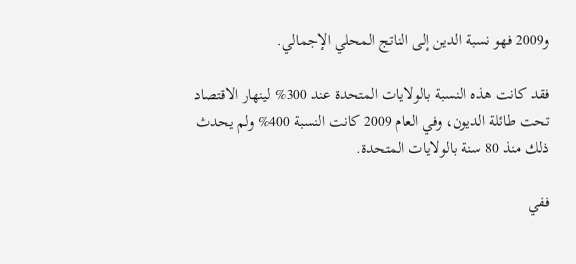و2009 فهو نسبة الدين إلى الناتج المحلي الإجمالي.

فقد كانت هذه النسبة بالولايات المتحدة عند 300% لينهار الاقتصاد تحت طائلة الديون، وفي العام 2009 كانت النسبة 400% ولم يحدث ذلك منذ 80 سنة بالولايات المتحدة.

ففي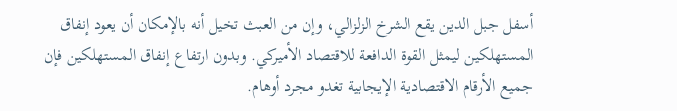أسفل جبل الدين يقع الشرخ الزلزالي، وإن من العبث تخيل أنه بالإمكان أن يعود إنفاق المستهلكين ليمثل القوة الدافعة للاقتصاد الأميركي. وبدون ارتفاع إنفاق المستهلكين فإن جميع الأرقام الاقتصادية الإيجابية تغدو مجرد أوهام.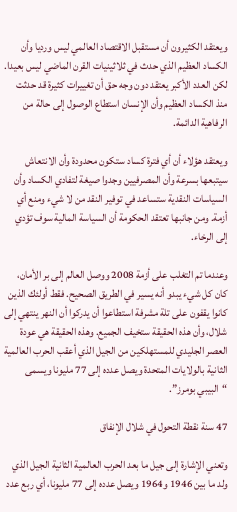ويعتقد الكثيرون أن مستقبل الاقتصاد العالمي ليس ورديا وأن الكساد العظيم الذي حدث في ثلاثينيات القرن الماضي ليس بعيدا. لكن العدد الأكبر يعتقد دون وجه حق أن تغييرات كثيرة قد حدثت منذ الكساد العظيم وأن الإنسان استطاع الوصول إلى حالة من الرفاهية الدائمة.

ويعتقد هؤلاء أن أي فترة كساد ستكون محدودة وأن الانتعاش سيتبعها بسرعة وأن المصرفيين وجدوا صيغة لتفادي الكساد وأن السياسات النقدية ستساعد في توفير النقد من لا شيء ومنع أي أزمة. ومن جانبها تعتقد الحكومة أن السياسة المالية سوف تؤدي إلى الرخاء.

وعندما تم التغلب على أزمة 2008 ووصل العالم إلى بر الأمان، كان كل شيء يبدو أنه يسير في الطريق الصحيح. فقط أولئك الذين كانوا يقفون على تلة مشرفة استطاعوا أن يدركوا أن النهر ينتهي إلى شلال، وأن هذه الحقيقة ستخيف الجميع. وهذه الحقيقة هي عودة العصر الجليدي للمستهلكين من الجيل الذي أعقب الحرب العالمية الثانية بالولايات المتحدة ويصل عدده إلى 77 مليونا ويسمى “البيبي بومرز”.

47 سنة نقطة التحول في شلال الإنفاق

وتعني الإشارة إلى جيل ما بعد الحرب العالمية الثانية الجيل الذي ولد ما بين 1946 و1964 ويصل عدده إلى 77 مليونا، أي ربع عدد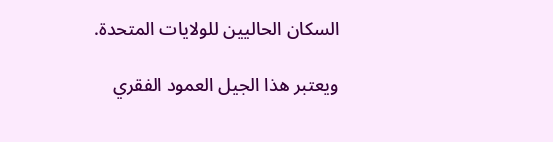السكان الحاليين للولايات المتحدة.

ويعتبر هذا الجيل العمود الفقري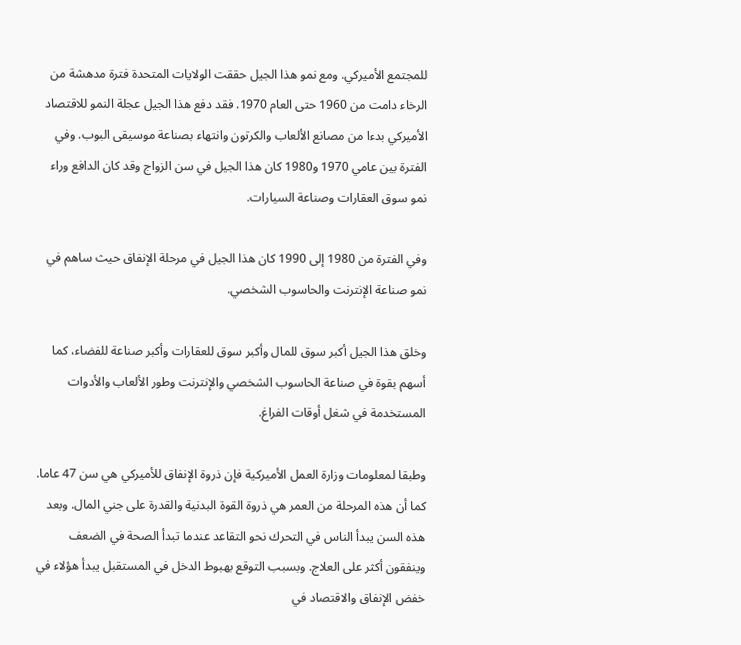للمجتمع الأميركي. ومع نمو هذا الجيل حققت الولايات المتحدة فترة مدهشة من الرخاء دامت من 1960 حتى العام 1970. فقد دفع هذا الجيل عجلة النمو للاقتصاد الأميركي بدءا من مصانع الألعاب والكرتون وانتهاء بصناعة موسيقى البوب. وفي الفترة بين عامي 1970 و1980 كان هذا الجيل في سن الزواج وقد كان الدافع وراء نمو سوق العقارات وصناعة السيارات.

وفي الفترة من 1980 إلى 1990 كان هذا الجيل في مرحلة الإنفاق حيث ساهم في نمو صناعة الإنترنت والحاسوب الشخصي.

وخلق هذا الجيل أكبر سوق للمال وأكبر سوق للعقارات وأكبر صناعة للفضاء، كما أسهم بقوة في صناعة الحاسوب الشخصي والإنترنت وطور الألعاب والأدوات المستخدمة في شغل أوقات الفراغ.

وطبقا لمعلومات وزارة العمل الأميركية فإن ذروة الإنفاق للأميركي هي سن 47 عاما. كما أن هذه المرحلة من العمر هي ذروة القوة البدنية والقدرة على جني المال. وبعد هذه السن يبدأ الناس في التحرك نحو التقاعد عندما تبدأ الصحة في الضعف وينفقون أكثر على العلاج. وبسبب التوقع بهبوط الدخل في المستقبل يبدأ هؤلاء في خفض الإنفاق والاقتصاد في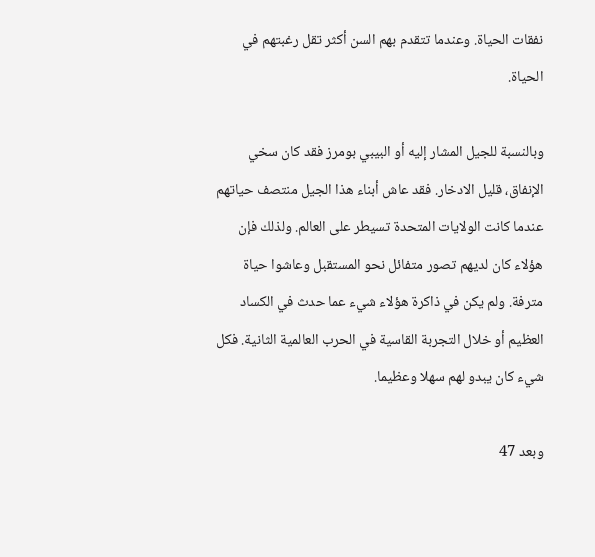نفقات الحياة. وعندما تتقدم بهم السن أكثر تقل رغبتهم في الحياة.

وبالنسبة للجيل المشار إليه أو البيبي بومرز فقد كان سخي الإنفاق، قليل الادخار. فقد عاش أبناء هذا الجيل منتصف حياتهم عندما كانت الولايات المتحدة تسيطر على العالم. ولذلك فإن هؤلاء كان لديهم تصور متفائل نحو المستقبل وعاشوا حياة مترفة. ولم يكن في ذاكرة هؤلاء شيء عما حدث في الكساد العظيم أو خلال التجربة القاسية في الحرب العالمية الثانية. فكل شيء كان يبدو لهم سهلا وعظيما.

وبعد 47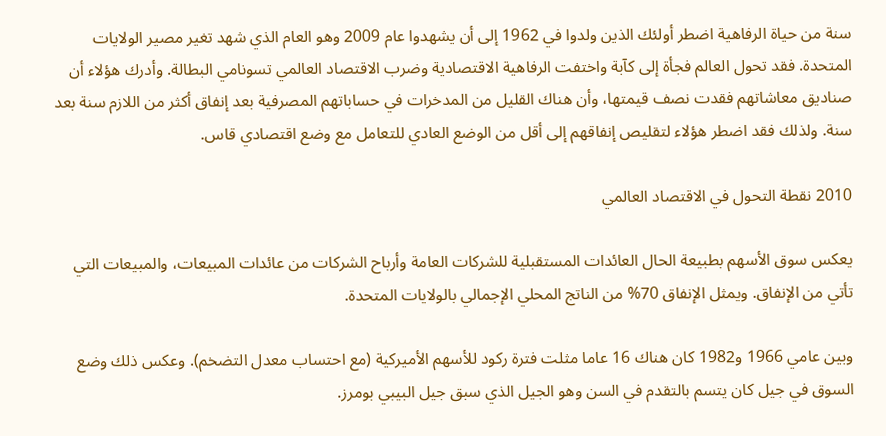سنة من حياة الرفاهية اضطر أولئك الذين ولدوا في 1962 إلى أن يشهدوا عام 2009 وهو العام الذي شهد تغير مصير الولايات المتحدة. فقد تحول العالم فجأة إلى كآبة واختفت الرفاهية الاقتصادية وضرب الاقتصاد العالمي تسونامي البطالة. وأدرك هؤلاء أن صناديق معاشاتهم فقدت نصف قيمتها، وأن هناك القليل من المدخرات في حساباتهم المصرفية بعد إنفاق أكثر من اللازم سنة بعد سنة. ولذلك فقد اضطر هؤلاء لتقليص إنفاقهم إلى أقل من الوضع العادي للتعامل مع وضع اقتصادي قاس.

2010 نقطة التحول في الاقتصاد العالمي

يعكس سوق الأسهم بطبيعة الحال العائدات المستقبلية للشركات العامة وأرباح الشركات من عائدات المبيعات، والمبيعات التي تأتي من الإنفاق. ويمثل الإنفاق 70% من الناتج المحلي الإجمالي بالولايات المتحدة.

وبين عامي 1966 و1982 كان هناك 16 عاما مثلت فترة ركود للأسهم الأميركية (مع احتساب معدل التضخم). وعكس ذلك وضع السوق في جيل كان يتسم بالتقدم في السن وهو الجيل الذي سبق جيل البيبي بومرز.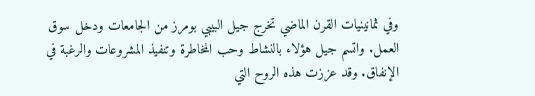وفي ثمانينيات القرن الماضي تخرج جيل البيبي بومرز من الجامعات ودخل سوق العمل. واتسم جيل هؤلاء بالنشاط وحب المخاطرة وتنفيذ المشروعات والرغبة في الإنفاق. وقد عززت هذه الروح التي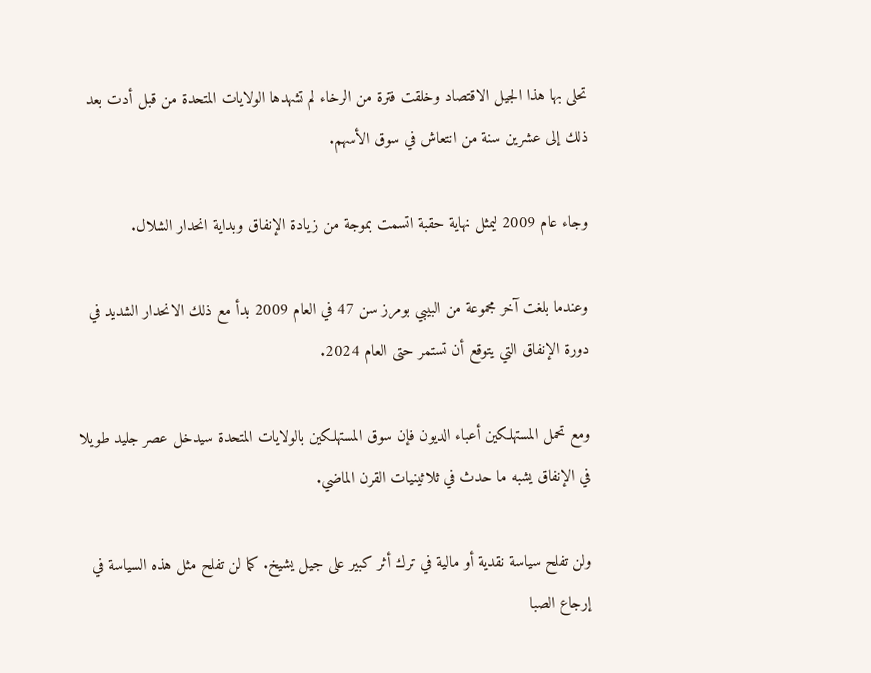تحلى بها هذا الجيل الاقتصاد وخلقت فترة من الرخاء لم تشهدها الولايات المتحدة من قبل أدت بعد ذلك إلى عشرين سنة من انتعاش في سوق الأسهم.

وجاء عام 2009 ليمثل نهاية حقبة اتسمت بموجة من زيادة الإنفاق وبداية انحدار الشلال.

وعندما بلغت آخر مجموعة من البيبي بومرز سن 47 في العام 2009 بدأ مع ذلك الانحدار الشديد في دورة الإنفاق التي يتوقع أن تستمر حتى العام 2024.

ومع تحمل المستهلكين أعباء الديون فإن سوق المستهلكين بالولايات المتحدة سيدخل عصر جليد طويلا في الإنفاق يشبه ما حدث في ثلاثينيات القرن الماضي.

ولن تفلح سياسة نقدية أو مالية في ترك أثر كبير على جيل يشيخ. كما لن تفلح مثل هذه السياسة في إرجاع الصبا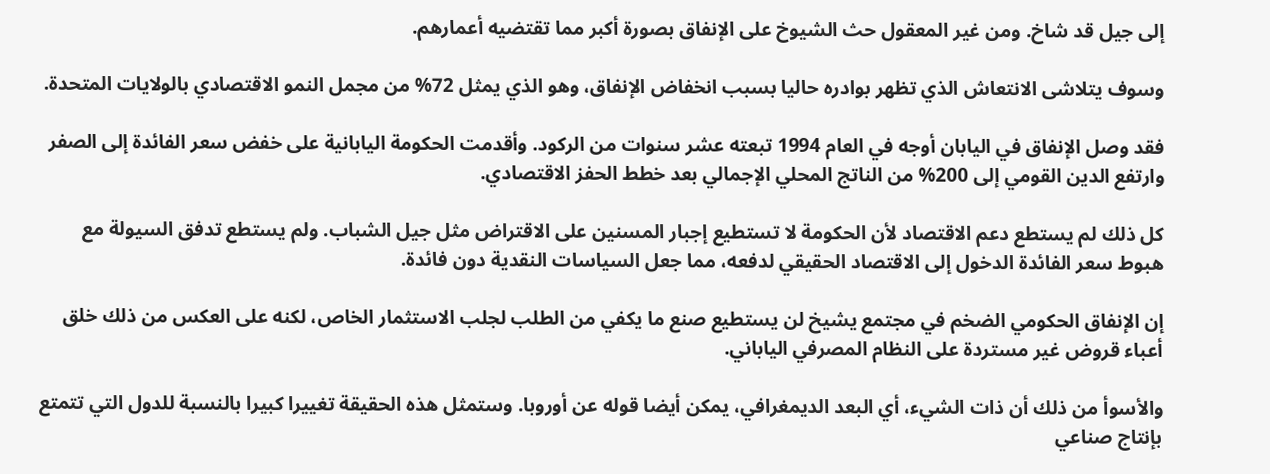إلى جيل قد شاخ. ومن غير المعقول حث الشيوخ على الإنفاق بصورة أكبر مما تقتضيه أعمارهم.

وسوف يتلاشى الانتعاش الذي تظهر بوادره حاليا بسبب انخفاض الإنفاق، وهو الذي يمثل 72% من مجمل النمو الاقتصادي بالولايات المتحدة.

فقد وصل الإنفاق في اليابان أوجه في العام 1994 تبعته عشر سنوات من الركود. وأقدمت الحكومة اليابانية على خفض سعر الفائدة إلى الصفر وارتفع الدين القومي إلى 200% من الناتج المحلي الإجمالي بعد خطط الحفز الاقتصادي.

كل ذلك لم يستطع دعم الاقتصاد لأن الحكومة لا تستطيع إجبار المسنين على الاقتراض مثل جيل الشباب. ولم يستطع تدفق السيولة مع هبوط سعر الفائدة الدخول إلى الاقتصاد الحقيقي لدفعه، مما جعل السياسات النقدية دون فائدة.

إن الإنفاق الحكومي الضخم في مجتمع يشيخ لن يستطيع صنع ما يكفي من الطلب لجلب الاستثمار الخاص، لكنه على العكس من ذلك خلق أعباء قروض غير مستردة على النظام المصرفي الياباني.

والأسوأ من ذلك أن ذات الشيء، أي البعد الديمغرافي، يمكن أيضا قوله عن أوروبا. وستمثل هذه الحقيقة تغييرا كبيرا بالنسبة للدول التي تتمتع بإنتاج صناعي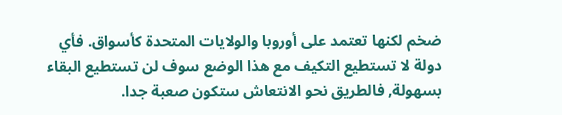ضخم لكنها تعتمد على أوروبا والولايات المتحدة كأسواق. فأي دولة لا تستطيع التكيف مع هذا الوضع سوف لن تستطيع البقاء بسهولة, فالطريق نحو الانتعاش ستكون صعبة جدا.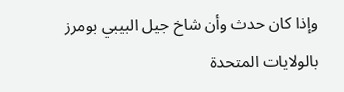وإذا كان حدث وأن شاخ جيل البيبي بومرز بالولايات المتحدة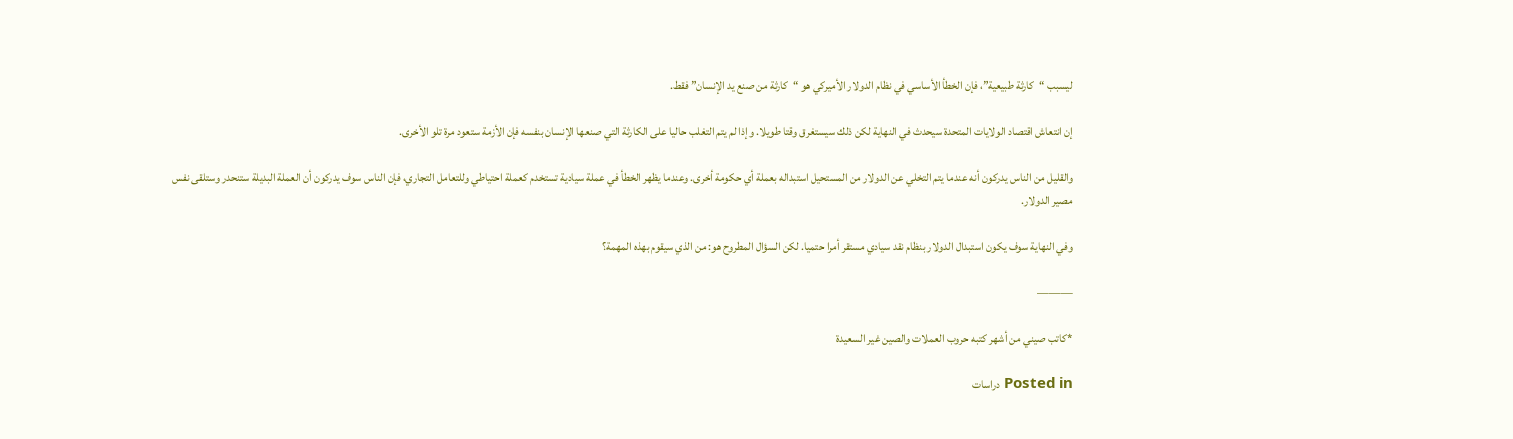ليسبب “كارثة طبيعية”، فإن الخطأ الأساسي في نظام الدولار الأميركي هو “كارثة من صنع يد الإنسان” فقط.

إن انتعاش اقتصاد الولايات المتحدة سيحدث في النهاية لكن ذلك سيستغرق وقتا طويلا. وإذا لم يتم التغلب حاليا على الكارثة التي صنعها الإنسان بنفسه فإن الأزمة ستعود مرة تلو الأخرى.

والقليل من الناس يدركون أنه عندما يتم التخلي عن الدولار من المستحيل استبداله بعملة أي حكومة أخرى. وعندما يظهر الخطأ في عملة سيادية تستخدم كعملة احتياطي وللتعامل التجاري، فإن الناس سوف يدركون أن العملة البديلة ستنحدر وستلقى نفس مصير الدولار.

وفي النهاية سوف يكون استبدال الدولار بنظام نقد سيادي مستقر أمرا حتميا. لكن السؤال المطروح هو: من الذي سيقوم بهذه المهمة؟

———

*كاتب صيني من أشهر كتبه حروب العملات والصين غير السعيدة

Posted in دراسات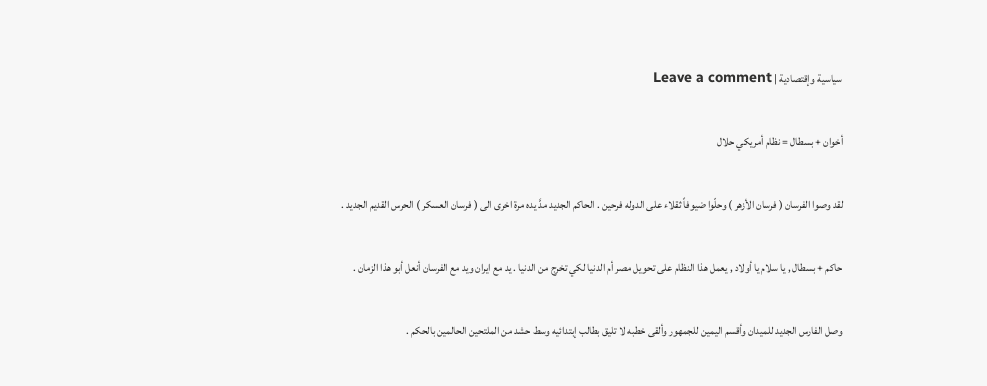سياسية وإقتصادية | Leave a comment

أخوان + بسطال = نظام أمريكي حلال

لقد وصوا الفرسان ( فرسان الأزهر ) وحلّوا ضيوفاً ثقلاء على الدوله فرحين . الحاكم الجديد مدَّ يده مرة اخرى الى ( فرسان العسكر ) الحرس القديم الجديد .

حاكم + بسطال , يا سلام يا أولاد , يعمل هذا النظام على تحويل مصر أم الدنيا لكي تخرج من الدنيا . يد مع ايران ويد مع الفرسان أنعل أبو هذا الزمان .

وصل الفارس الجديد للميدان وأقسم اليمين للجمهور وألقى خطبه لا تليق بطالب إبتدائيه وسط حشد من الملتحين الحالمين بالحكم .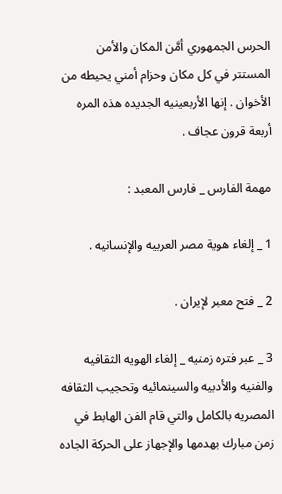الحرس الجمهوري أمَّن المكان والأمن المستتر في كل مكان وحزام أمني يحيطه من الأخوان . إنها الأربعينيه الجديده هذه المره أربعة قرون عجاف .

مهمة الفارس _ فارس المعبد :

1 _ إلغاء هوية مصر العربيه والإنسانيه .

2 _ فتح معبر لإيران .

3 _ عبر فتره زمنيه _ إلغاء الهويه الثقافيه والفنيه والأدبيه والسينمائيه وتحجيب الثقافه المصريه بالكامل والتي قام الفن الهابط في زمن مبارك بهدمها والإجهاز على الحركة الجاده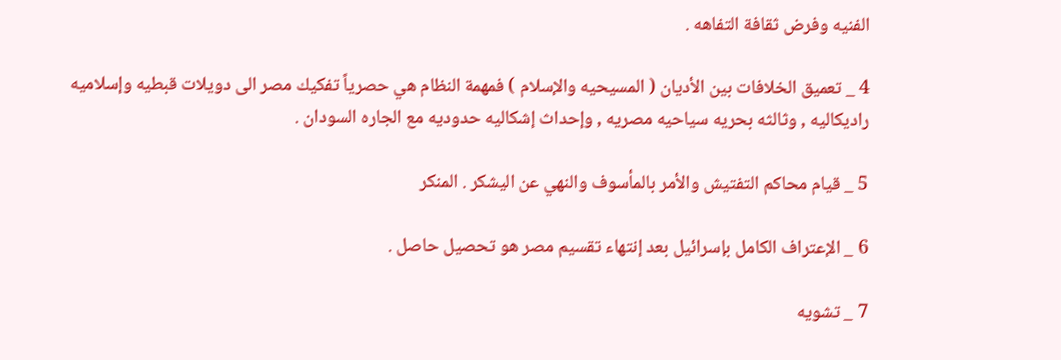الفنيه وفرض ثقافة التفاهه .

4 _ تعميق الخلافات بين الأديان ( المسيحيه والإسلام ) فمهمة النظام هي حصرياً تفكيك مصر الى دويلات قبطيه وإسلاميه راديكاليه , وثالثه بحريه سياحيه مصريه , وإحداث إشكاليه حدوديه مع الجاره السودان .

5 _ قيام محاكم التفتيش والأمر بالمأسوف والنهي عن اليشكر . المنكر

6 _ الإعتراف الكامل بإسرائيل بعد إنتهاء تقسيم مصر هو تحصيل حاصل .

7 _ تشويه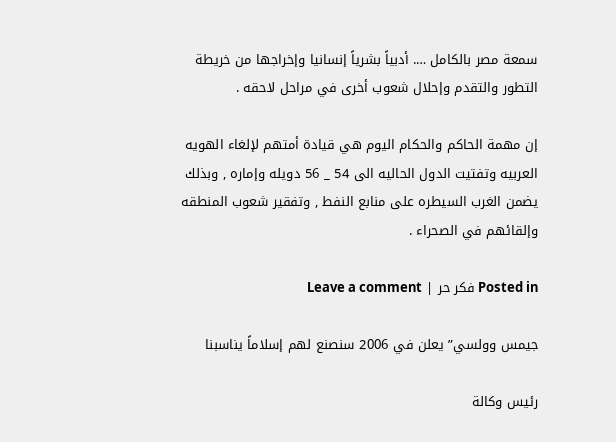سمعة مصر بالكامل …. أدبياً بشرياً إنسانيا وإخراجها من خريطة التطور والتقدم وإحلال شعوب أخرى في مراحل لاحقه .

إن مهمة الحاكم والحكام اليوم هي قيادة أمتهم لإلغاء الهويه العربيه وتفتيت الدول الحاليه الى 54 _ 56 دويله وإماره , وبذلك يضمن الغرب السيطره على منابع النفط , وتفقير شعوب المنطقه وإلقائهم في الصحراء .

Posted in فكر حر | Leave a comment

جيمس وولسي” يعلن في 2006 سنصنع لهم إسلاماً يناسبنا

رئيس وكالة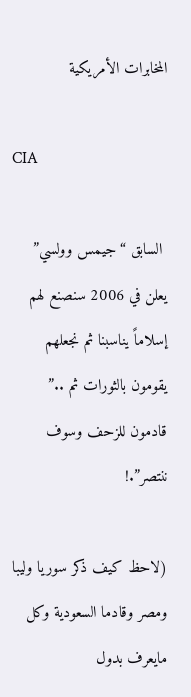المخابرات الأمريكية

CIA

 السابق “جيمس وولسي” يعلن في 2006 سنصنع لهم إسلاماً يناسبنا ثم نجعلهم يقومون بالثورات ثم ..” قادمون للزحف وسوف ننتصر”.!

(لاحظ كيف ذكر سوريا وليبا ومصر وقادما السعودية وكل مايعرف بدول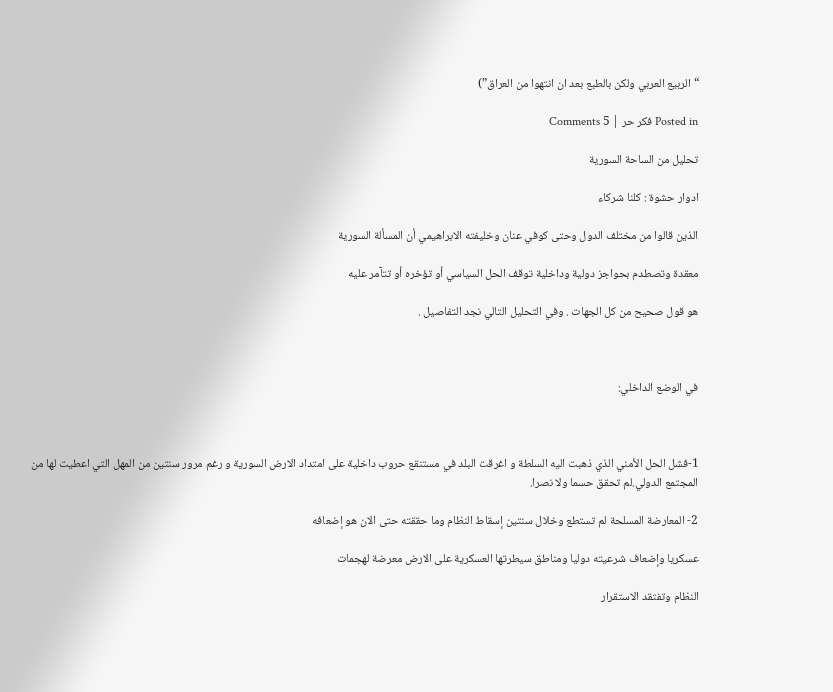“الربيع العربي ولكن بالطبع بعد ان انتهوا من العراق”)

Posted in فكر حر | 5 Comments

تحليل من الساحة السورية

ادوار حشوة : كلنا شركاء

الذين قالوا من مختلف الدول وحتى كوفي عنان وخليفته الابراهيمي أن المسألة السورية

معقدة وتصطدم بحواجز دولية وداخلية توقف الحل السياسي أو تؤخره أو تتآمر عليه

هو قول صحيح من كل الجهات . وفي التحليل التالي نجد التفاصيل .



في الوضع الداخلي:



1-فشل الحل الأمني الذي ذهبت اليه السلطة و اغرقت البلد في مستنقع حروب داخلية على امتداد الارض السورية و رغم مرور سنتين من المهل التي اعطيت لها من المجتمع الدولي.لم تحقق حسما ولا نصرا.

2- المعارضة المسلحة لم تستطع وخلال سنتين إسقاط النظام وما حققته حتى الان هو إضعافه

عسكريا وإضعاف شرعيته دوليا ومناطق سيطرتها العسكرية على الارض معرضة لهجمات

النظام وتفتقد الاستقرار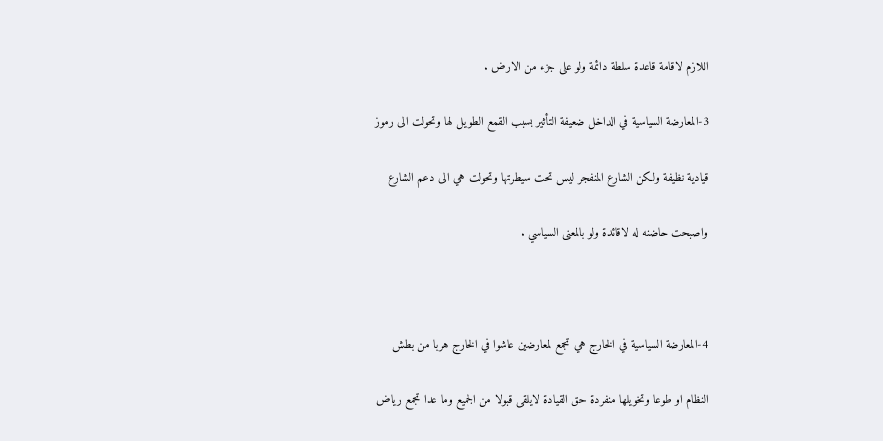اللازم لاقامة قاعدة سلطة دائمة ولو على جزء من الارض .

3-المعارضة السياسية في الداخل ضعيفة التأثير بسبب القمع الطويل لها وتحولت الى رموز

قيادية نظيفة ولكن الشارع المنفجر ليس تحت سيطرتها وتحولت هي الى دعم الشارع

واصبحت حاضنه له لاقائدة ولو بالمعنى السياسي .



4-المعارضة السياسية في الخارج هي تجمع لمعارضين عاشوا في الخارج هربا من بطش

النظام او طوعا وتخويلها منفردة حق القيادة لايلقى قبولا من الجميع وما عدا تجمع رياض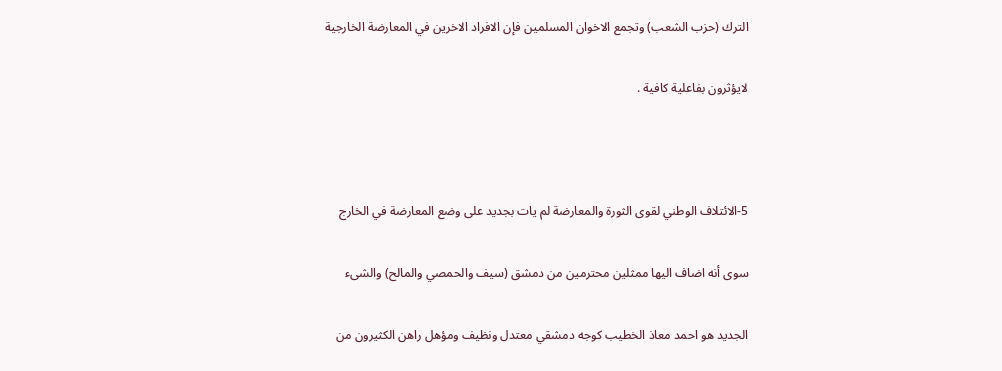الترك (حزب الشعب) وتجمع الاخوان المسلمين فإن الافراد الاخرين في المعارضة الخارجية

لايؤثرون بفاعلية كافية .



5-الائتلاف الوطني لقوى الثورة والمعارضة لم يات بجديد على وضع المعارضة في الخارج

سوى أنه اضاف اليها ممثلين محترمين من دمشق (سيف والحمصي والمالح) والشىء

الجديد هو احمد معاذ الخطيب كوجه دمشقي معتدل ونظيف ومؤهل راهن الكثيرون من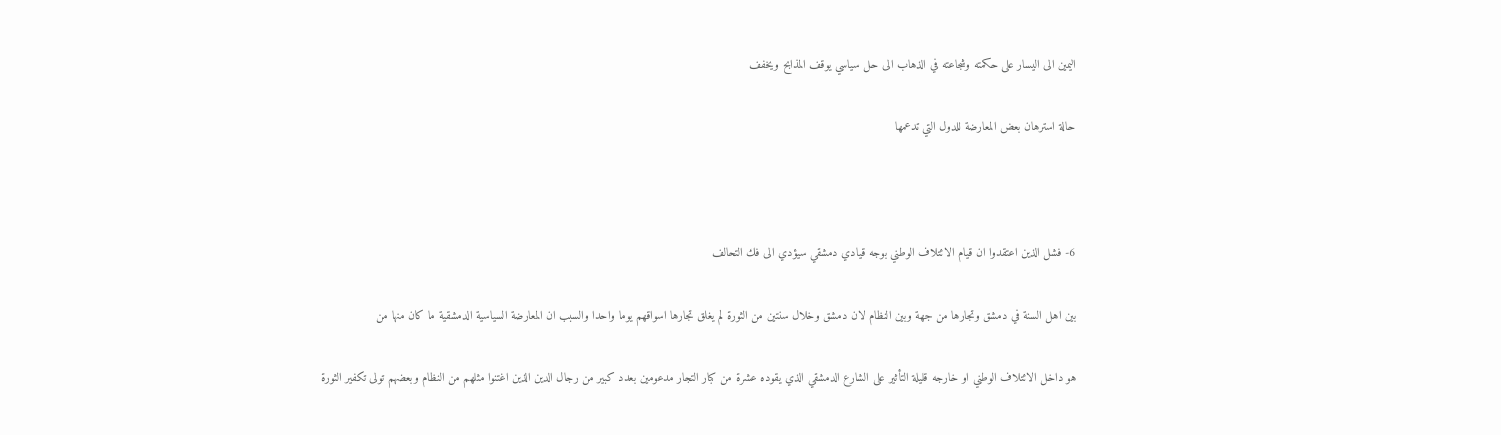اليمين الى اليسار على حكمته وشجاعته في الذهاب الى حل سياسي يوقف المذابح ويخفف

حالة استرهان بعض المعارضة للدول التي تدعمها



6- فشل الذين اعتقدوا ان قيام الائتلاف الوطني بوجه قيادي دمشقي سيؤدي الى فك التحالف

بين اهل السنة في دمشق وتجارها من جهة وبين النظام لان دمشق وخلال سنتين من الثورة لم يغلق تجارها اسواقهم يوما واحدا والسبب ان المعارضة السياسية الدمشقية ما كان منها من

هو داخل الائتلاف الوطني او خارجه قليلة التأثير على الشارع الدمشقي الذي يقوده عشرة من كبار التجار مدعومين بعدد كبير من رجال الدين الذين اغتنوا مثلهم من النظام وبعضهم تولى تكفير الثورة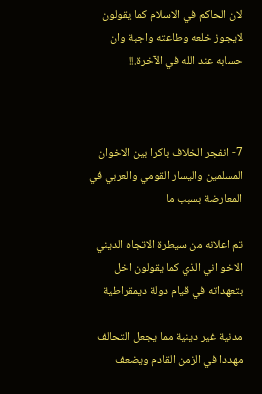لان الحاكم في الاسلام كما يقولون لايجوز خلعه وطاعته واجبة وان حسابه عند الله في الآخرة.!!



7- انفجر الخلاف باكرا بين الاخوان المسلمين واليسار القومي والعربي في المعارضة بسبب ما

تم اعلانه من سيطرة الاتجاه الديني الاخو اني الذي كما يقولون اخل بتعهداته في قيام دولة ديمقراطية

مدنية غير دينية مما يجعل التحالف مهددا في الزمن القادم ويضعف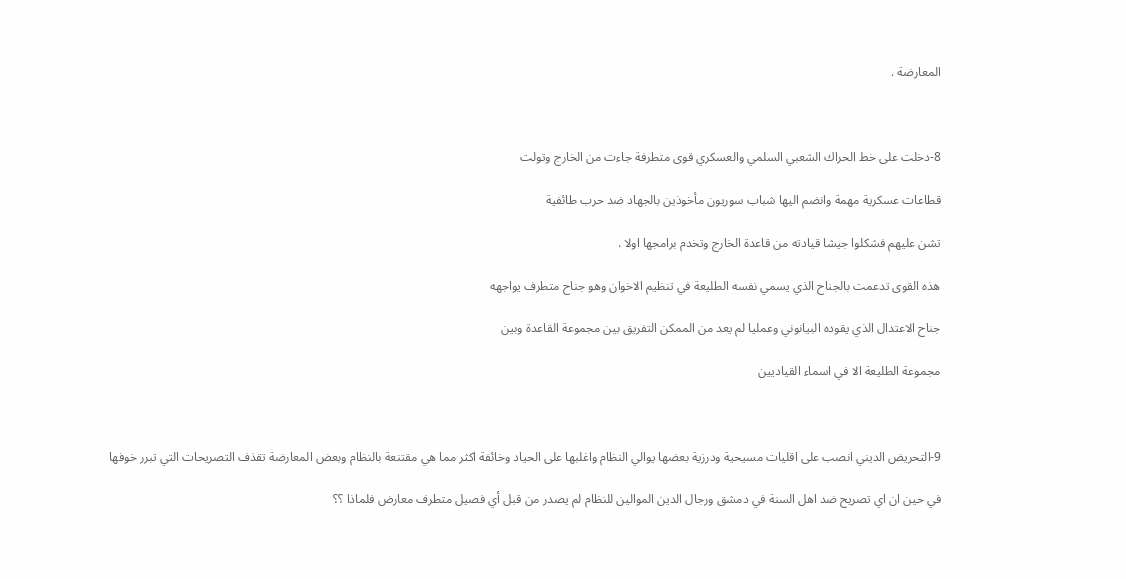المعارضة .



8-دخلت على خط الحراك الشعبي السلمي والعسكري قوى متطرفة جاءت من الخارج وتولت

قطاعات عسكرية مهمة وانضم اليها شباب سوريون مأخوذين بالجهاد ضد حرب طائفية

تشن عليهم فشكلوا جيشا قيادته من قاعدة الخارج وتخدم برامجها اولا .

هذه القوى تدعمت بالجناح الذي يسمي نفسه الطليعة في تنظيم الاخوان وهو جناح متطرف يواجهه

جناح الاعتدال الذي يقوده البيانوني وعمليا لم يعد من الممكن التفريق بين مجموعة القاعدة وبين

مجموعة الطليعة الا في اسماء القياديين



9-التحريض الديني انصب على اقليات مسيحية ودرزية بعضها يوالي النظام واغلبها على الحياد وخائفة اكثر مما هي مقتنعة بالنظام وبعض المعارضة تقذف التصريحات التي تبرر خوفها

في حين ان اي تصريح ضد اهل السنة في دمشق ورجال الدين الموالين للنظام لم يصدر من قبل أي فصيل متطرف معارض فلماذا ؟؟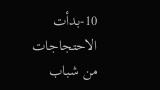10-بدأت الاحتجاجات من شباب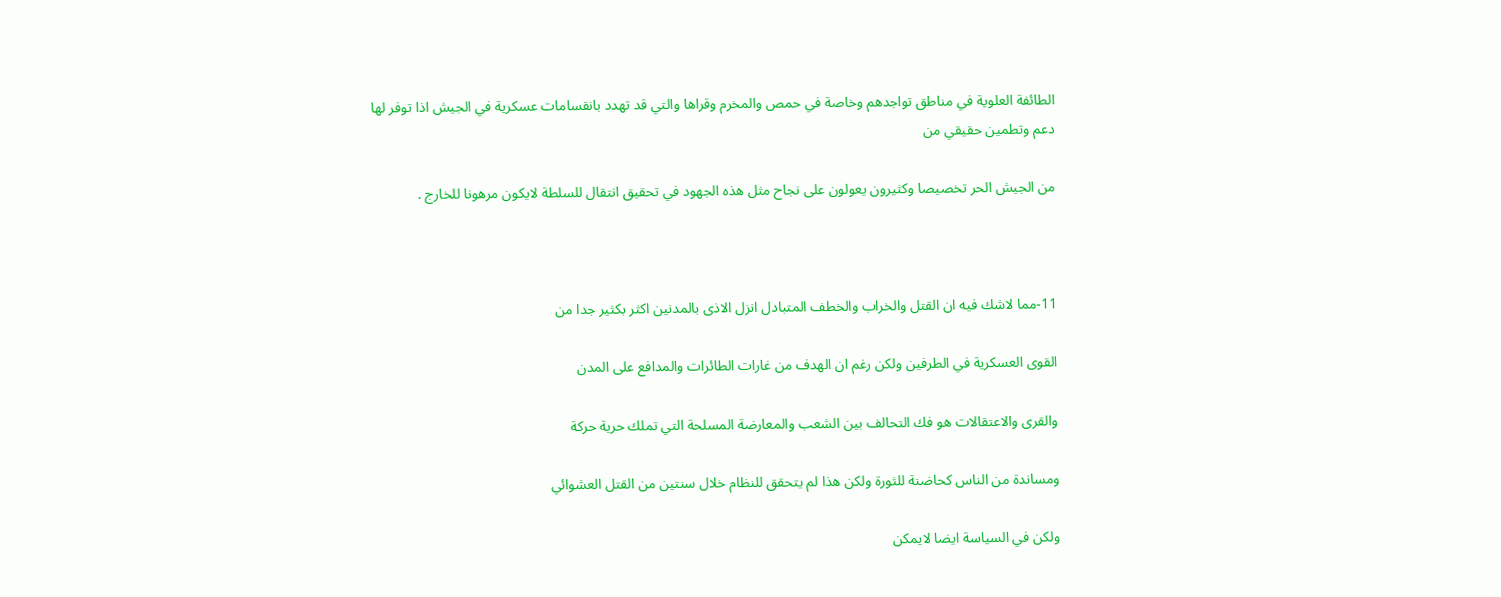الطائفة العلوية في مناطق تواجدهم وخاصة في حمص والمخرم وقراها والتي قد تهدد بانقسامات عسكرية في الجيش اذا توفر لها دعم وتطمين حقيقي من

من الجيش الحر تخصيصا وكثيرون يعولون على نجاح مثل هذه الجهود في تحقيق انتقال للسلطة لايكون مرهونا للخارج .



11-مما لاشك فيه ان القتل والخراب والخطف المتبادل انزل الاذى بالمدنين اكثر بكثير جدا من

القوى العسكرية في الطرفين ولكن رغم ان الهدف من غارات الطائرات والمدافع على المدن

والقرى والاعتقالات هو فك التحالف بين الشعب والمعارضة المسلحة التي تملك حرية حركة

ومساندة من الناس كحاضنة للثورة ولكن هذا لم يتحقق للنظام خلال سنتين من القتل العشوائي

ولكن في السياسة ايضا لايمكن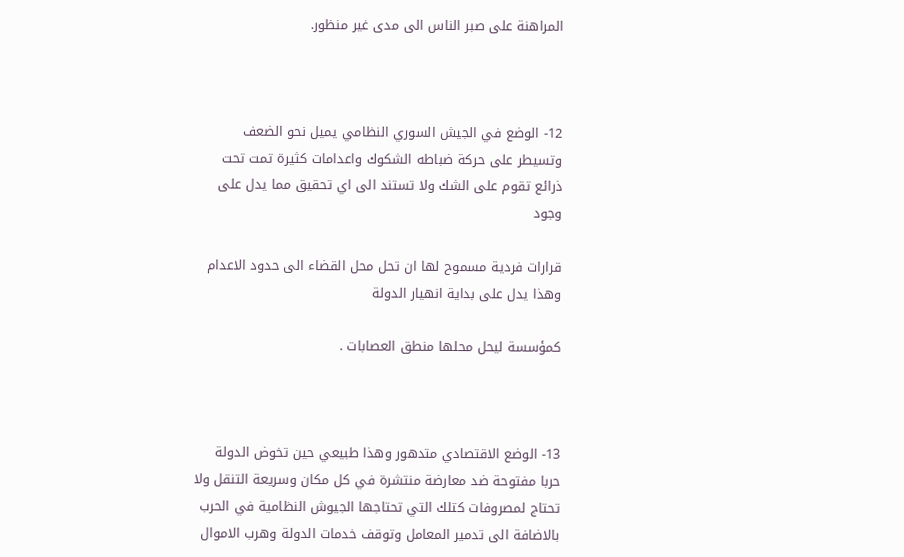المراهنة على صبر الناس الى مدى غير منظور.



12- الوضع في الجيش السوري النظامي يميل نحو الضعف وتسيطر على حركة ضباطه الشكوك واعدامات كثيرة تمت تحت ذرائع تقوم على الشك ولا تستند الى اي تحقيق مما يدل على وجود

قرارات فردية مسموح لها ان تحل محل القضاء الى حدود الاعدام وهذا يدل على بداية انهيار الدولة

كمؤسسة ليحل محلها منطق العصابات .



13- الوضع الاقتصادي متدهور وهذا طبيعي حين تخوض الدولة حربا مفتوحة ضد معارضة منتشرة في كل مكان وسريعة التنقل ولا تحتاج لمصروفات كتلك التي تحتاجها الجيوش النظامية في الحرب بالاضافة الى تدمير المعامل وتوقف خدمات الدولة وهرب الاموال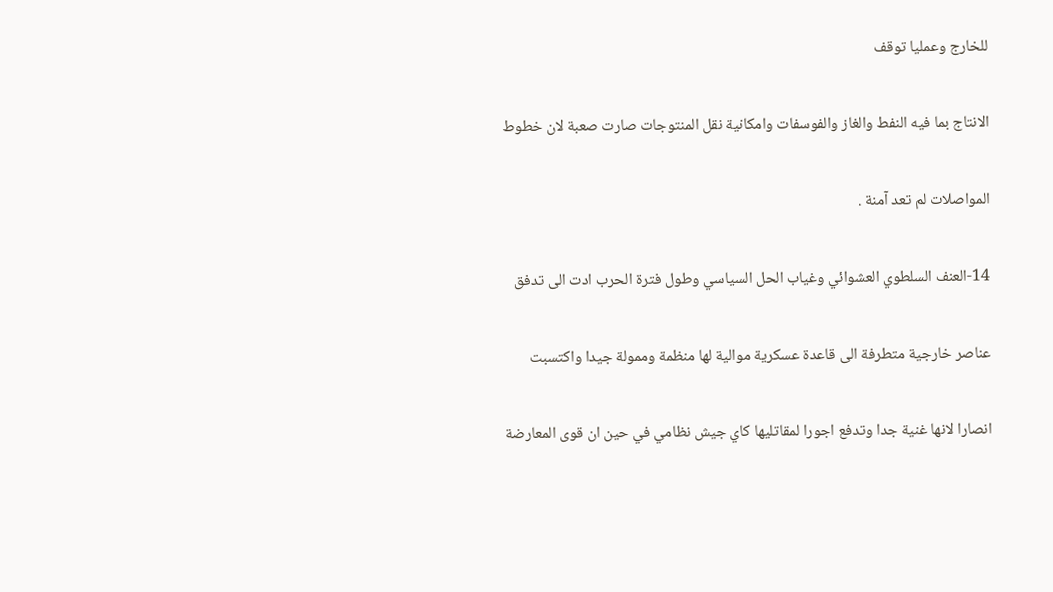للخارج وعمليا توقف

الانتاج بما فيه النفط والغاز والفوسفات وامكانية نقل المنتوجات صارت صعبة لان خطوط

المواصلات لم تعد آمنة .

14-العنف السلطوي العشوائي وغياب الحل السياسي وطول فترة الحرب ادت الى تدفق

عناصر خارجية متطرفة الى قاعدة عسكرية موالية لها منظمة وممولة جيدا واكتسبت

انصارا لانها غنية جدا وتدفع اجورا لمقاتليها كاي جيش نظامي في حين ان قوى المعارضة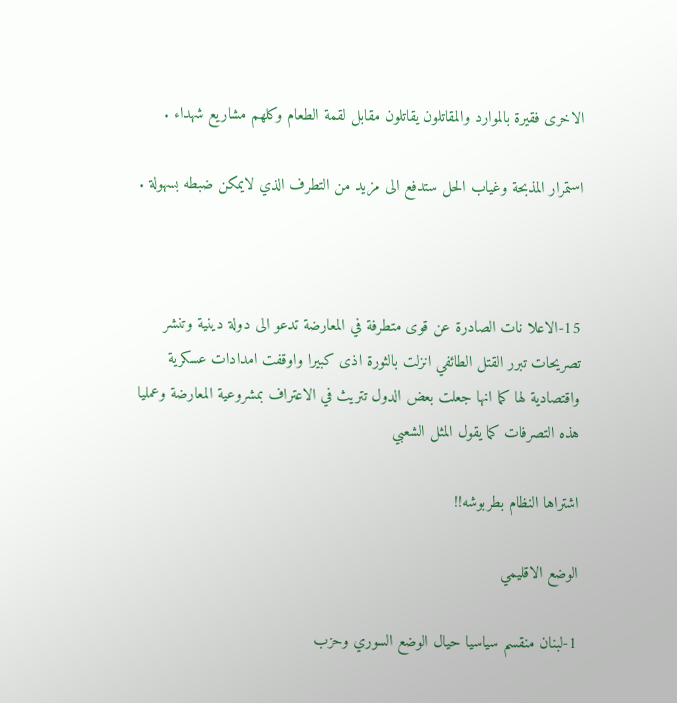الاخرى فقيرة بالموارد والمقاتلون يقاتلون مقابل لقمة الطعام وكلهم مشاريع شهداء .

استمرار المذبحة وغياب الحل ستدفع الى مزيد من التطرف الذي لايمكن ضبطه بسهولة .



15-الاعلا نات الصادرة عن قوى متطرفة في المعارضة تدعو الى دولة دينية وتنشر تصريحات تبرر القتل الطائفي انزلت بالثورة اذى كبيرا واوقفت امدادات عسكرية واقتصادية لها كما انها جعلت بعض الدول تتريث في الاعتراف بمشروعية المعارضة وعمليا هذه التصرفات كما يقول المثل الشعبي

اشتراها النظام بطربوشه!!

الوضع الاقليمي

1-لبنان منقسم سياسيا حيال الوضع السوري وحزب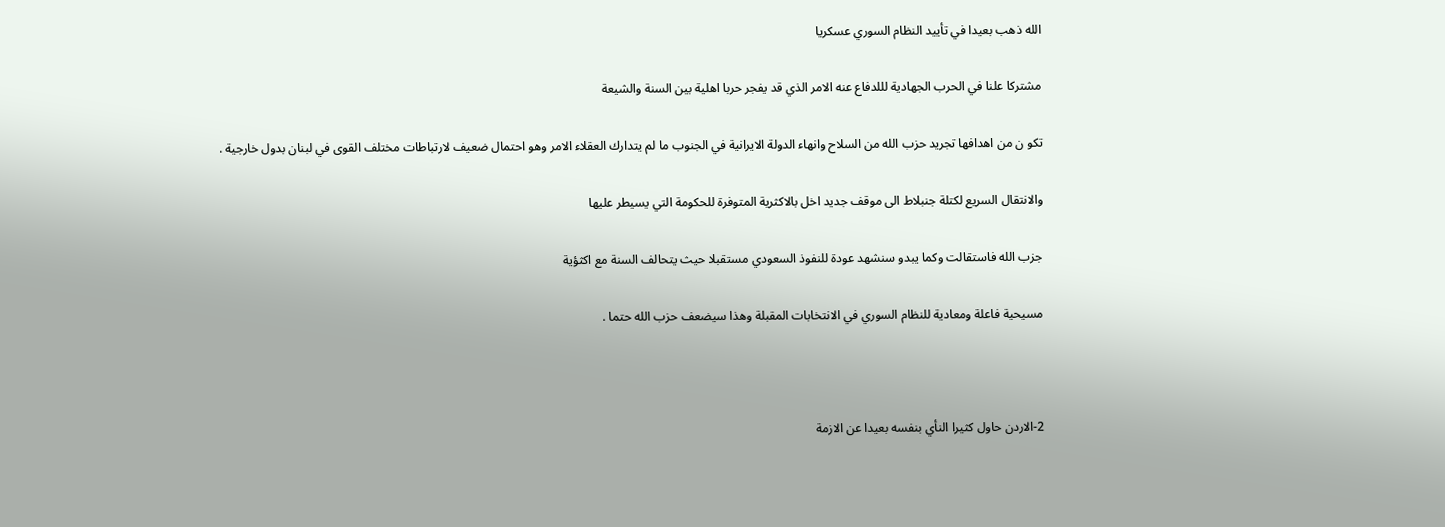الله ذهب بعيدا في تأييد النظام السوري عسكريا

مشتركا علنا في الحرب الجهادية لللدفاع عنه الامر الذي قد يفجر حربا اهلية بين السنة والشيعة

تكو ن من اهدافها تجريد حزب الله من السلاح وانهاء الدولة الايرانية في الجنوب ما لم يتدارك العقلاء الامر وهو احتمال ضعيف لارتباطات مختلف القوى في لبنان بدول خارجية .

والانتقال السريع لكتلة جنبلاط الى موقف جديد اخل بالاكثرية المتوفرة للحكومة التي يسيطر عليها

جزب الله فاستقالت وكما يبدو سنشهد عودة للنفوذ السعودي مستقبلا حيث يتحالف السنة مع اكثؤية

مسيحية فاعلة ومعادية للنظام السوري في الانتخابات المقبلة وهذا سيضعف حزب الله حتما .



2-الاردن حاول كثيرا النأي بنفسه بعيدا عن الازمة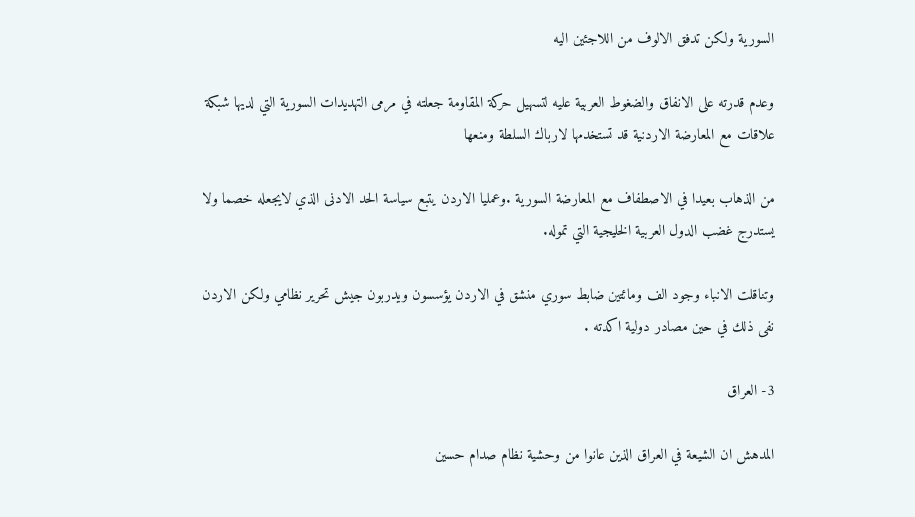السورية ولكن تدفق الالوف من اللاجئين اليه

وعدم قدرته على الانفاق والضغوط العربية عليه لتسهيل حركة المقاومة جعلته في مرمى التهديدات السورية التي لديها شبكة علاقات مع المعارضة الاردنية قد تستخدمها لارباك السلطة ومنعها

من الذهاب بعيدا في الاصطفاف مع المعارضة السورية .وعمليا الاردن يتبع سياسة الحد الادنى الذي لايجعله خصما ولا يستدرج غضب الدول العربية الخليجية التي تموله.

وتناقلت الانباء وجود الف ومائتين ضابط سوري منشق في الاردن يؤسسون ويدربون جيش تحرير نظامي ولكن الاردن نفى ذلك في حين مصادر دولية اكدته .

3- العراق

المدهش ان الشيعة في العراق الذين عانوا من وحشية نظام صدام حسين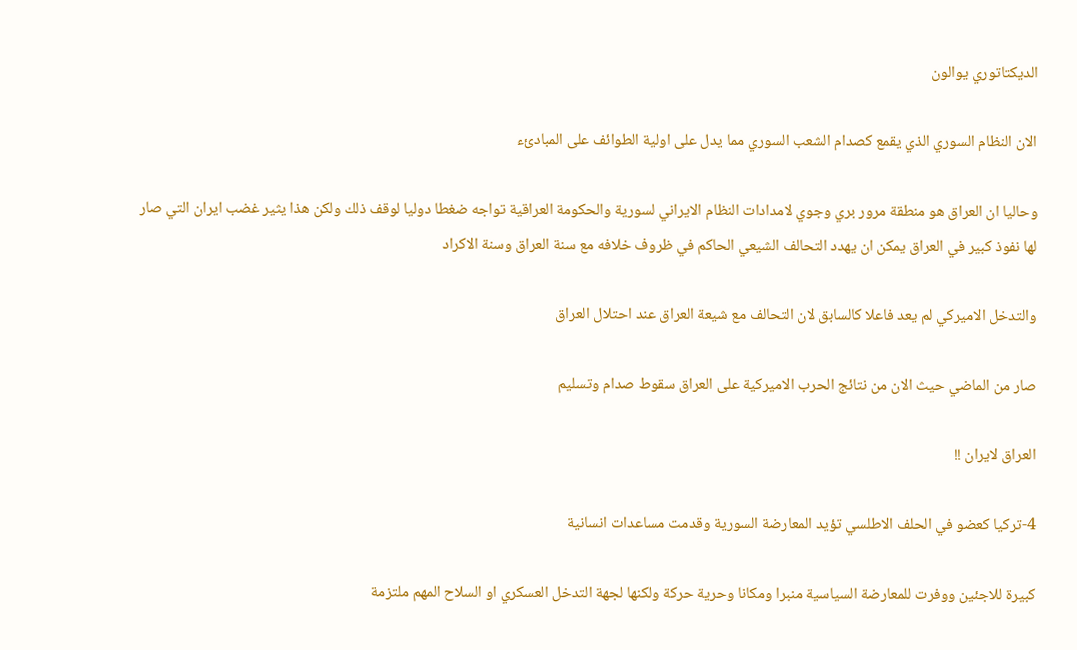الديكتاتوري يوالون

الان النظام السوري الذي يقمع كصدام الشعب السوري مما يدل على اولية الطوائف على المبادئء

وحاليا ان العراق هو منطقة مرور بري وجوي لامدادات النظام الايراني لسورية والحكومة العراقية تواجه ضغطا دوليا لوقف ذلك ولكن هذا يثير غضب ايران التي صار لها نفوذ كبير في العراق يمكن ان يهدد التحالف الشيعي الحاكم في ظروف خلافه مع سنة العراق وسنة الاكراد

والتدخل الاميركي لم يعد فاعلا كالسابق لان التحالف مع شيعة العراق عند احتلال العراق

صار من الماضي حيث الان من نتائج الحرب الاميركية على العراق سقوط صدام وتسليم

العراق لايران !!

4-تركيا كعضو في الحلف الاطلسي تؤيد المعارضة السورية وقدمت مساعدات انسانية

كبيرة للاجئين ووفرت للمعارضة السياسية منبرا ومكانا وحرية حركة ولكنها لجهة التدخل العسكري او السلاح المهم ملتزمة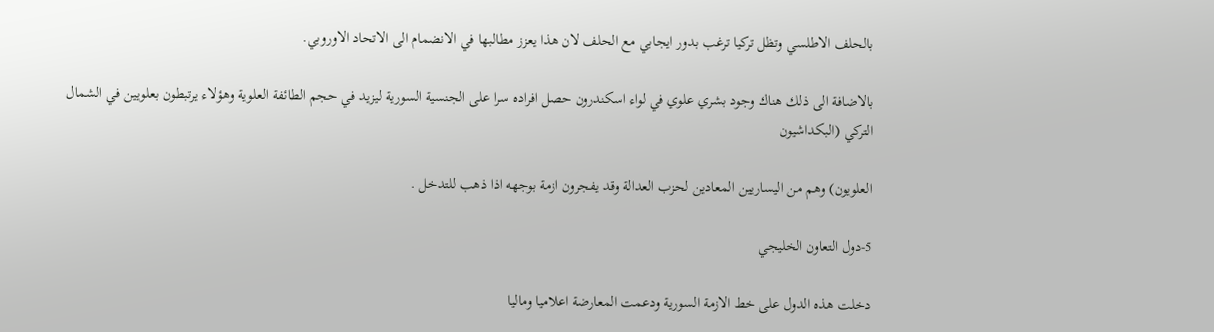بالحلف الاطلسي وتظل تركيا ترغب بدور ايجابي مع الحلف لان هذا يعزز مطالبها في الانضمام الى الاتحاد الاوروبي.

بالاضافة الى ذلك هناك وجود بشري علوي في لواء اسكندرون حصل افراده سرا على الجنسية السورية ليزيد في حجم الطائفة العلوية وهؤلاء يرتبطون بعلويين في الشمال التركي (البكداشيون

العلويون) وهم من اليساريين المعادين لحزب العدالة وقد يفجرون ازمة بوجهه اذا ذهب للتدخل .

5-دول التعاون الخليجي

دخلت هذه الدول على خط الازمة السورية ودعمت المعارضة اعلاميا وماليا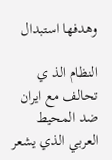وهدفها استبدال

النظام الذ ي تحالف مع ايران ضد المحيط العربي الذي يشعر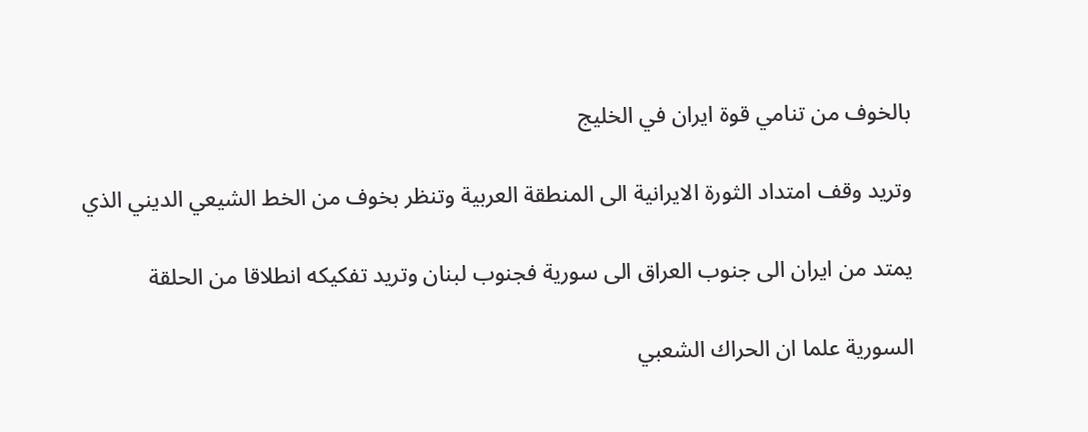بالخوف من تنامي قوة ايران في الخليج

وتريد وقف امتداد الثورة الايرانية الى المنطقة العربية وتنظر بخوف من الخط الشيعي الديني الذي

يمتد من ايران الى جنوب العراق الى سورية فجنوب لبنان وتريد تفكيكه انطلاقا من الحلقة

السورية علما ان الحراك الشعبي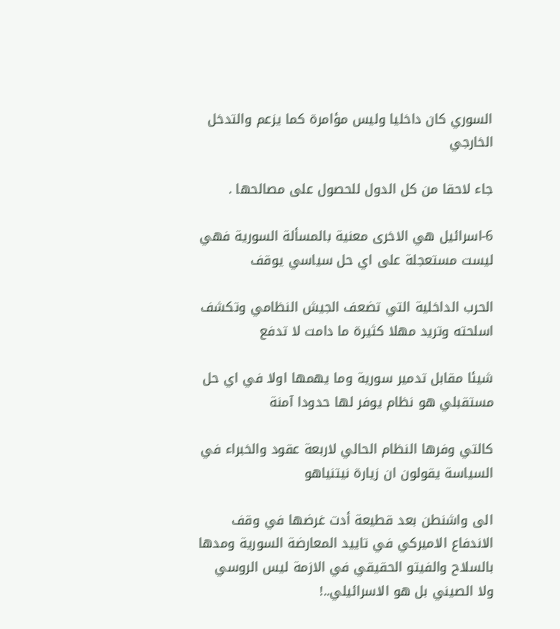السوري كان داخليا وليس مؤامرة كما يزعم والتدخل الخارجي

جاء لاحقا من كل الدول للحصول على مصالحها .

6-اسرائيل هي الاخرى معنية بالمسألة السورية فهي ليست مستعجلة على اي حل سياسي يوقف

الحرب الداخلية التي تضعف الجيش النظامي وتكشف اسلحته وتريد مهلا كثيرة ما دامت لا تدفع

شيئا مقابل تدمير سورية وما يهمها اولا في اي حل مستقبلي هو نظام يوفر لها حدودا آمنة

كالتي وفرها النظام الحالي لاربعة عقود والخبراء في السياسة يقولون ان زيارة نيتنياهو

الى واشنطن بعد قطيعة أدت غرضها في وقف الاندفاع الاميركي في تاييد المعارضة السورية ومدها بالسلاح والفيتو الحقيقي في الازمة ليس الروسي ولا الصيني بل هو الاسرائيلي..!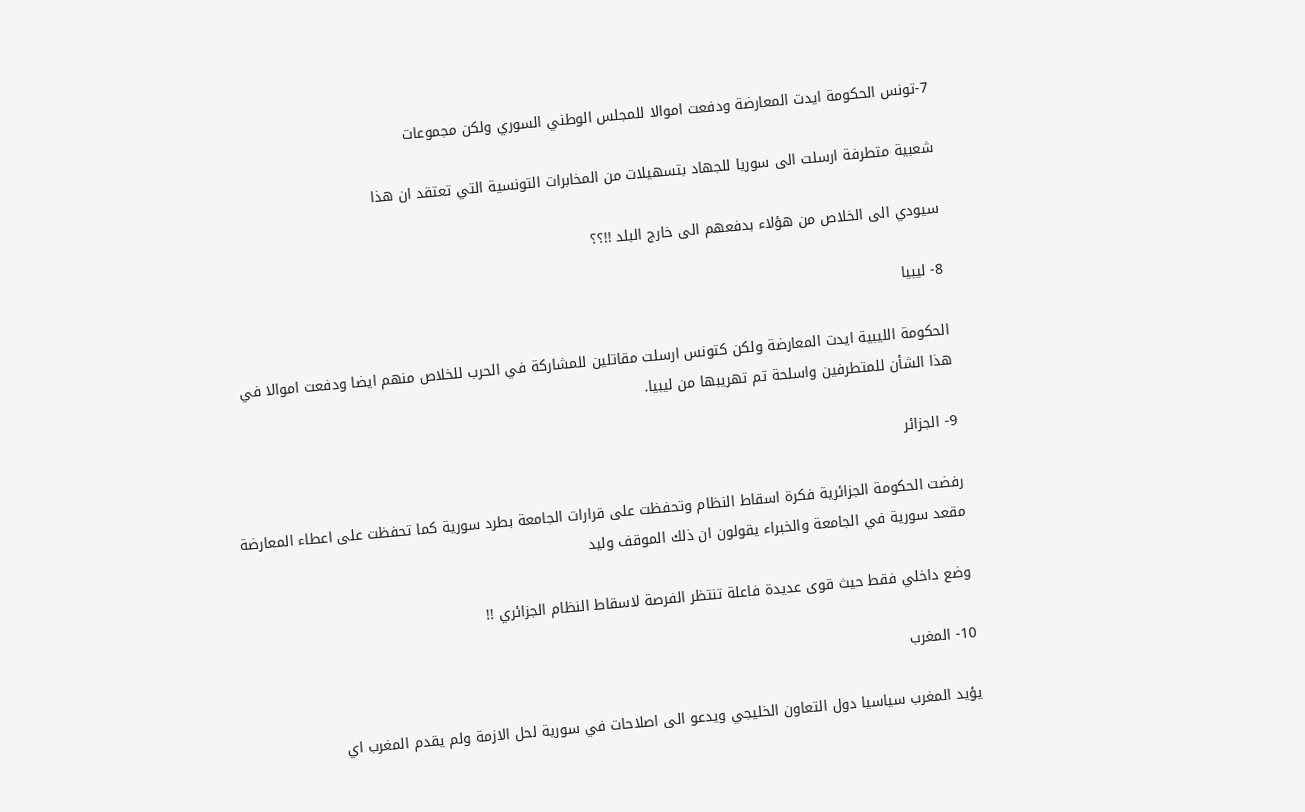7-تونس الحكومة ايدت المعارضة ودفعت اموالا للمجلس الوطني السوري ولكن مجموعات

شعبية متطرفة ارسلت الى سوريا للجهاد بتسهيلات من المخابرات التونسية التي تعتقد ان هذا

سيودي الى الخلاص من هؤلاء بدفعهم الى خارج البلد !!؟؟

8- ليبيا

الحكومة الليبية ايدت المعارضة ولكن كتونس ارسلت مقاتلين للمشاركة في الحرب للخلاص منهم ايضا ودفعت اموالا في هذا الشأن للمتطرفين واسلحة تم تهريبها من ليبيا.

9- الجزائر

رفضت الحكومة الجزائرية فكرة اسقاط النظام وتحفظت على قرارات الجامعة بطرد سورية كما تحفظت على اعطاء المعارضة مقعد سورية في الجامعة والخبراء يقولون ان ذلك الموقف وليد

وضع داخلي فقط حيث قوى عديدة فاعلة تنتظر الفرصة لاسقاط النظام الجزائري !!

10- المغرب

يؤيد المغرب سياسيا دول التعاون الخليجي ويدعو الى اصلاحات في سورية لحل الازمة ولم يقدم المغرب اي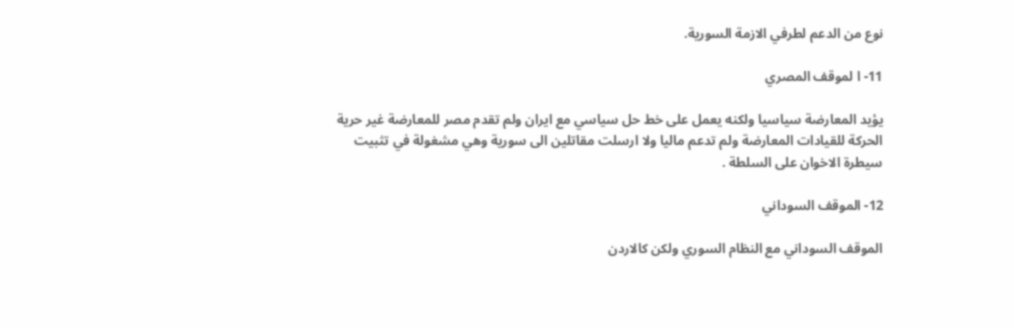نوع من الدعم لطرفي الازمة السورية.

11- ا لموقف المصري

يؤيد المعارضة سياسيا ولكنه يعمل على خط حل سياسي مع ايران ولم تقدم مصر للمعارضة غير حرية الحركة للقيادات المعارضة ولم تدعم ماليا ولا ارسلت مقاتلين الى سورية وهي مشغولة في تثبيت سيطرة الاخوان على السلطة .

12- الموقف السوداني

الموقف السوداني مع النظام السوري ولكن كالاردن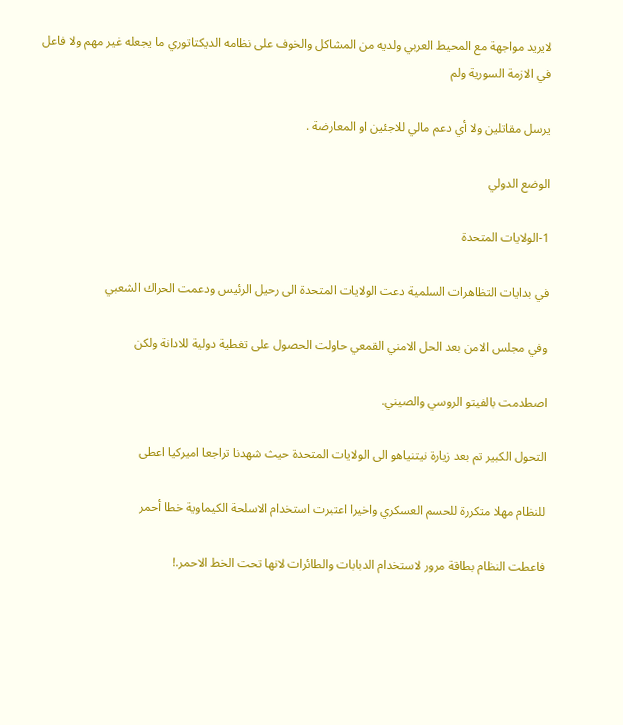لايريد مواجهة مع المحيط العربي ولديه من المشاكل والخوف على نظامه الديكتاتوري ما يجعله غير مهم ولا فاعل في الازمة السورية ولم

يرسل مقاتلين ولا أي دعم مالي للاجئين او المعارضة .

الوضع الدولي

1-الولايات المتحدة

في بدايات التظاهرات السلمية دعت الولايات المتحدة الى رحيل الرئيس ودعمت الحراك الشعبي

وفي مجلس الامن بعد الحل الامني القمعي حاولت الحصول على تغطية دولية للادانة ولكن

اصطدمت بالفيتو الروسي والصيني.

التحول الكبير تم بعد زيارة نيتنياهو الى الولايات المتحدة حيث شهدنا تراجعا اميركيا اعطى

للنظام مهلا متكررة للحسم العسكري واخيرا اعتبرت استخدام الاسلحة الكيماوية خطا أحمر

فاعطت النظام بطاقة مرور لاستخدام الدبابات والطائرات لانها تحت الخط الاحمر.!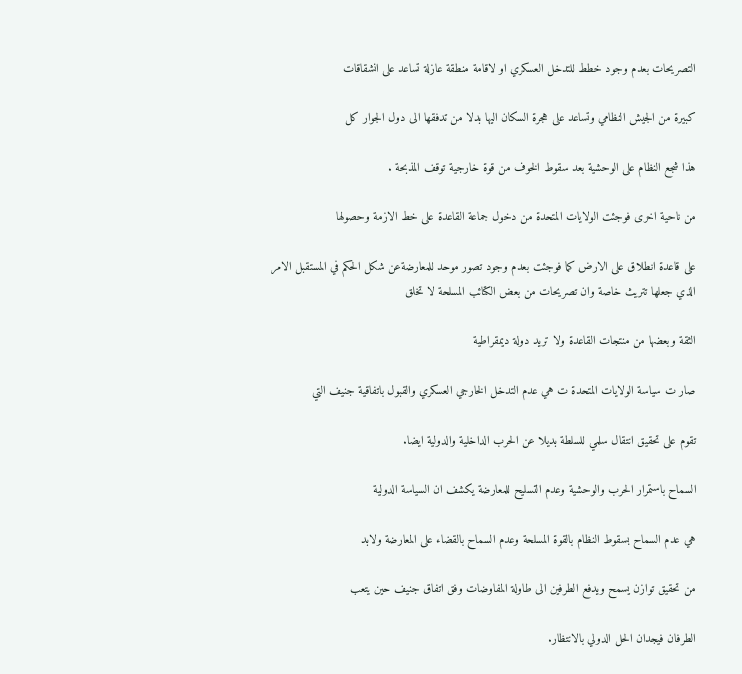التصريحات بعدم وجود خطط للتدخل العسكري او لاقامة منطقة عازلة تساعد على انشقاقات

كبيرة من الجيش النظامي وتساعد على هجرة السكان اليها بدلا من تدفقها الى دول الجوار كل

هذا شجع النظام على الوحشية بعد سقوط الخوف من قوة خارجية توقف المذبحة .

من ناحية اخرى فوجئت الولايات المتحدة من دخول جماعة القاعدة على خط الازمة وحصولها

على قاعدة انطلاق على الارض كما فوجئت بعدم وجود تصور موحد للمعارضةعن شكل الحكم في المستقبل الامر الذي جعلها تتريث خاصة وان تصريحات من بعض الكتائب المسلحة لا تخلق

الثقة وبعضها من منتجات القاعدة ولا تريد دولة ديمقراطية

صار ت سياسة الولايات المتحدة ت هي عدم التدخل الخارجي العسكري والقبول باتفاقية جنيف التي

تقوم على تحقيق انتقال سلمي للسلطة بديلا عن الحرب الداخلية والدولية ايضا.

السماح باستمرار الحرب والوحشية وعدم التسليح للمعارضة يكشف ان السياسة الدولية

هي عدم السماح بسقوط النظام بالقوة المسلحة وعدم السماح بالقضاء على المعارضة ولابد

من تحقيق توازن يسمح ويدفع الطرفين الى طاولة المفاوضات وفق اتفاق جنيف حين يتعب

الطرفان فيجدان الحل الدولي بالانتظار.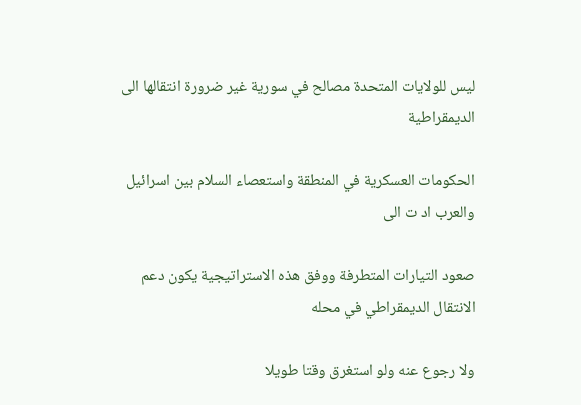ليس للولايات المتحدة مصالح في سورية غير ضرورة انتقالها الى الديمقراطية

الحكومات العسكرية في المنطقة واستعصاء السلام بين اسرائيل والعرب اد ت الى

صعود التيارات المتطرفة ووفق هذه الاستراتيجية يكون دعم الانتقال الديمقراطي في محله

ولا رجوع عنه ولو استغرق وقتا طويلا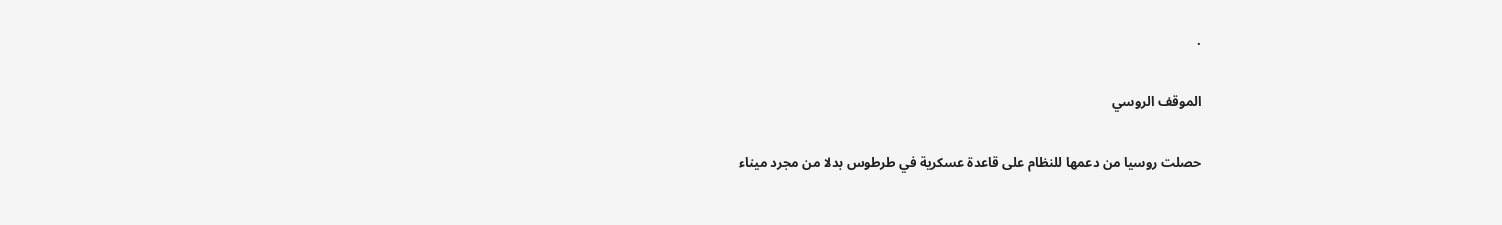.

الموقف الروسي

حصلت روسيا من دعمها للنظام على قاعدة عسكرية في طرطوس بدلا من مجرد ميناء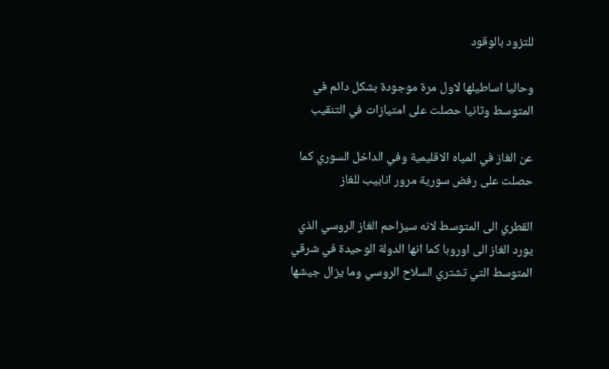للتزود بالوقود

وحاليا اساطيلها لاول مرة موجودة بشكل دائم في المتوسط وثانيا حصلت على امتيازات في التنقيب

عن الغاز في المياه الاقليمية وفي الداخل السوري كما حصلت على رفض سورية مرور انابيب للغاز

القطري الى المتوسط لانه سيزاحم الغاز الروسي الذي يورد الغاز الى اوروبا كما انها الدولة الوحيدة في شرقي المتوسط التي تشتري السلاح الروسي وما يزال جيشها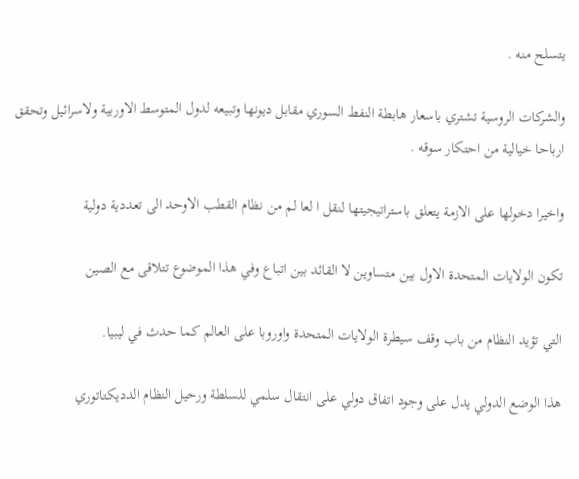يتسلح منه .

والشركات الروسية تشتري باسعار هابطة النفط السوري مقابل ديونها وتبيعه لدول المتوسط الاوربية ولاسرائيل وتحقق ارباحا خيالية من احتكار سوقه .

واخيرا دخولها على الازمة يتعلق باستراتيجيتها لنقل ا لعا لم من نظام القطب الاوحد الى تعددية دولية

تكون الولايات المتحدة الاول بين متساوين لا القائد بين اتباع وفي هذا الموضوع تتلاقى مع الصين

التي تؤيد النظام من باب وقف سيطرة الولايات المتحدة واوروبا على العالم كما حدث في ليبيا.

هذا الوضع الدولي يدل على وجود اتفاق دولي على انتقال سلمي للسلطة ورحيل النظام الدديكتاتوري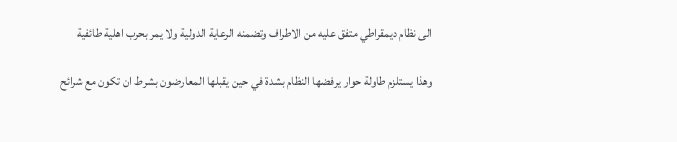الى نظام ديمقراطي متفق عليه من الاطراف وتضمنه الرعاية الدولية ولا يمر بحرب اهلية طائفية

وهذا يستلزم طاولة حوار يرفضها النظام بشدة في حين يقبلها المعارضون بشرط ان تكون مع شرائح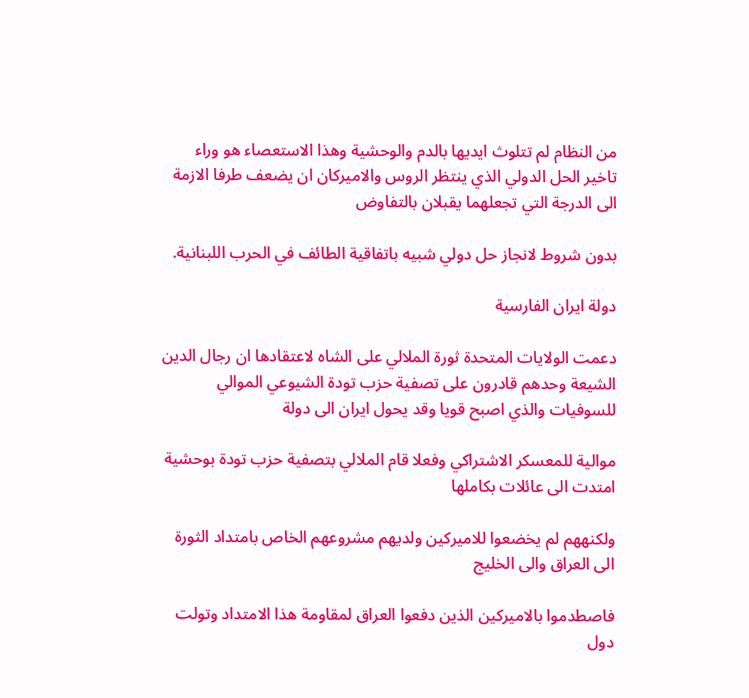من النظام لم تتلوث ايديها بالدم والوحشية وهذا الاستعصاء هو وراء تاخير الحل الدولي الذي ينتظر الروس والاميركان ان يضعف طرفا الازمة الى الدرجة التي تجعلهما يقبلان بالتفاوض

بدون شروط لانجاز حل دولي شبيه باتفاقية الطائف في الحرب اللبنانية.

دولة ايران الفارسية

دعمت الولايات المتحدة ثورة الملالي على الشاه لاعتقادها ان رجال الدين الشيعة وحدهم قادرون على تصفية حزب تودة الشيوعي الموالي للسوفيات والذي اصبح قويا وقد يحول ايران الى دولة

موالية للمعسكر الاشتراكي وفعلا قام الملالي بتصفية حزب تودة بوحشية امتدت الى عائلات بكاملها

ولكنههم لم يخضعوا للاميركين ولديهم مشروعهم الخاص بامتداد الثورة الى العراق والى الخليج

فاصطدموا بالاميركين الذين دفعوا العراق لمقاومة هذا الامتداد وتولت دول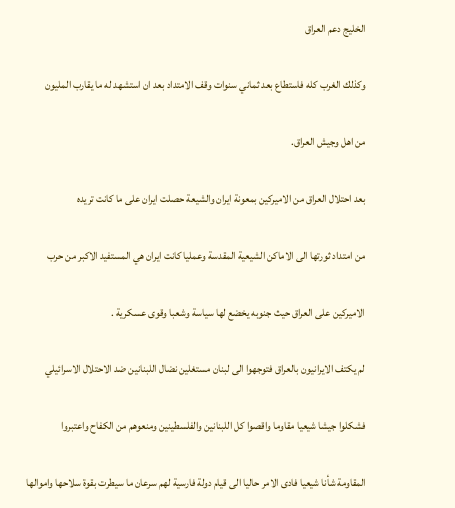الخليج دعم العراق

وكذلك الغرب كله فاستطاع بعد ثماني سنوات وقف الامتداد بعد ان استشهد له ما يقارب المليون

من اهل وجيش العراق.

بعد احتلال العراق من الاميركين بمعونة ايران والشيعة حصلت ايران على ما كانت تريده

من امتداد ثورتها الى الاماكن الشيعية المقدسة وعمليا كانت ايران هي المستفيد الاكبر من حرب

الاميركين على العراق حيث جنوبه يخضع لها سياسة وشعبا وقوى عسكرية .

لم يكتف الايرانيون بالعراق فتوجهوا الى لبنان مستغلين نضال اللبنانين ضد الاحتلال الاسرائيلي

فشكلوا جيشا شيعيا مقاوما واقصوا كل اللبنانين والفلسطينين ومنعوهم من الكفاح واعتبروا

المقاومة شأنا شيعيا فادى الامر حاليا الى قيام دولة فارسية لهم سرعان ما سيطرت بقوة سلاحها واموالها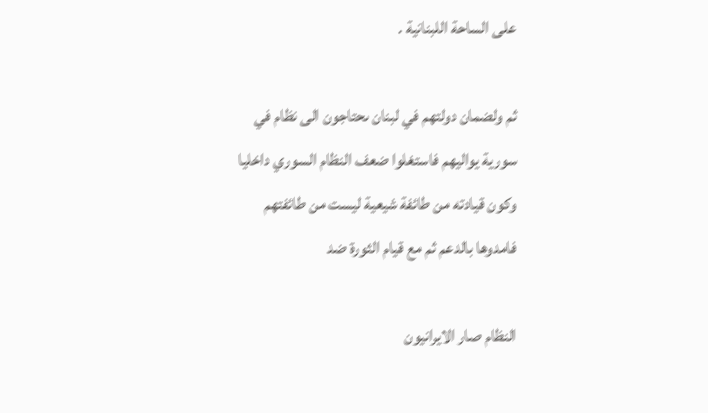على الساحة اللبنانية .

ثم ولضمان دولتهم في لبنان ىحتاجون الى نظام في سورية يواليهم فاستغلوا ضعف النظام السوري داخليا وكون قيادته من طائفة شيعية ليست من طائفتهم فامدوها بالدعم ثم مع قيام الثورة ضد

النظام صار الايرانيون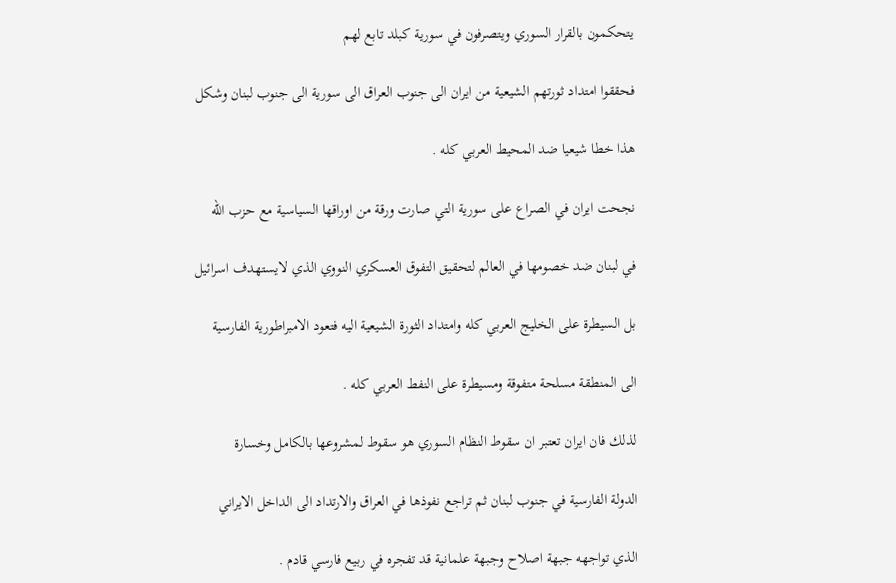يتحكمون بالقرار السوري ويتصرفون في سورية كبلد تابع لهم

فحققوا امتداد ثورتهم الشيعية من ايران الى جنوب العراق الى سورية الى جنوب لبنان وشكل

هذا خطا شيعيا ضد المحيط العربي كله .

نجحت ايران في الصراع على سورية التي صارت ورقة من اوراقها السياسية مع حزب الله

في لبنان ضد خصومها في العالم لتحقيق التفوق العسكري النووي الذي لايستهدف اسرائيل

بل السيطرة على الخليج العربي كله وامتداد الثورة الشيعية اليه فتعود الامبراطورية الفارسية

الى المنطقة مسلحة متفوقة ومسيطرة على النفط العربي كله .

لذلك فان ايران تعتبر ان سقوط النظام السوري هو سقوط لمشروعها بالكامل وخسارة

الدولة الفارسية في جنوب لبنان ثم تراجع نفوذها في العراق والارتداد الى الداخل الايراني

الذي تواجهه جبهة اصلاح وجبهة علمانية قد تفجره في ربيع فارسي قادم .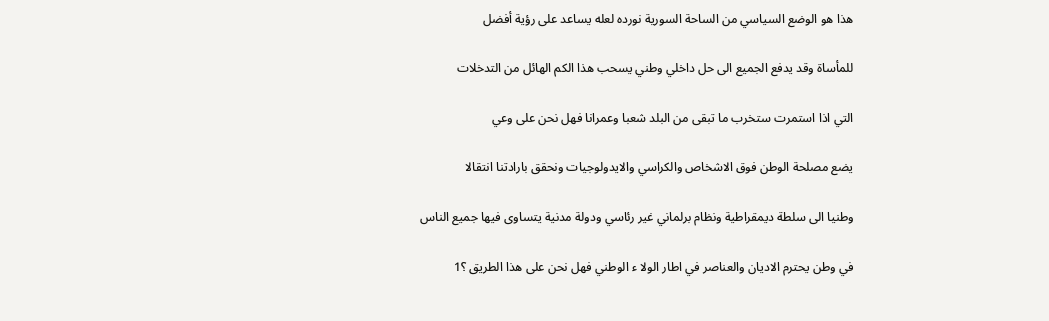هذا هو الوضع السياسي من الساحة السورية نورده لعله يساعد على رؤية أفضل

للمأساة وقد يدفع الجميع الى حل داخلي وطني يسحب هذا الكم الهائل من التدخلات

التي اذا استمرت ستخرب ما تبقى من البلد شعبا وعمرانا فهل نحن على وعي

يضع مصلحة الوطن فوق الاشخاص والكراسي والايدولوجيات ونحقق بارادتنا انتقالا

وطنيا الى سلطة ديمقراطية ونظام برلماني غير رئاسي ودولة مدنية يتساوى فيها جميع الناس

في وطن يحترم الاديان والعناصر في اطار الولا ء الوطني فهل نحن على هذا الطريق ؟1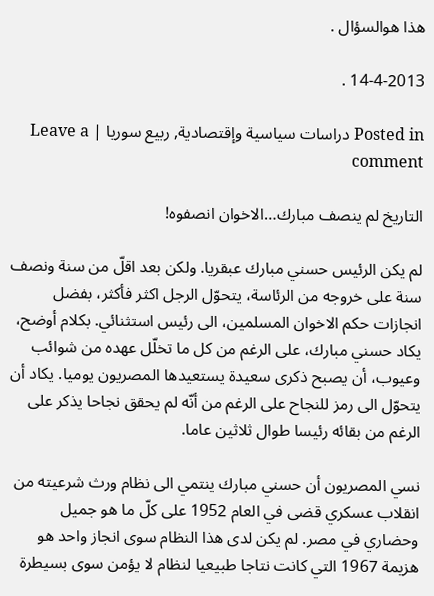هذا هوالسؤال .

14-4-2013 .

Posted in دراسات سياسية وإقتصادية, ربيع سوريا | Leave a comment

التاريخ لم ينصف مبارك…الاخوان انصفوه!

لم يكن الرئيس حسني مبارك عبقريا. ولكن بعد اقلّ من سنة ونصف سنة على خروجه من الرئاسة، يتحوّل الرجل اكثر فأكثر، بفضل انجازات حكم الاخوان المسلمين، الى رئيس استثنائي. بكلام أوضح، يكاد حسني مبارك، على الرغم من كل ما تخلّل عهده من شوائب وعيوب، أن يصبح ذكرى سعيدة يستعيدها المصريون يوميا. يكاد أن يتحوّل الى رمز للنجاح على الرغم من أنّه لم يحقق نجاحا يذكر على الرغم من بقائه رئيسا طوال ثلاثين عاما.

نسي المصريون أن حسني مبارك ينتمي الى نظام ورث شرعيته من انقلاب عسكري قضى في العام 1952 على كلّ ما هو جميل وحضاري في مصر. لم يكن لدى هذا النظام سوى انجاز واحد هو هزيمة 1967 التي كانت نتاجا طبيعيا لنظام لا يؤمن سوى بسيطرة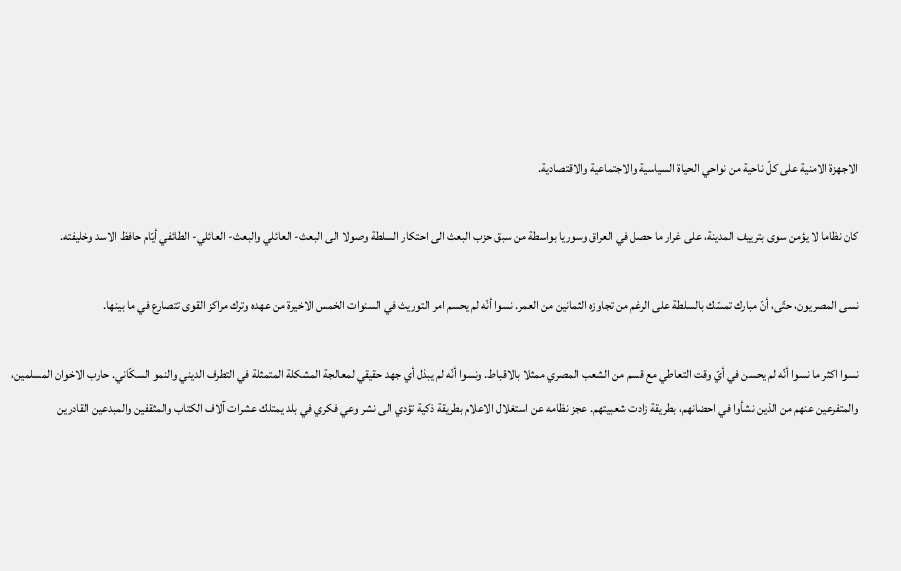الاجهزة الامنية على كلّ ناحية من نواحي الحياة السياسية والاجتماعية والاقتصادية.

كان نظاما لا يؤمن سوى بترييف المدينة، على غرار ما حصل في العراق وسوريا بواسطة من سبق حزب البعث الى احتكار السلطة وصولا الى البعث- العائلي والبعث- العائلي- الطائفي أيّام حافظ الاسد وخليفته.

نسى المصريون، حتّى، أنّ مبارك تمسّك بالسلطة على الرغم من تجاوزه الثمانين من العمر. نسوا أنّه لم يحسم امر التوريث في السنوات الخمس الاخيرة من عهده وترك مراكز القوى تتصارع في ما بينها.

نسوا اكثر ما نسوا أنّه لم يحسن في أيّ وقت التعاطي مع قسم من الشعب المصري ممثلا بالاقباط. ونسوا أنّه لم يبذل أي جهد حقيقي لمعالجة المشكلة المتمثلة في التطرف الديني والنمو السكّاني. حارب الاخوان المسلمين، والمتفرعين عنهم من الذين نشأوا في احضانهم، بطريقة زادت شعبيتهم. عجز نظامه عن استغلال الاعلام بطريقة ذكية تؤدي الى نشر وعي فكري في بلد يمتلك عشرات آلاف الكتاب والمثقفين والمبدعين القادرين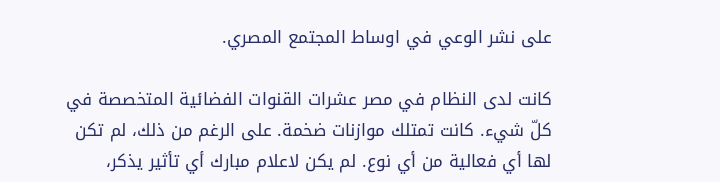على نشر الوعي في اوساط المجتمع المصري.

كانت لدى النظام في مصر عشرات القنوات الفضائية المتخصصة في كلّ شيء. كانت تمتلك موازنات ضخمة. على الرغم من ذلك، لم تكن لها أي فعالية من أي نوع. لم يكن لاعلام مبارك أي تأثير يذكر،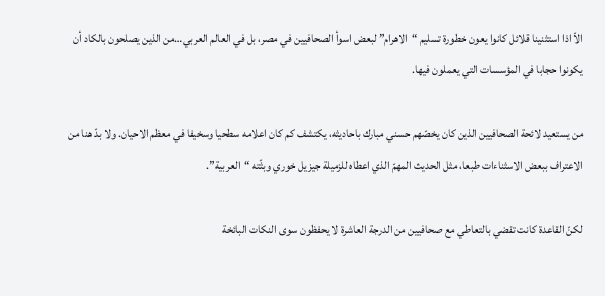الاّ اذا استثنينا قلائل كانوا يعون خطورة تسليم “الاهرام” لبعض اسوأ الصحافيين في مصر، بل في العالم العربي…من الذين يصلحون بالكاد أن يكونوا حجابا في المؤسسات التي يعملون فيها.

من يستعيد لائحة الصحافيين الذين كان يخصّهم حسني مبارك باحاديثه، يكتشف كم كان اعلامه سطحيا وسخيفا في معظم الاحيان. ولا بدّ هنا من الاعتراف ببعض الاسثناءات طبعا، مثل الحديث المهمّ الذي اعطاه للزميلة جيزيل خوري وبثّته “العربية”.

لكنّ القاعدة كانت تقضي بالتعاطي مع صحافيين من الدرجة العاشرة لا يحفظون سوى النكات البائخة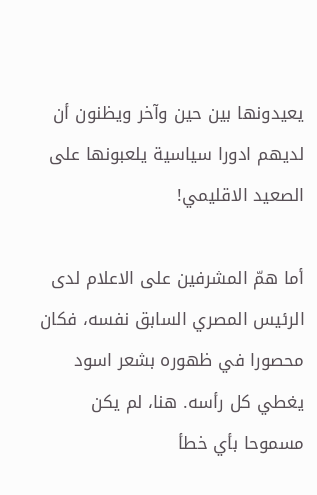يعيدونها بين حين وآخر ويظنون أن لديهم ادورا سياسية يلعبونها على الصعيد الاقليمي!

أما همّ المشرفين على الاعلام لدى الرئيس المصري السابق نفسه، فكان محصورا في ظهوره بشعر اسود يغطي كل رأسه. هنا، لم يكن مسموحا بأي خطأ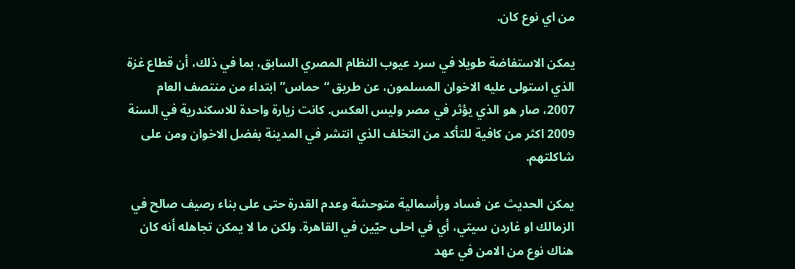من اي نوع كان.

يمكن الاستفاضة طويلا في سرد عيوب النظام المصري السابق، بما في ذلك، أن قطاع غزة الذي استولى عليه الاخوان المسلمون، عن طريق “حماس” ابتداء من منتصف العام 2007، صار هو الذي يؤثر في مصر وليس العكس. كانت زيارة واحدة للاسكندرية في السنة 2009 اكثر من كافية للتأكد من التخلف الذي انتشر في المدينة بفضل الاخوان ومن على شاكلتهم.

يمكن الحديث عن فساد ورأسمالية متوحشة وعدم القدرة حتى على بناء رصيف صالح في الزمالك او غاردن سيتي، أي في احلى حيّين في القاهرة. ولكن ما لا يمكن تجاهله أنه كان هناك نوع من الامن في عهد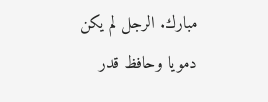مبارك. الرجل لم يكن دمويا وحافظ قدر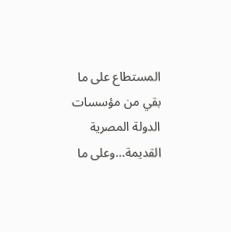المستطاع على ما بقي من مؤسسات الدولة المصرية القديمة…وعلى ما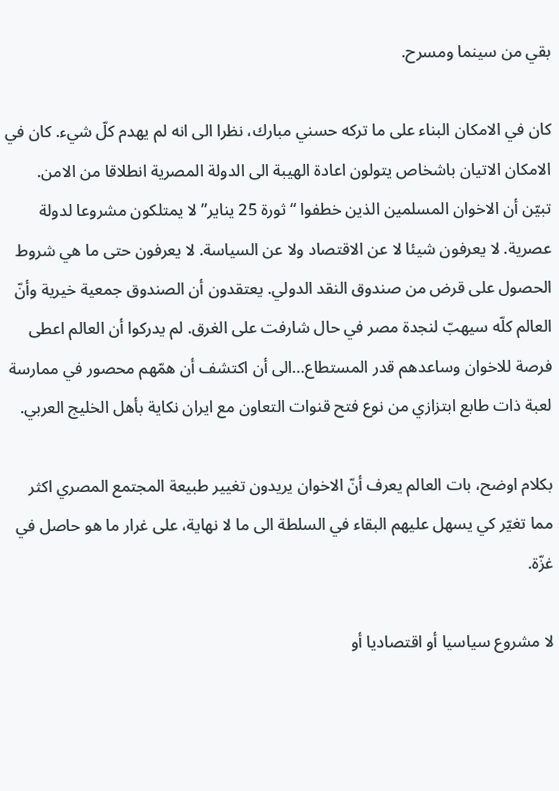بقي من سينما ومسرح.

كان في الامكان البناء على ما تركه حسني مبارك، نظرا الى انه لم يهدم كلّ شيء. كان في الامكان الاتيان باشخاص يتولون اعادة الهيبة الى الدولة المصرية انطلاقا من الامن. تبيّن أن الاخوان المسلمين الذين خطفوا “ثورة 25 يناير” لا يمتلكون مشروعا لدولة عصرية. لا يعرفون شيئا لا عن الاقتصاد ولا عن السياسة. لا يعرفون حتى ما هي شروط الحصول على قرض من صندوق النقد الدولي. يعتقدون أن الصندوق جمعية خيرية وأنّ العالم كلّه سيهبّ لنجدة مصر في حال شارفت على الغرق. لم يدركوا أن العالم اعطى فرصة للاخوان وساعدهم قدر المستطاع…الى أن اكتشف أن همّهم محصور في ممارسة لعبة ذات طابع ابتزازي من نوع فتح قنوات التعاون مع ايران نكاية بأهل الخليج العربي.

بكلام اوضح، بات العالم يعرف أنّ الاخوان يريدون تغيير طبيعة المجتمع المصري اكثر مما تغيّر كي يسهل عليهم البقاء في السلطة الى ما لا نهاية، على غرار ما هو حاصل في غزّة.

لا مشروع سياسيا أو اقتصاديا أو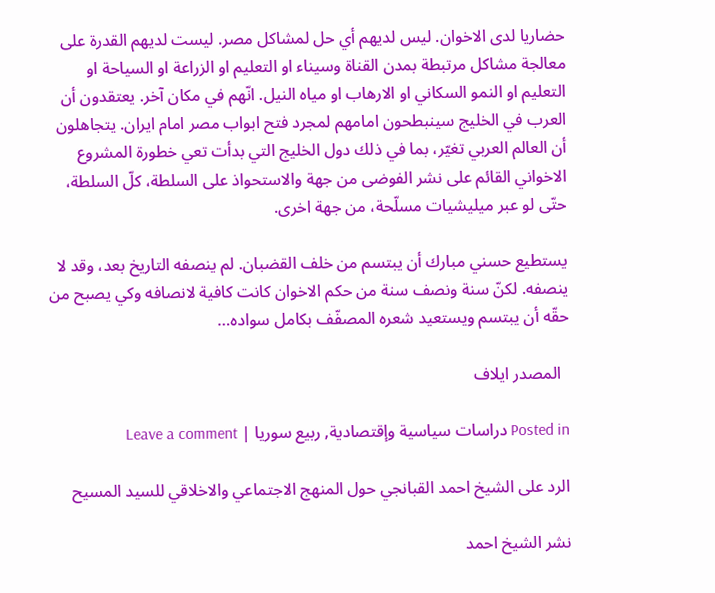حضاريا لدى الاخوان. ليس لديهم أي حل لمشاكل مصر. ليست لديهم القدرة على معالجة مشاكل مرتبطة بمدن القناة وسيناء او التعليم او الزراعة او السياحة او التعليم او النمو السكاني او الارهاب او مياه النيل. انّهم في مكان آخر. يعتقدون أن العرب في الخليج سينبطحون امامهم لمجرد فتح ابواب مصر امام ايران. يتجاهلون أن العالم العربي تغيّر، بما في ذلك دول الخليج التي بدأت تعي خطورة المشروع الاخواني القائم على نشر الفوضى من جهة والاستحواذ على السلطة، كلّ السلطة، حتّى لو عبر ميليشيات مسلّحة، من جهة اخرى.

يستطيع حسني مبارك أن يبتسم من خلف القضبان. لم ينصفه التاريخ بعد، وقد لا ينصفه. لكنّ سنة ونصف سنة من حكم الاخوان كانت كافية لانصافه وكي يصبح من حقّه أن يبتسم ويستعيد شعره المصفّف بكامل سواده…

  المصدر ايلاف

Posted in دراسات سياسية وإقتصادية, ربيع سوريا | Leave a comment

الرد على الشيخ احمد القبانجي حول المنهج الاجتماعي والاخلاقي للسيد المسيح

نشر الشيخ احمد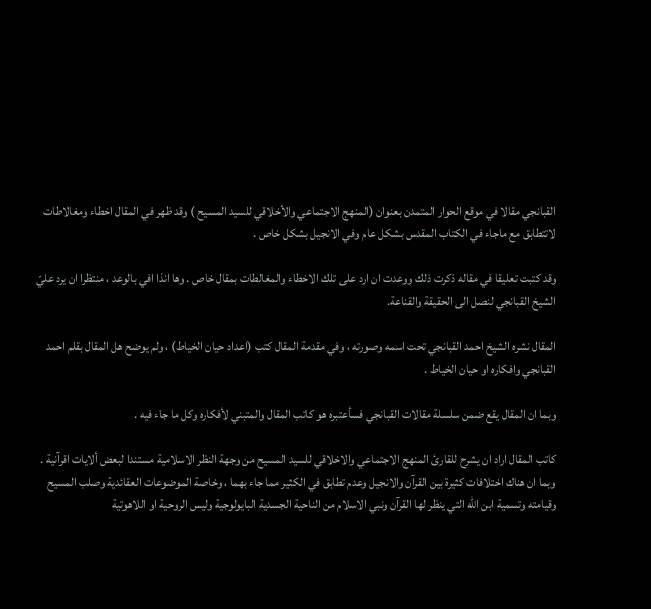القبانجي مقالا في موقع الحوار المتمدن بعنوان (المنهج الاجتماعي والأخلاقي للسيد المسيح ) وقد ظهر في المقال اخطاء ومغالاطات لاتتطابق مع ماجاء في الكتاب المقدس بشكل عام وفي الانجيل بشكل خاص .

وقد كتبت تعليقا في مقاله ذكرت ذلك ووعدت ان ارد على تلك الاخطاء والمغالطات بمقال خاص . وها انذا افي بالوعد ، منتظرا ان يرد عليّ الشيخ القبانجي لنصل الى الحقيقة والقناعة.

المقال نشره الشيخ احمد القبانجي تحت اسمه وصورته ، وفي مقدمة المقال كتب (اعداد حيان الخياط) ، ولم يوضح هل المقال بقلم احمد القبانجي وافكاره او حيان الخياط .

وبما ان المقال يقع ضمن سلسلة مقالات القبانجي فسأعتبره هو كاتب المقال والمتبني لأفكاره وكل ما جاء فيه .

كاتب المقال اراد ان يشرح للقارئ المنهج الاجتماعي والاخلاقي للسيد المسيح من وجهة النظر الاسلامية مستندا لبعض ألايات اقرآنية . وبما ان هناك اختلافات كثيرة بين القرآن والانجيل وعدم تطابق في الكثير مما جاء بهما ، وخاصة الموضوعات العقائدية وصلب المسيح وقيامته وتسمية ابن الله التي ينظر لها القرآن ونبي الاسلام من الناحية الجسدية البايولوجية وليس الروحية او اللاهوتية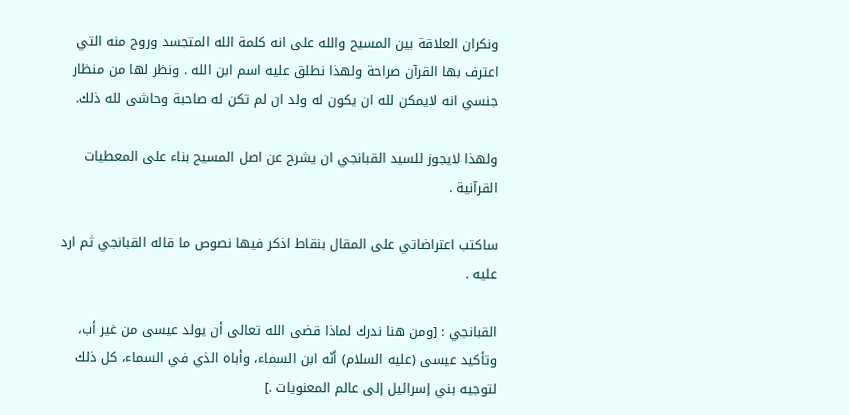ونكران العلاقة بين المسيح والله على انه كلمة الله المتجسد وروح منه التي اعترف بها القرآن صراحة ولهذا نطلق عليه اسم ابن الله . ونظر لها من منظار جنسي انه لايمكن لله ان يكون له ولد ان لم تكن له صاحبة وحاشى لله ذلك.

ولهذا لايجوز للسيد القبانجي ان يشرح عن اصل المسيح بناء على المعطيات القرآنية .

ساكتب اعتراضاتي على المقال بنقاط اذكر فيها نصوص ما قاله القبانجي ثم ارد عليه .

القبانجي : [ومن هنا ندرك لماذا قضى الله تعالى أن يولد عيسى من غير أب، وتأكيد عيسى (عليه السلام) أنّه ابن السماء، وأباه الذي في السماء، كل ذلك لتوجيه بني إسرائيل إلى عالم المعنويات .]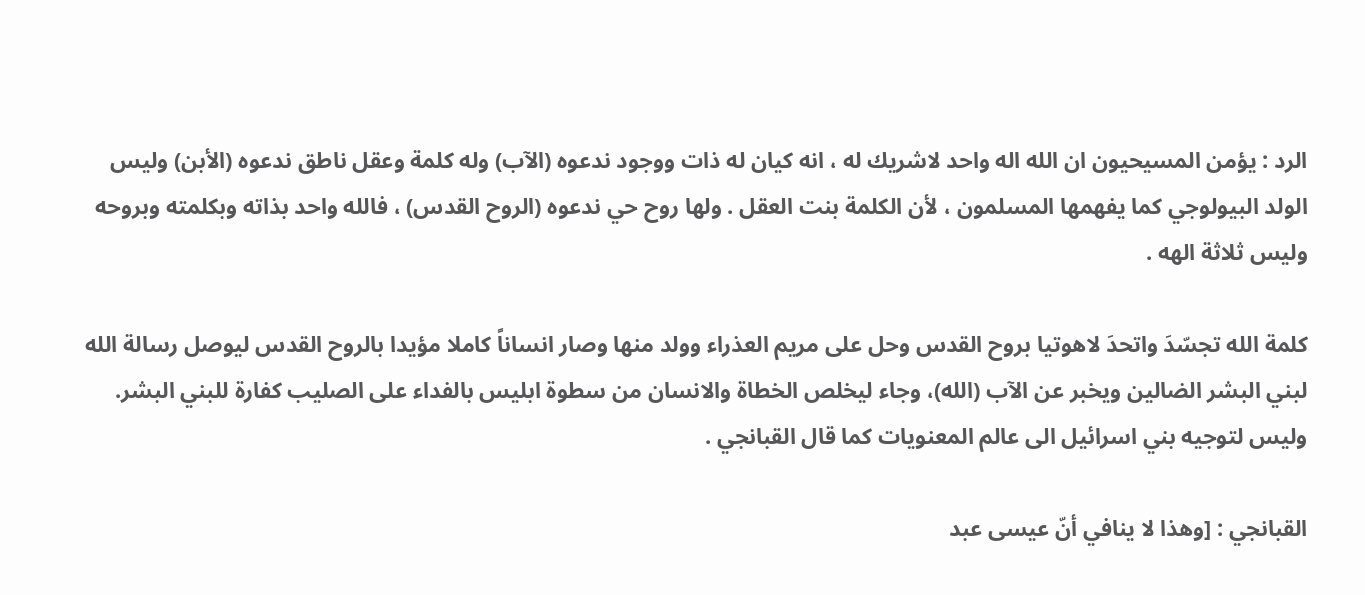الرد : يؤمن المسيحيون ان الله اله واحد لاشريك له ، انه كيان له ذات ووجود ندعوه (الآب) وله كلمة وعقل ناطق ندعوه (الأبن) وليس الولد البيولوجي كما يفهمها المسلمون ، لأن الكلمة بنت العقل . ولها روح حي ندعوه (الروح القدس) ، فالله واحد بذاته وبكلمته وبروحه وليس ثلاثة الهه .

كلمة الله تجسّدَ واتحدَ لاهوتيا بروح القدس وحل على مريم العذراء وولد منها وصار انساناً كاملا مؤيدا بالروح القدس ليوصل رسالة الله لبني البشر الضالين ويخبر عن الآب (الله)، وجاء ليخلص الخطاة والانسان من سطوة ابليس بالفداء على الصليب كفارة للبني البشر. وليس لتوجيه بني اسرائيل الى عالم المعنويات كما قال القبانجي .

القبانجي : [وهذا لا ينافي أنّ عيسى عبد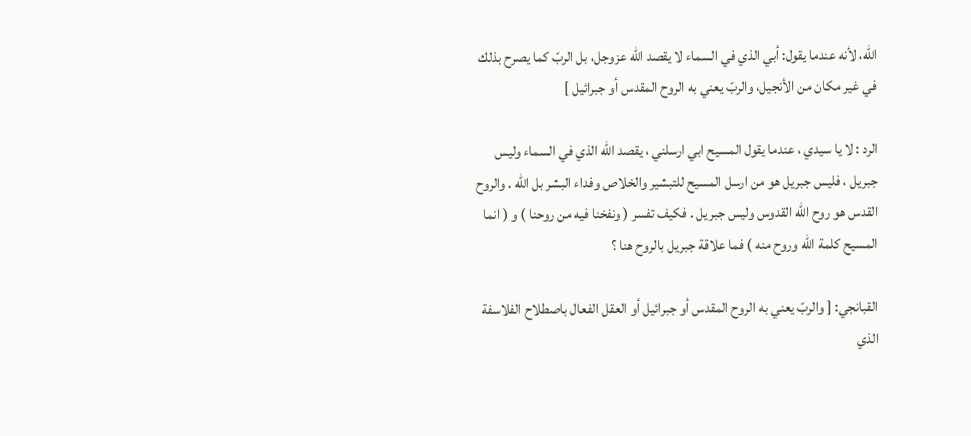الله، لأنه عندما يقول: أبي الذي في السماء لا يقصد الله عزوجل، بل الربّ كما يصرح بذلك في غير مكان من الأنجيل، والربّ يعني به الروح المقدس أو جبرائيل ]

الرد : لا يا سيدي ، عندما يقول المسيح ابي ارسلني ، يقصد الله الذي في السماء وليس جبريل ، فليس جبريل هو من ارسل المسيح للتبشير والخلاص وفداء البشر بل الله . والروح القدس هو روح الله القدوس وليس جبريل . فكيف تفسر ( ونفخنا فيه من روحنا ) و ( انما المسيح كلمة الله وروح منه ) فما علاقة جبريل بالروح هنا ؟

القبانجي: [ والربّ يعني به الروح المقدس أو جبرائيل أو العقل الفعال باصطلاح الفلاسفة الذي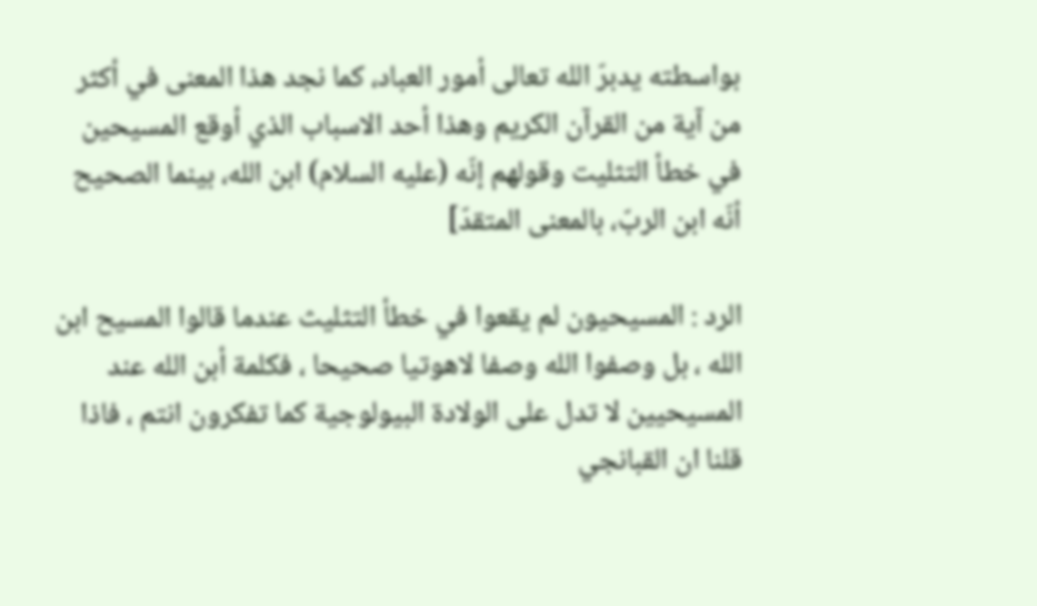بواسطته يدبرّ الله تعالى أمور العباد، كما نجد هذا المعنى في أكثر من آية من القرآن الكريم وهذا أحد الاسباب الذي أوقع المسيحين في خطأ التثليت وقولهم إنّه (عليه السلام) ابن الله، بينما الصحيح أنّه ابن الربّ، بالمعنى المتقدّ]

الرد : المسيحيون لم يقعوا في خطأ التثليث عندما قالوا المسيح ابن الله ، بل وصفوا الله وصفا لاهوتيا صحيحا ، فكلمة أبن الله عند المسيحيين لا تدل على الولادة البيولوجية كما تفكرون انتم ، فاذا قلنا ان القبانجي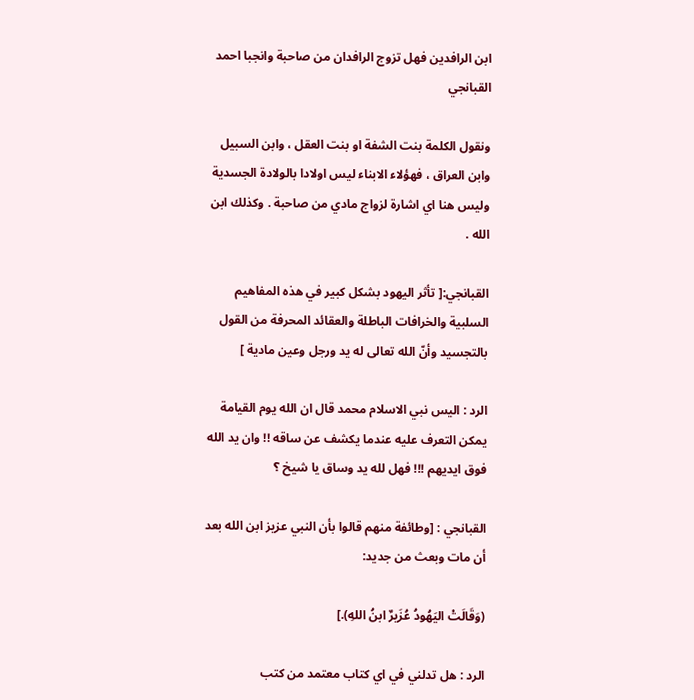ابن الرافدين فهل تزوج الرافدان من صاحبة وانجبا احمد القبانجي

ونقول الكلمة بنت الشفة او بنت العقل ، وابن السبيل وابن العراق ، فهؤلاء الابناء ليس اولادا بالولادة الجسدية وليس هنا اي اشارة لزواج مادي من صاحبة . وكذلك ابن الله .

القبانجي:[ تأثر اليهود بشكل كبير في هذه المفاهيم السلبية والخرافات الباطلة والعقائد المحرفة من القول بالتجسيد وأنّ الله تعالى له يد ورجل وعين مادية ]

الرد : اليس نبي الاسلام محمد قال ان الله يوم القيامة يمكن التعرف عليه عندما يكشف عن ساقه !! وان يد الله فوق ايديهم !!! فهل لله يد وساق يا شيخ ؟

القبانجي : [وطائفة منهم قالوا بأن النبي عزيز ابن الله بعد أن مات وبعث من جديد:

(وَقَالَتْ اليَهُودُ عُزَيرٌ ابنُ اللهِ).]

الرد : هل تدلني في اي كتاب معتمد من كتب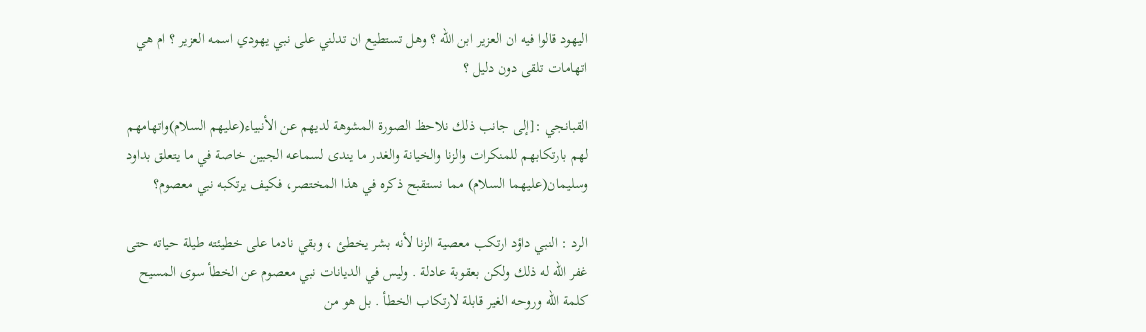اليهود قالوا فيه ان العزير ابن الله ؟ وهل تستطيع ان تدلني على نبي يهودي اسمه العزير ؟ ام هي اتهامات تلقى دون دليل ؟

القبانجي :[إلى جانب ذلك نلاحظ الصورة المشوهة لديهم عن الأنبياء(عليهم السلام)واتهامهم لهم بارتكابهم للمنكرات والزنا والخيانة والغدر ما يندى لسماعه الجبين خاصة في ما يتعلق بداود وسليمان(عليهما السلام) مما نستقبح ذكره في هذا المختصر، فكيف يرتكبه نبي معصوم؟

الرد : النبي داؤد ارتكب معصية الزنا لأنه بشر يخطئ ، وبقي نادما على خطيئته طيلة حياته حتى غفر الله له ذلك ولكن بعقوبة عادلة . وليس في الديانات نبي معصوم عن الخطأ سوى المسيح كلمة الله وروحه الغير قابلة لارتكاب الخطأ . بل هو من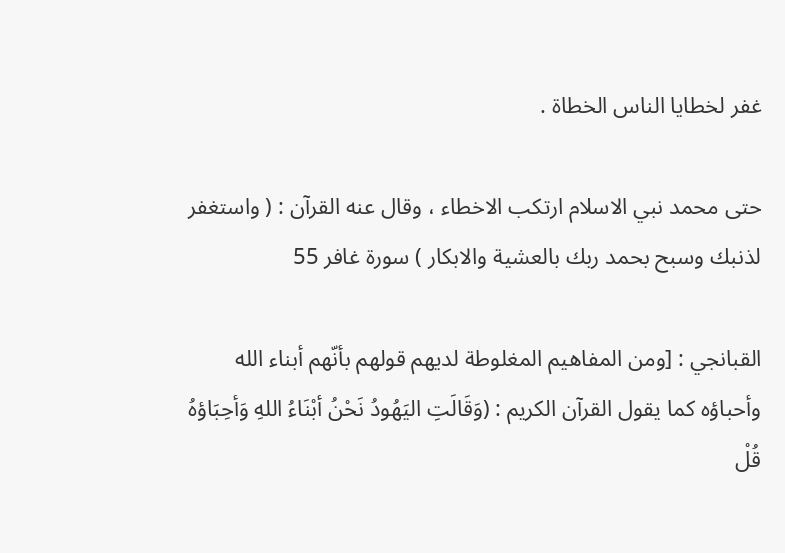غفر لخطايا الناس الخطاة .

حتى محمد نبي الاسلام ارتكب الاخطاء ، وقال عنه القرآن : ( واستغفر لذنبك وسبح بحمد ربك بالعشية والابكار ) سورة غافر 55

القبانجي : [ومن المفاهيم المغلوطة لديهم قولهم بأنّهم أبناء الله وأحباؤه كما يقول القرآن الكريم : (وَقَالَتِ اليَهُودُ نَحْنُ أبْنَاءُ اللهِ وَأحِبَاؤهُ قُلْ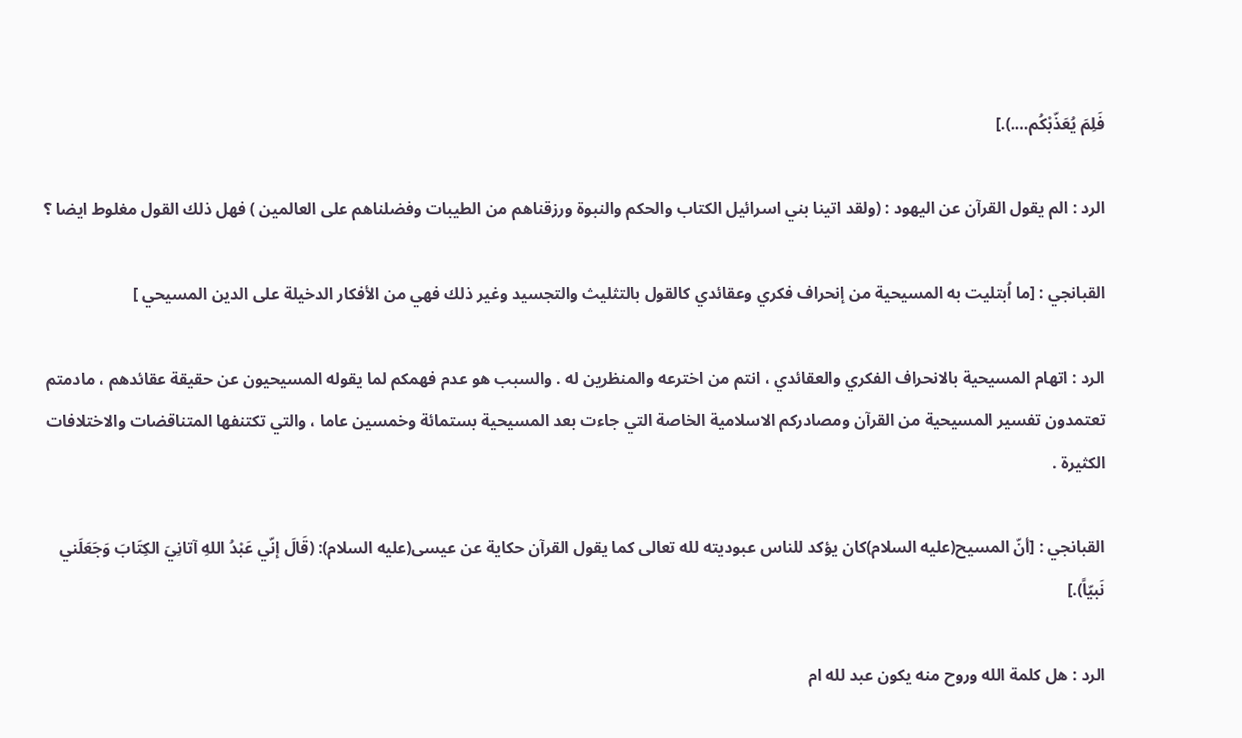فَلِمَ يُعَذّبْكُم….).]

الرد : الم يقول القرآن عن اليهود : (ولقد اتينا بني اسرائيل الكتاب والحكم والنبوة ورزقناهم من الطيبات وفضلناهم على العالمين ) فهل ذلك القول مغلوط ايضا ؟

القبانجي : [ما اُبتليت به المسيحية من إنحراف فكري وعقائدي كالقول بالتثليث والتجسيد وغير ذلك فهي من الأفكار الدخيلة على الدين المسيحي ]

الرد : اتهام المسيحية بالانحراف الفكري والعقائدي ، انتم من اخترعه والمنظرين له . والسبب هو عدم فهمكم لما يقوله المسيحيون عن حقيقة عقائدهم ، مادمتم تعتمدون تفسير المسيحية من القرآن ومصادركم الاسلامية الخاصة التي جاءت بعد المسيحية بستمائة وخمسين عاما ، والتي تكتنفها المتناقضات والاختلافات الكثيرة .

القبانجي : [أنّ المسيح(عليه السلام)كان يؤكد للناس عبوديته لله تعالى كما يقول القرآن حكاية عن عيسى(عليه السلام): (قَالَ إنّي عَبْدُ اللهِ آتانِيَ الكِتَابَ وَجَعَلَني نَبيّاً).]

الرد : هل كلمة الله وروح منه يكون عبد لله ام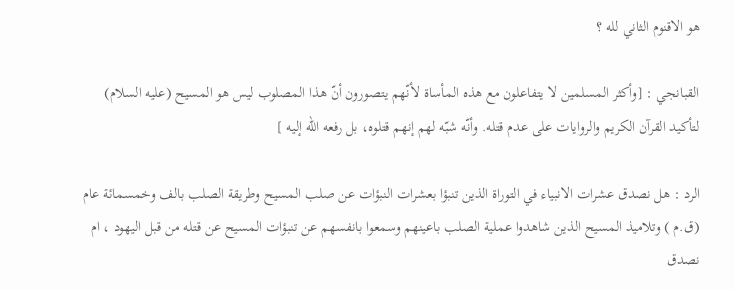هو الاقنوم الثاني لله ؟

القبانجي : [وأكثر المسلمين لا يتفاعلون مع هذه المأساة لأنّهم يتصورون أنّ هذا المصلوب ليس هو المسيح (عليه السلام) لتأكيد القرآن الكريم والروايات على عدم قتله. وأنّه شبّه لهم إنهم قتلوه، بل رفعه الله إليه ]

الرد : هل نصدق عشرات الانبياء في التوراة الذين تنبؤا بعشرات النبؤات عن صلب المسيح وطريقة الصلب بالف وخمسمائة عام (ق.م ) وتلاميذ المسيح الذين شاهدوا عملية الصلب باعينهم وسمعوا بانفسهم عن تنبؤات المسيح عن قتله من قبل اليهود ، ام نصدق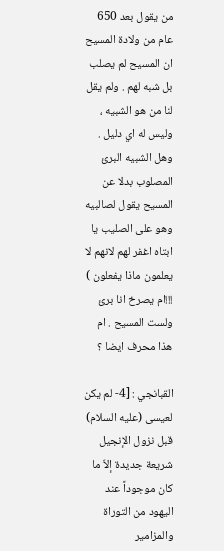من يقول بعد 650 عام من ولادة المسيح ان المسيح لم يصلب بل شبه لهم . ولم يقل لنا من هو الشبيه ، وليس له اي دليل . وهل الشبيه البرئ المصلوب بدلا عن المسيح يقول لصالبيه وهو على الصليب يا ابتاه اغفر لهم لانهم لا يعلمون ماذا يفعلون ) !!!ام يصرخ انا برئ ولست المسيح . ام هذا محرف ايضا ؟

القبانجي : [4- لم يكن لعيسى (عليه السلام) قبل نزول الإنجيل شريعة جديدة إلاّ ما كان موجوداً عند اليهود من التوراة والمزامير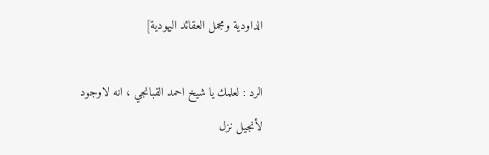الداودية ومجمل العقائد اليهودية]

الرد : لعلمك يا شيخ احمد القبانجي ، انه لاوجود لأنجيل نزل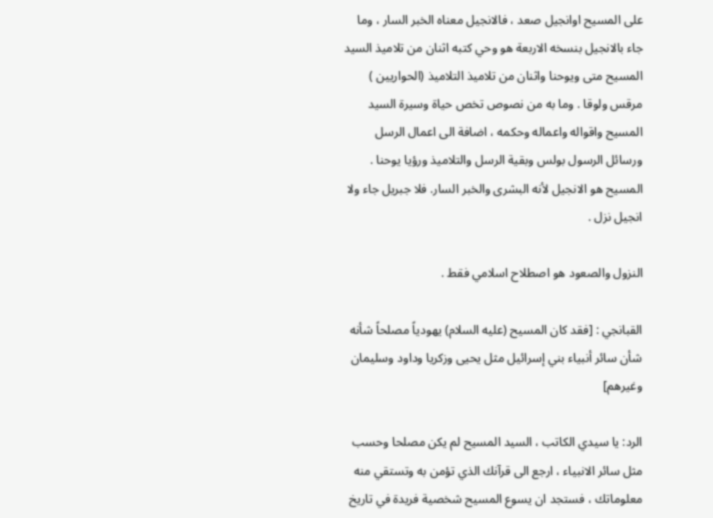على المسيح اوانجيل صعد ، فالانجيل معناه الخبر السار ، وما جاء بالانجيل بنسخه الاربعة هو وحي كتبه اثنان من تلاميذ السيد المسيح متى ويوحنا واثنان من تلاميذ التلاميذ (الحواريين ) مرقس ولوقا . وما به من نصوص تخص حياة وسيرة السيد المسيح واقواله واعماله وحكمه ، اضافة الى اعمال الرسل ورسائل الرسول بولس وبقية الرسل والتلاميذ ورؤيا يوحنا . المسيح هو الانجيل لأنه البشرى والخبر السار. فلا جبريل جاء ولا انجيل نزل .

النزول والصعود هو اصطلاح اسلامي فقط .

القبانجي : [فقد كان المسيح (عليه السلام) يهودياً مصلحاً شأنه شأن سائر أنبياء بني إسرائيل مثل يحيى وزكريا وداود وسليمان وغيرهم]

الرد: يا سيدي الكاتب ، السيد المسيح لم يكن مصلحا وحسب مثل سائر الانبياء ، ارجع الى قرآنك الذي تؤمن به وتستقي منه معلوماتك ، فستجد ان يسوع المسيح شخصية فريدة في تاريخ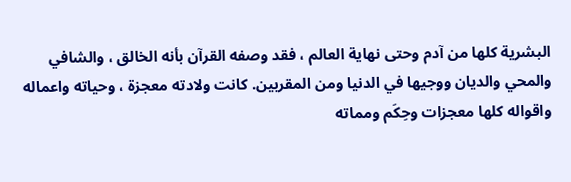البشرية كلها من آدم وحتى نهاية العالم ، فقد وصفه القرآن بأنه الخالق ، والشافي والمحي والديان ووجيها في الدنيا ومن المقربين. كانت ولادته معجزة ، وحياته واعماله واقواله كلها معجزات وحِكَم ومماته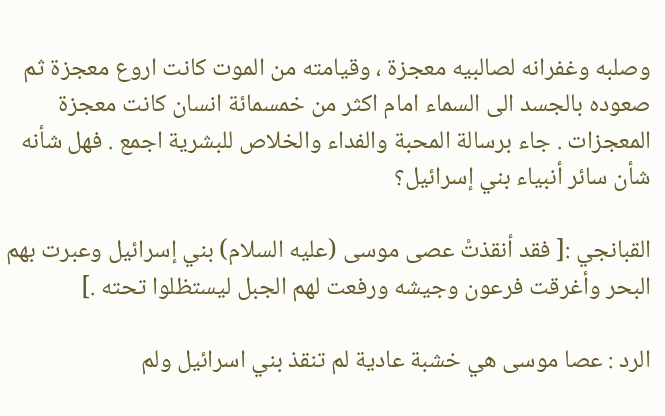وصلبه وغفرانه لصالبيه معجزة ، وقيامته من الموت كانت اروع معجزة ثم صعوده بالجسد الى السماء امام اكثر من خمسمائة انسان كانت معجزة المعجزات . جاء برسالة المحبة والفداء والخلاص للبشرية اجمع . فهل شأنه شأن سائر أنبياء بني إسرائيل؟

القبانجي :[ فقد أنقذتْ عصى موسى (عليه السلام) بني إسرائيل وعبرت بهم البحر وأغرقت فرعون وجيشه ورفعت لهم الجبل ليستظلوا تحته .]

الرد : عصا موسى هي خشبة عادية لم تنقذ بني اسرائيل ولم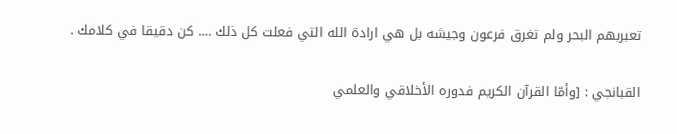تعبربهم البحر ولم تغرق فرعون وجيشه بل هي ارادة الله التي فعلت كل ذلك …. كن دقيقا في كلامك .

القبانجي : [وأمّا القرآن الكريم فدوره الأخلاقي والعلمي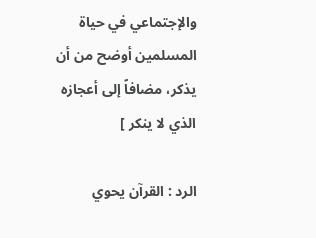والإجتماعي في حياة المسلمين أوضح من أن يذكر، مضافاً إلى أعجازه الذي لا ينكر ]

الرد : القرآن يحوي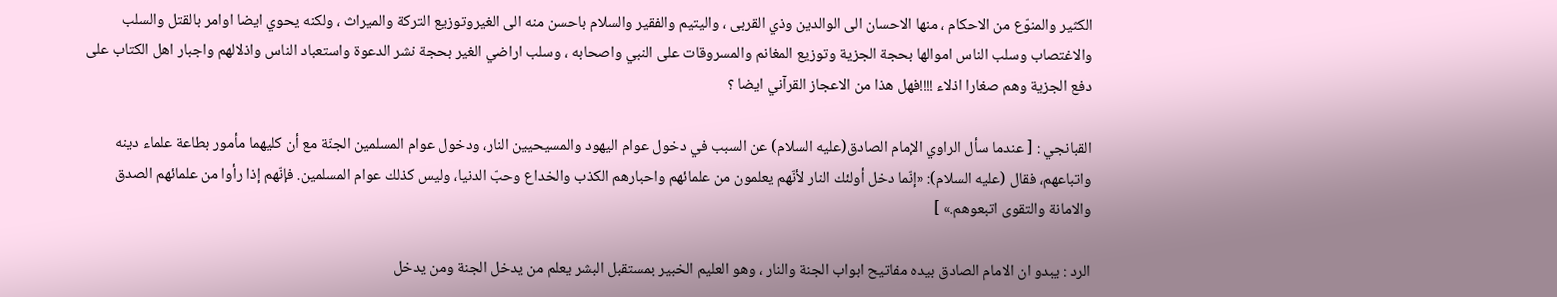الكثير والمنوّع من الاحكام ، منها الاحسان الى الوالدين وذي القربى ، واليتيم والفقير والسلام باحسن منه الى الغيروتوزيع التركة والميراث ، ولكنه يحوي ايضا اوامر بالقتل والسلب والاغتصاب وسلب الناس اموالها بحجة الجزية وتوزيع المغانم والمسروقات على النبي واصحابه ، وسلب اراضي الغير بحجة نشر الدعوة واستعباد الناس واذلالهم واجبار اهل الكتاب على دفع الجزية وهم صغارا اذلاء !!!!فهل هذا من الاعجاز القرآني ايضا ؟

القبانجي : [ عندما سأل الراوي الإمام الصادق(عليه السلام) عن السبب في دخول عوام اليهود والمسيحيين النار، ودخول عوام المسلمين الجنّة مع أن كليهما مأمور بطاعة علماء دينه واتباعهم، فقال (عليه السلام): «إنّما دخل أولئك النار لأنّهم يعلمون من علمائهم واحبارهم الكذب والخداع وحبّ الدنيا، وليس كذلك عوام المسلمين. فإنّهم إذا رأوا من علمائهم الصدق والامانة والتقوى اتبعوهم.» ]

الرد : يبدو ان الامام الصادق بيده مفاتيح ابواب الجنة والنار ، وهو العليم الخبير بمستقبل البشر يعلم من يدخل الجنة ومن يدخل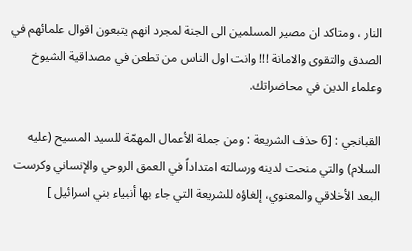النار ، ومتاكد ان مصير المسلمين الى الجنة لمجرد انهم يتبعون اقوال علمائهم في الصدق والتقوى والامانة !!! وانت اول الناس من تطعن في مصداقية الشيوخ وعلماء الدين في محاضراتك.

القبانجي : [6 حذف الشريعة : ومن جملة الأعمال المهمّة للسيد المسيح (عليه السلام) والتي منحت لدينه ورسالته امتداداً في العمق الروحي والإنساني وكرست البعد الأخلاقي والمعنوي، إلغاؤه للشريعة التي جاء بها أنبياء بني اسرائيل ]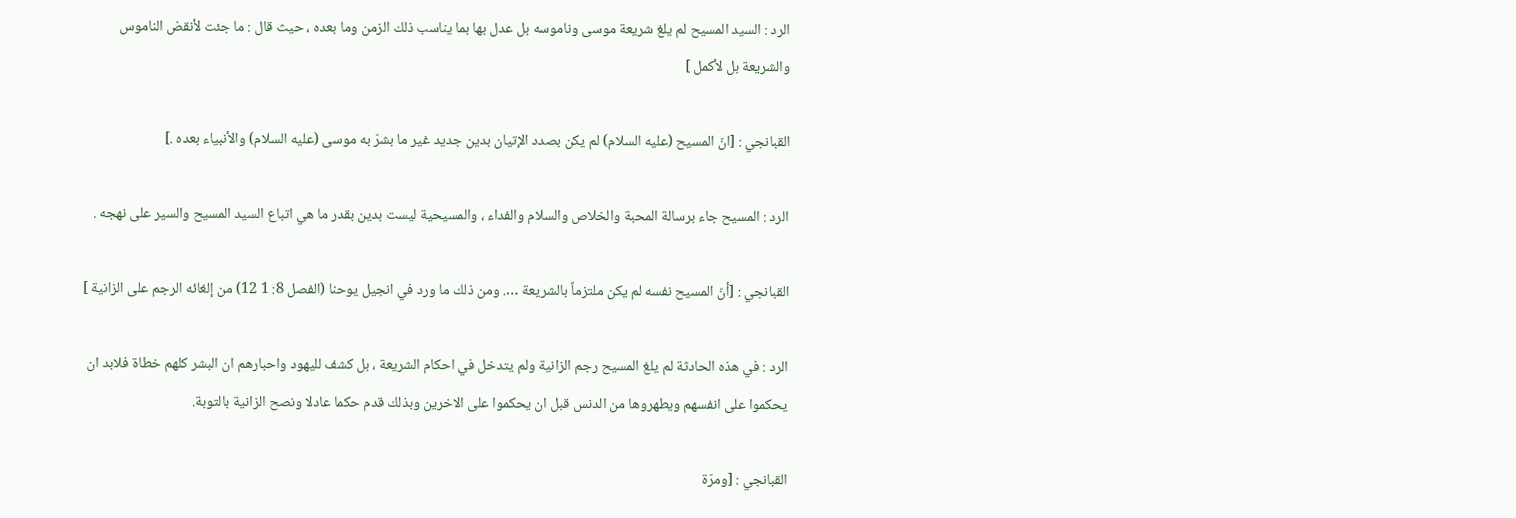الرد : السيد المسيح لم يلغ شريعة موسى وناموسه بل عدل بها بما يناسب ذلك الزمن وما بعده ، حيث قال : ما جئت لأنقض الناموس والشريعة بل لأكمل ]

القبانجي : [انّ المسيح (عليه السلام) لم يكن بصدد الإتيان بدين جديد غير ما بشرّ به موسى (عليه السلام) والأنبياء بعده .]

الرد : المسيح جاء برسالة المحبة والخلاص والسلام والفداء ، والمسيحية ليست بدين بقدر ما هي اتباع السيد المسيح والسير على نهجه .

القبانجي : [أنّ المسيح نفسه لم يكن ملتزماً بالشريعة …. ومن ذلك ما ورد في انجيل يوحنا (الفصل 8: 1 12) من إلغائه الرجم على الزانية ]

الرد : في هذه الحادثة لم يلغ المسيح رجم الزانية ولم يتدخل في احكام الشريعة ، بل كشف لليهود واحبارهم ان البشر كلهم خطاة فلابد ان يحكموا على انفسهم ويطهروها من الدنس قبل ان يحكموا على الاخرين وبذلك قدم حكما عادلا ونصح الزانية بالتوبة.

القبانجي : [ومرّة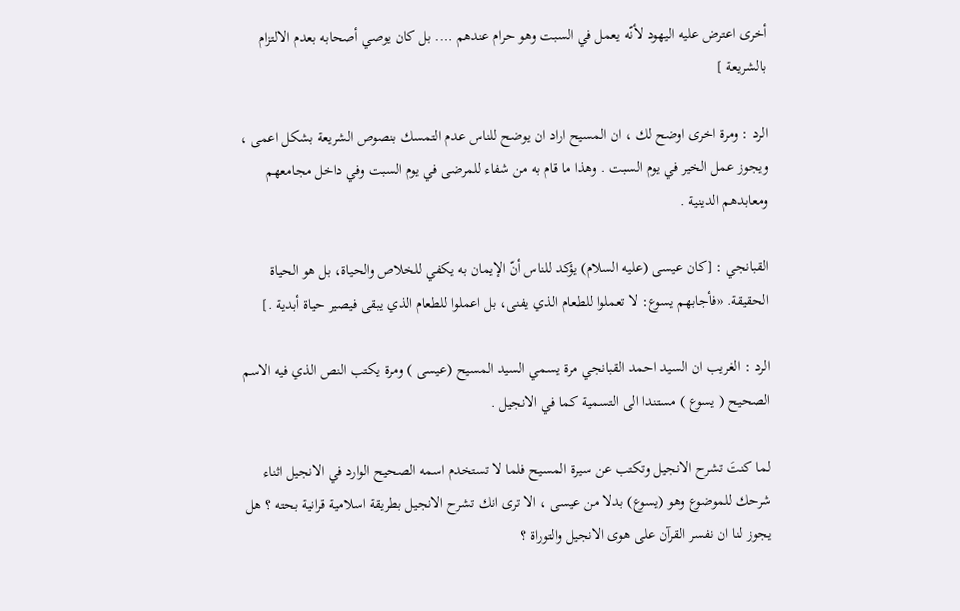أخرى اعترض عليه اليهود لأنّه يعمل في السبت وهو حرام عندهم …. بل كان يوصي أصحابه بعدم الالتزام بالشريعة ]

الرد : ومرة اخرى اوضح لك ، ان المسيح اراد ان يوضح للناس عدم التمسك بنصوص الشريعة بشكل اعمى ، ويجوز عمل الخير في يوم السبت . وهذا ما قام به من شفاء للمرضى في يوم السبت وفي داخل مجامعهم ومعابدهم الدينية .

القبانجي : [كان عيسى (عليه السلام) يؤكد للناس أنّ الإيمان به يكفي للخلاص والحياة، بل هو الحياة الحقيقة. «فأجابهم يسوع: لا تعملوا للطعام الذي يفنى، بل اعملوا للطعام الذي يبقى فيصير حياة أبدية .]

الرد : الغريب ان السيد احمد القبانجي مرة يسمي السيد المسيح (عيسى ) ومرة يكتب النص الذي فيه الاسم الصحيح ( يسوع ) مستندا الى التسمية كما في الانجيل .

لما كنتَ تشرح الانجيل وتكتب عن سيرة المسيح فلما لا تستخدم اسمه الصحيح الوارد في الانجيل اثناء شرحك للموضوع وهو (يسوع) بدلا من عيسى ، الا ترى انك تشرح الانجيل بطريقة اسلامية قرانية بحته ؟ هل يجوز لنا ان نفسر القرآن على هوى الانجيل والتوراة ؟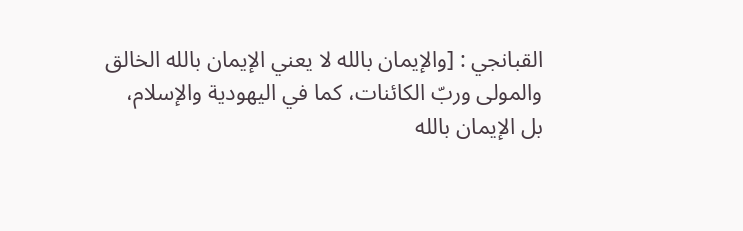القبانجي : [والإيمان بالله لا يعني الإيمان بالله الخالق والمولى وربّ الكائنات، كما في اليهودية والإسلام، بل الإيمان بالله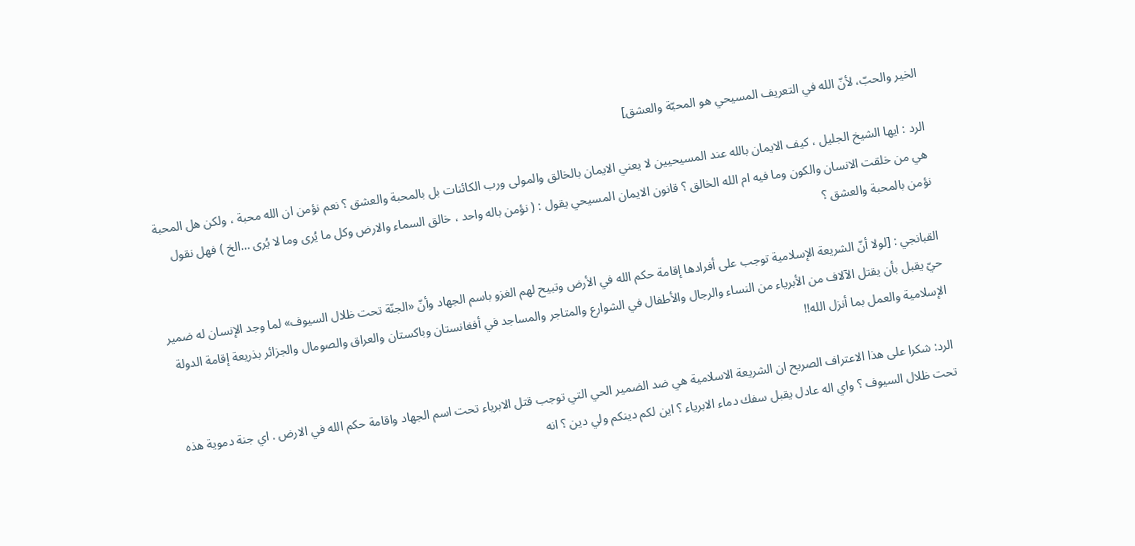الخير والحبّ، لأنّ الله في التعريف المسيحي هو المحبّة والعشق]

الرد : ايها الشيخ الجليل ، كيف الايمان بالله عند المسيحيين لا يعني الايمان بالخالق والمولى ورب الكائنات بل بالمحبة والعشق ؟ نعم نؤمن ان الله محبة ، ولكن هل المحبة هي من خلقت الانسان والكون وما فيه ام الله الخالق ؟ قانون الايمان المسيحي يقول : ( نؤمن باله واحد ، خالق السماء والارض وكل ما يُرى وما لا يُرى …الخ ) فهل نقول نؤمن بالمحبة والعشق ؟

القبانجي : [لولا أنّ الشريعة الإسلامية توجب على أفرادها إقامة حكم الله في الأرض وتبيح لهم الغزو باسم الجهاد وأنّ «الجنّة تحت ظلال السيوف» لما وجد الإنسان له ضمير حيّ يقبل بأن يقتل الآلاف من الأبرياء من النساء والرجال والأطفال في الشوارع والمتاجر والمساجد في أفغانستان وباكستان والعراق والصومال والجزائر بذريعة إقامة الدولة الإسلامية والعمل بما أنزل الله!!

الرد: شكرا على هذا الاعتراف الصريح ان الشريعة الاسلامية هي ضد الضمير الحي التي توجب قتل الابرياء تحت اسم الجهاد واقامة حكم الله في الارض . اي جنة دموية هذه تحت ظلال السيوف ؟ واي اله عادل يقبل سفك دماء الابرياء ؟ اين لكم دينكم ولي دين ؟ انه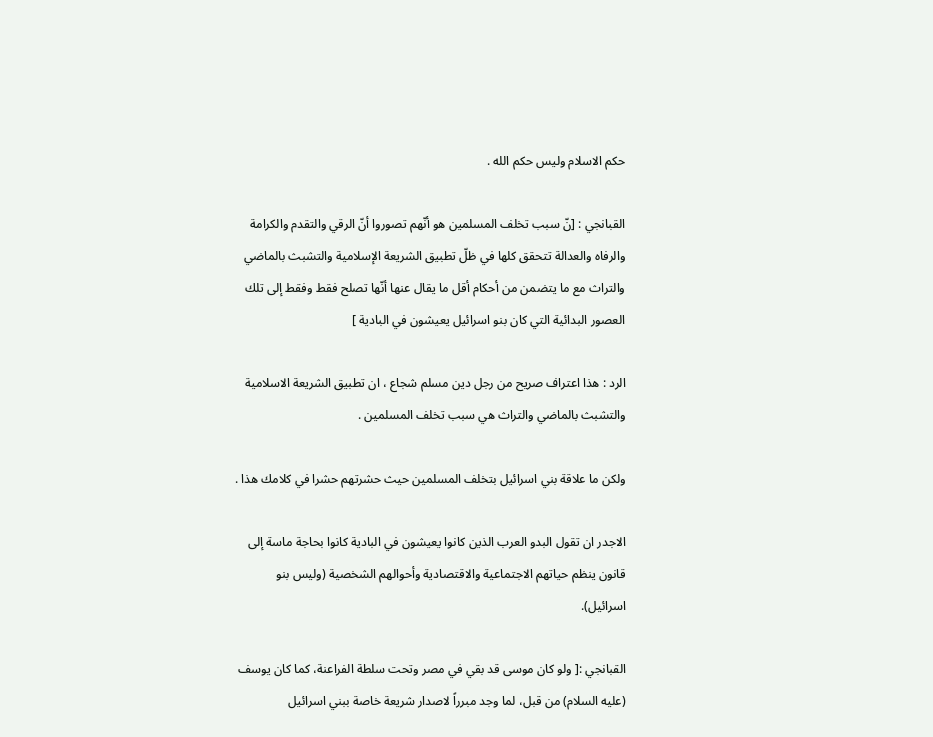حكم الاسلام وليس حكم الله .

القبانجي : [نّ سبب تخلف المسلمين هو أنّهم تصوروا أنّ الرقي والتقدم والكرامة والرفاه والعدالة تتحقق كلها في ظلّ تطبيق الشريعة الإسلامية والتشبث بالماضي والتراث مع ما يتضمن من أحكام أقل ما يقال عنها أنّها تصلح فقط وفقط إلى تلك العصور البدائية التي كان بنو اسرائيل يعيشون في البادية ]

الرد : هذا اعتراف صريح من رجل دين مسلم شجاع ، ان تطبيق الشريعة الاسلامية والتشبث بالماضي والتراث هي سبب تخلف المسلمين .

ولكن ما علاقة بني اسرائيل بتخلف المسلمين حيث حشرتهم حشرا في كلامك هذا .

الاجدر ان تقول البدو العرب الذين كانوا يعيشون في البادية كانوا بحاجة ماسة إلى قانون ينظم حياتهم الاجتماعية والاقتصادية وأحوالهم الشخصية (وليس بنو اسرائيل).

القبانجي :[ ولو كان موسى قد بقي في مصر وتحت سلطة الفراعنة، كما كان يوسف (عليه السلام) من قبل، لما وجد مبرراً لاصدار شريعة خاصة ببني اسرائيل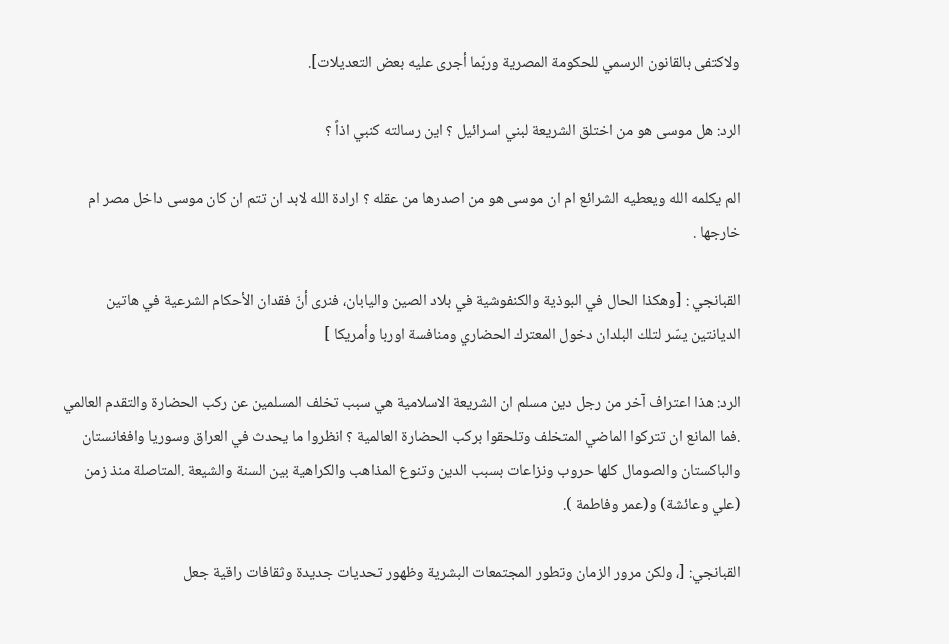ولاكتفى بالقانون الرسمي للحكومة المصرية وربّما أجرى عليه بعض التعديلات].

الرد: هل موسى هو من اختلق الشريعة لبني اسرائيل ؟ اين رسالته كنبي اذاً ؟

الم يكلمه الله ويعطيه الشرائع ام ان موسى هو من اصدرها من عقله ؟ ارادة الله لابد ان تتم ان كان موسى داخل مصر ام خارجها .

القبانجي : [وهكذا الحال في البوذية والكنفوشية في بلاد الصين واليابان، فنرى أنّ فقدان الأحكام الشرعية في هاتين الديانتين يسّر لتلك البلدان دخول المعترك الحضاري ومنافسة اوربا وأمريكا ]

الرد: هذا اعتراف آخر من رجل دين مسلم ان الشريعة الاسلامية هي سبب تخلف المسلمين عن ركب الحضارة والتقدم العالمي .فما المانع ان تتركوا الماضي المتخلف وتلحقوا بركب الحضارة العالمية ؟ انظروا ما يحدث في العراق وسوريا وافغانستان والباكستان والصومال كلها حروب ونزاعات بسبب الدين وتنوع المذاهب والكراهية بين السنة والشيعة .المتاصلة منذ زمن (علي وعائشة) و(عمر وفاطمة ).

القبانجي: [، ولكن مرور الزمان وتطور المجتمعات البشرية وظهور تحديات جديدة وثقافات راقية جعل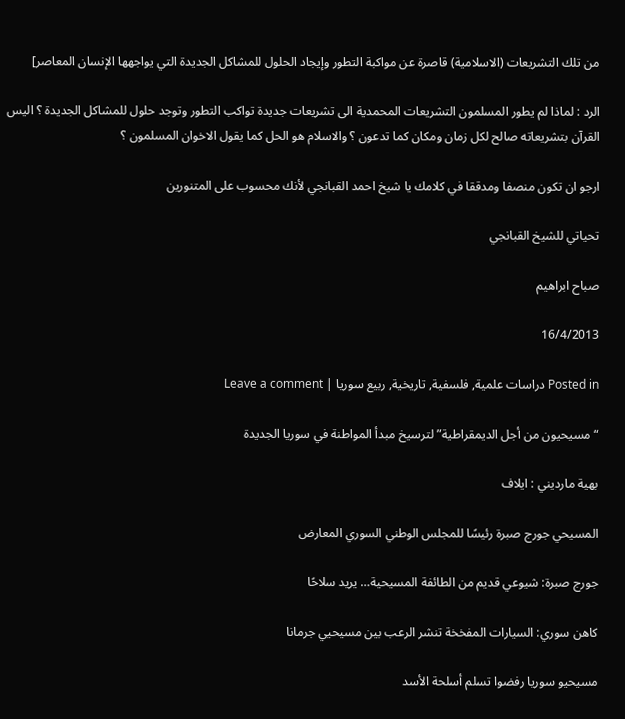من تلك التشريعات (الاسلامية) قاصرة عن مواكبة التطور وإيجاد الحلول للمشاكل الجديدة التي يواجهها الإنسان المعاصر]

الرد : لماذا لم يطور المسلمون التشريعات المحمدية الى تشريعات جديدة تواكب التطور وتوجد حلول للمشاكل الجديدة ؟ اليس القرآن بتشريعاته صالح لكل زمان ومكان كما تدعون ؟ والاسلام هو الحل كما يقول الاخوان المسلمون ؟

ارجو ان تكون منصفا ومدققا في كلامك يا شيخ احمد القبانجي لأنك محسوب على المتنورين

تحياتي للشيخ القبانجي

صباح ابراهيم

16/4/2013

Posted in دراسات علمية, فلسفية, تاريخية, ربيع سوريا | Leave a comment

“مسيحيون من أجل الديمقراطية” لترسيخ مبدأ المواطنة في سوريا الجديدة

بهية مارديني : ايلاف

المسيحي جورج صبرة رئيسًا للمجلس الوطني السوري المعارض

جورج صبرة: شيوعي قديم من الطائفة المسيحية… يريد سلاحًا

كاهن سوري: السيارات المفخخة تنشر الرعب بين مسيحيي جرمانا

مسيحيو سوريا رفضوا تسلم أسلحة الأسد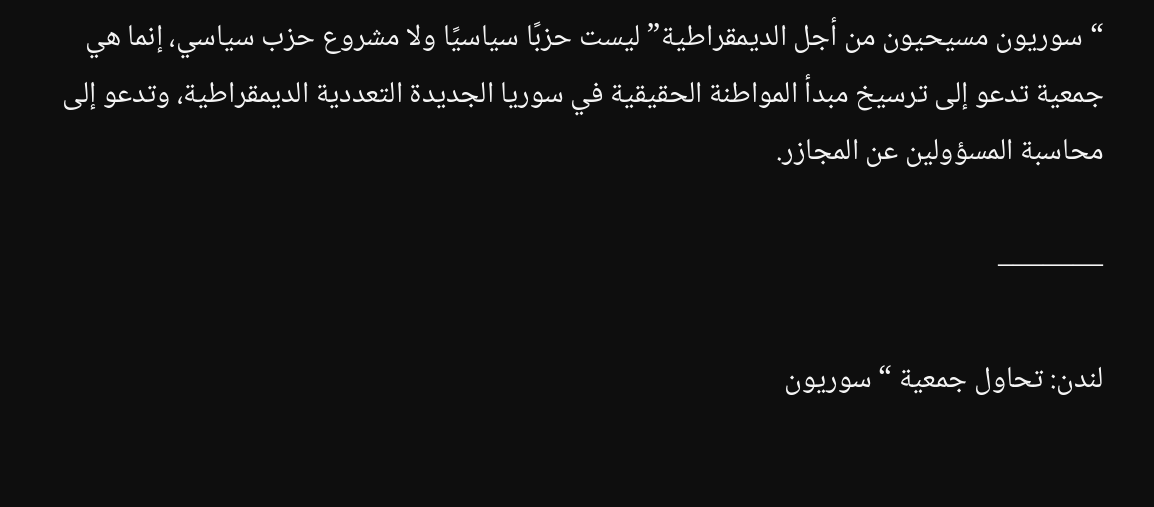“سوريون مسيحيون من أجل الديمقراطية” ليست حزبًا سياسيًا ولا مشروع حزب سياسي، إنما هي جمعية تدعو إلى ترسيخ مبدأ المواطنة الحقيقية في سوريا الجديدة التعددية الديمقراطية، وتدعو إلى محاسبة المسؤولين عن المجازر.

———–

لندن: تحاول جمعية “سوريون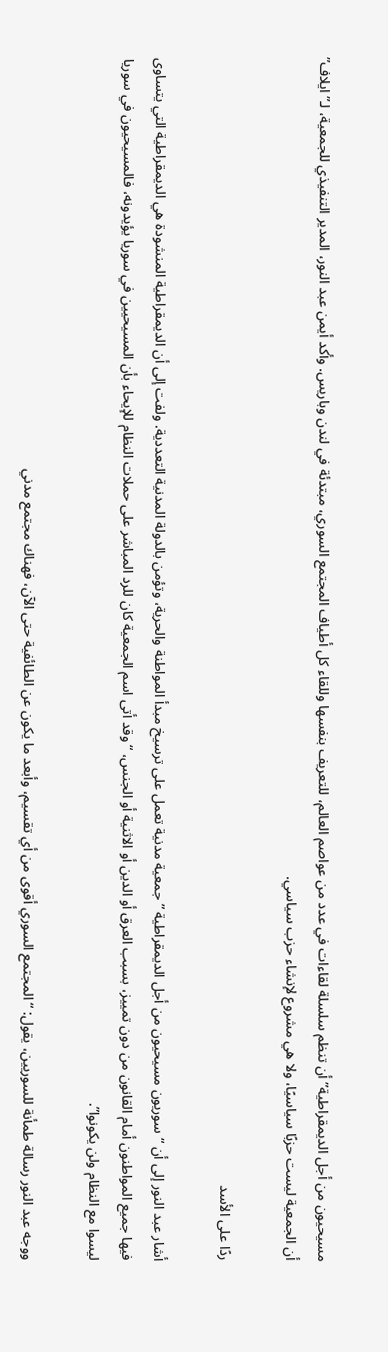مسيحيون من أجل الديمقراطية” أن تنظم سلسلة لقاءات في عدد من عواصم العالم، للتعريف بنفسها وللقاء كل أطياف المجتمع السوري، مبتدئة في لندن وباريس. وأكد أيمن عبد النور، المدير التنفيذي للجمعية، لـ”ايلاف” أن الجمعية ليست حزبًا سياسيًا، ولا هي مشروع لإنشاء حزب سياسي.

ردًا على الأسد

أشار عبد النور إلى أن “سوريون مسيحيون من أجل الديمقراطية ” جمعية مدنية تعمل على ترسيخ مبدأ المواطنة والحرية، وتؤمن بالدولة المدنية التعددية. ولفت إلى أن الديمقراطية المنشودة هي الديمقراطية التي يتساوى فيها جميع المواطنون أمام القانون من دون تمييز، بسبب العرق أو الدين أو الاثنية أو الجنس، “وقد أتى اسم الجمعية كان للرد المباشر على حملات النظام للإيحاء بأن المسيحيين في سوريا يؤيدونه، فالمسيحيون في سوريا ليسوا مع النظام ولن يكونوا”.

ووجه عبد النور رسالة طمأنة للسوريين، يقول: “المجتمع السوري أقوى من أي تقسيم، وأبعد ما يكون عن الطائفية حتى الآن، فهناك مجتمع مدني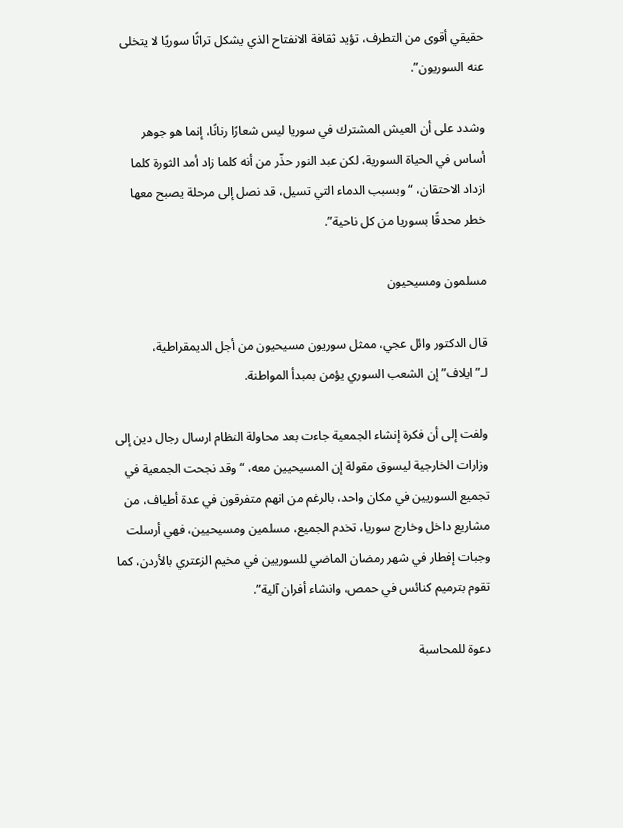حقيقي أقوى من التطرف، تؤيد ثقافة الانفتاح الذي يشكل تراثًا سوريًا لا يتخلى عنه السوريون”.

وشدد على أن العيش المشترك في سوريا ليس شعارًا رنانًا، إنما هو جوهر أساس في الحياة السورية، لكن عبد النور حذّر من أنه كلما زاد أمد الثورة كلما ازداد الاحتقان، “وبسبب الدماء التي تسيل، قد نصل إلى مرحلة يصبح معها خطر محدقًا بسوريا من كل ناحية”.

مسلمون ومسيحيون

قال الدكتور وائل عجي، ممثل سوريون مسيحيون من أجل الديمقراطية، لـ”ايلاف” إن الشعب السوري يؤمن بمبدأ المواطنة.

ولفت إلى أن فكرة إنشاء الجمعية جاءت بعد محاولة النظام ارسال رجال دين إلى وزارات الخارجية ليسوق مقولة إن المسيحيين معه، “وقد نجحت الجمعية في تجميع السوريين في مكان واحد، بالرغم من انهم متفرقون في عدة أطياف، من مشاريع داخل وخارج سوريا، تخدم الجميع، مسلمين ومسيحيين، فهي أرسلت وجبات إفطار في شهر رمضان الماضي للسوريين في مخيم الزعتري بالأردن، كما تقوم بترميم كنائس في حمص، وانشاء أفران آلية”.

دعوة للمحاسبة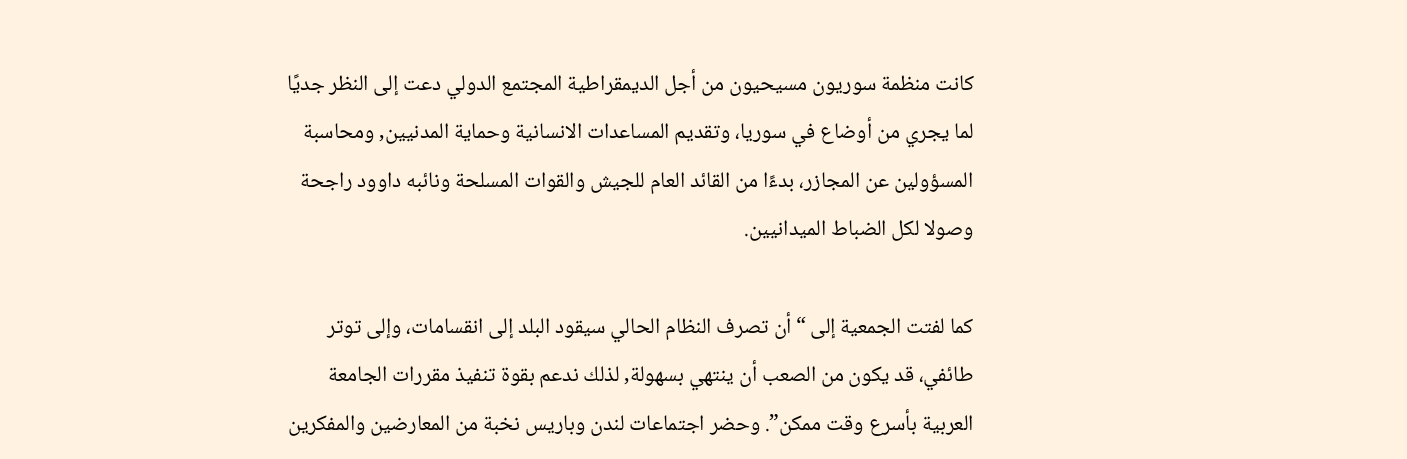كانت منظمة سوريون مسيحيون من أجل الديمقراطية المجتمع الدولي دعت إلى النظر جديًا لما يجري من أوضاع في سوريا، وتقديم المساعدات الانسانية وحماية المدنيين, ومحاسبة المسؤولين عن المجازر، بدءًا من القائد العام للجيش والقوات المسلحة ونائبه داوود راجحة وصولا لكل الضباط الميدانيين.

كما لفتت الجمعية إلى “أن تصرف النظام الحالي سيقود البلد إلى انقسامات، وإلى توتر طائفي، قد يكون من الصعب أن ينتهي بسهولة, لذلك ندعم بقوة تنفيذ مقررات الجامعة العربية بأسرع وقت ممكن”. وحضر اجتماعات لندن وباريس نخبة من المعارضين والمفكرين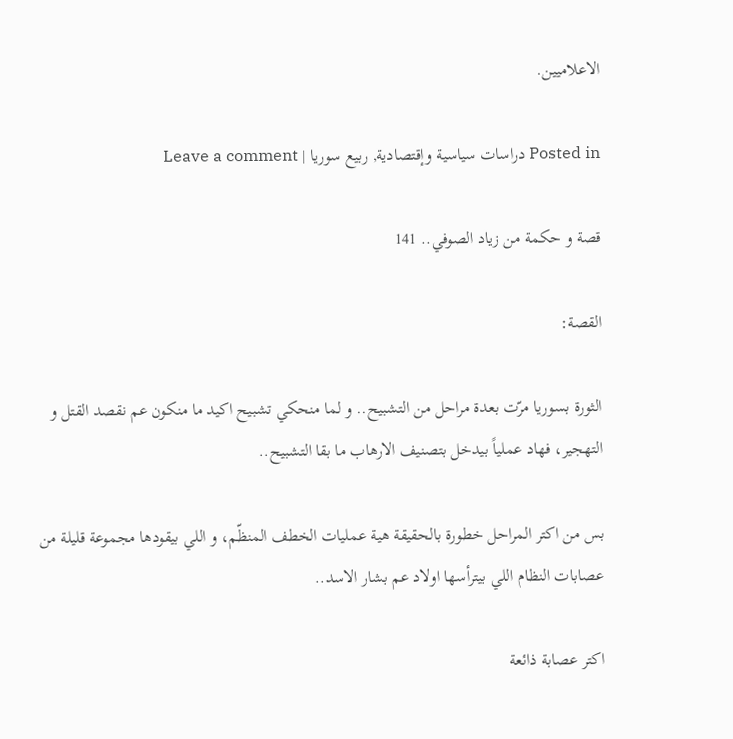الاعلاميين.

Posted in دراسات سياسية وإقتصادية, ربيع سوريا | Leave a comment

قصة و حكمة من زياد الصوفي.. 141

القصة:

الثورة بسوريا مرّت بعدة مراحل من التشبيح.. و لما منحكي تشبيح اكيد ما منكون عم نقصد القتل و التهجير، فهاد عملياً بيدخل بتصنيف الارهاب ما بقا التشبيح..

بس من اكتر المراحل خطورة بالحقيقة هية عمليات الخطف المنظّم، و اللي بيقودها مجموعة قليلة من عصابات النظام اللي بيترأسها اولاد عم بشار الاسد..

اكتر عصابة ذائعة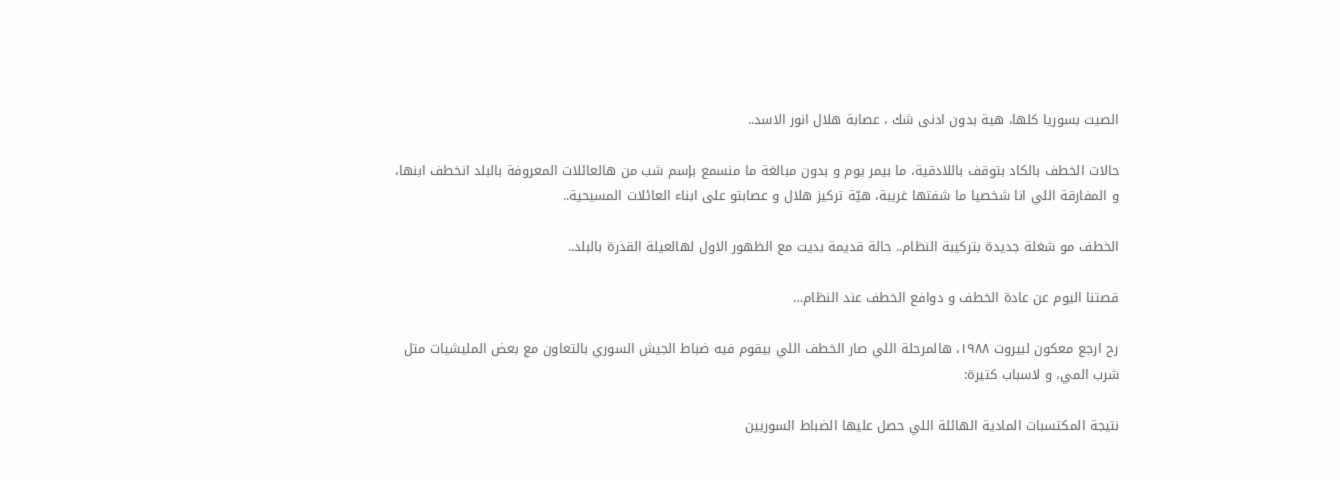الصيت بسوريا كلها، هية بدون ادنى شك ، عصابة هلال انور الاسد..

حالات الخطف بالكاد بتوقف باللادقية، ما بيمر يوم و بدون مبالغة ما منسمع بإسم شب من هالعائلات المعروفة بالبلد انخطف ابنها، و المفارقة اللي انا شخصيا ما شفتها غريبة، هيّة تركيز هلال و عصابتو على ابناء العائلات المسيحية..

الخطف مو شغلة جديدة بتركيبة النظام.. حالة قديمة بديت مع الظهور الاول لهالعيلة القذرة بالبلد..

قصتنا اليوم عن عادة الخطف و دوافع الخطف عند النظام…

رح ارجع معكون لبيروت ١٩٨٨، هالمرحلة اللي صار الخطف اللي بيقوم فيه ضباط الجيش السوري بالتعاون مع بعض المليشيات متل شرب المي، و لاسباب كتيرة:

نتيجة المكتسبات المادية الهائلة اللي حصل عليها الضباط السوريين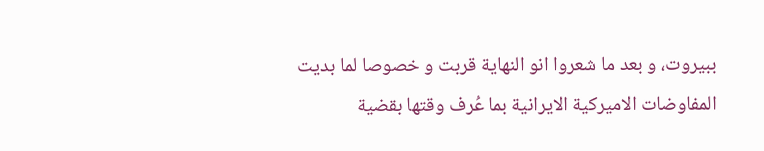ببيروت، و بعد ما شعروا انو النهاية قربت و خصوصا لما بديت المفاوضات الاميركية الايرانية بما عُرف وقتها بقضية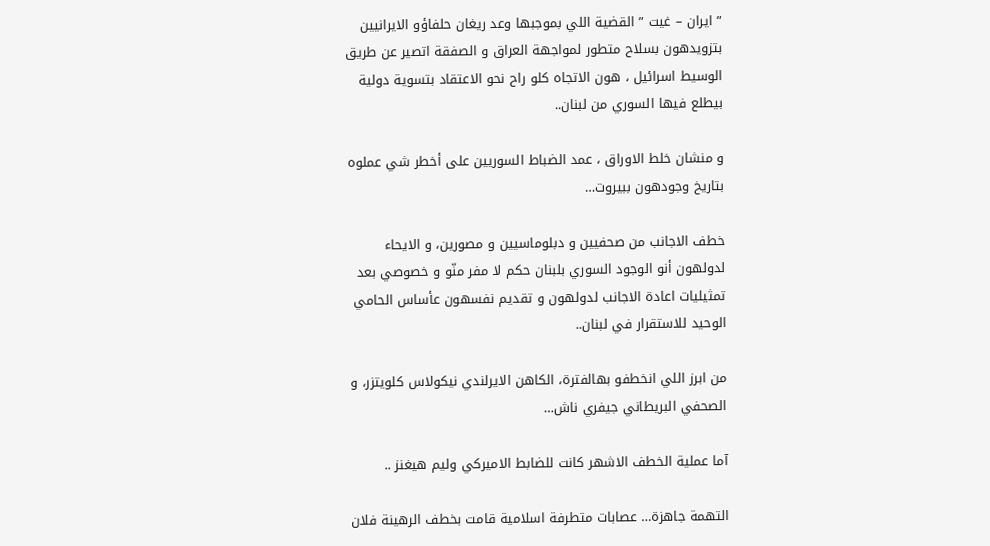” ايران – غيت ” القضية اللي بموجبها وعد ريغان حلفاؤو الايرانيين بتزويدهون بسلاح متطور لمواجهة العراق و الصفقة اتصير عن طريق الوسيط اسرائيل ، هون الاتجاه كلو راح نحو الاعتقاد بتسوية دولية بيطلع فيها السوري من لبنان..

و منشان خلط الاوراق ، عمد الضباط السوريين على أخطر شي عملوه بتاريخ وجودهون ببيروت…

خطف الاجانب من صحفيين و دبلوماسيين و مصورين، و الايحاء لدولهون أنو الوجود السوري بلبنان حكم لا مفر منّو و خصوصي بعد تمثيليات اعادة الاجانب لدولهون و تقديم نفسهون عأساس الحامي الوحيد للاستقرار في لبنان..

من ابرز اللي انخطفو بهالفترة، الكاهن الايرلندي نيكولاس كلويتزر، و الصحفي البريطاني جيفري ناش…

آما عملية الخطف الاشهر كانت للضابط الاميركي وليم هيغنز ..

التهمة جاهزة… عصابات متطرفة اسلامية قامت بخطف الرهينة فلان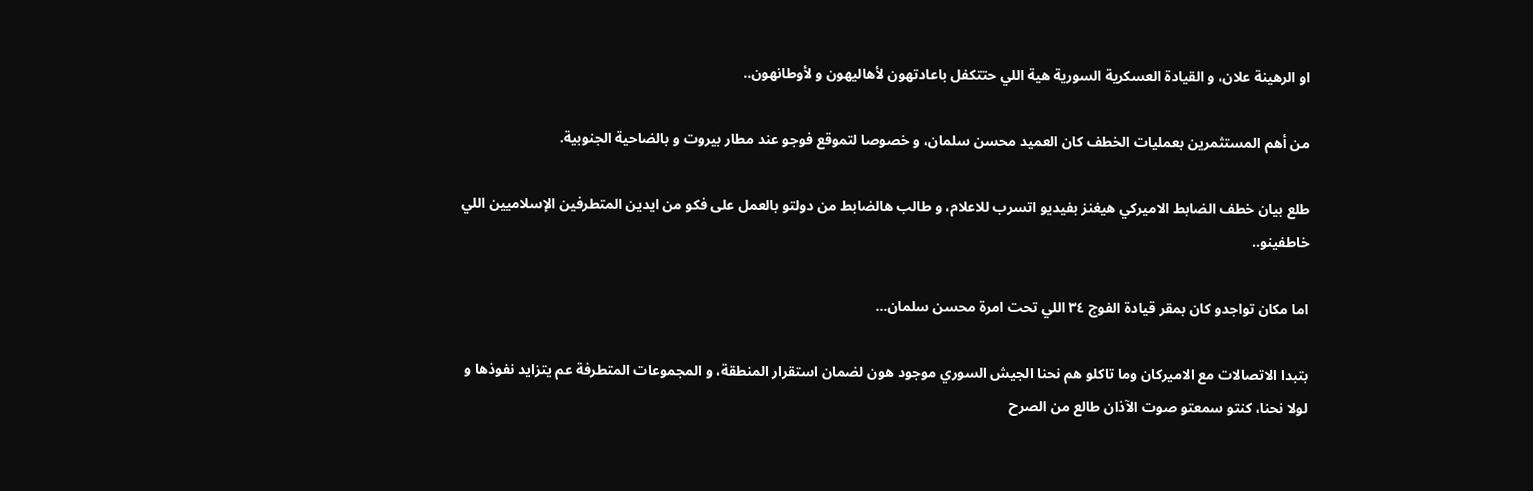او الرهينة علان، و القيادة العسكرية السورية هية اللي حتتكفل باعادتهون لأهاليهون و لأوطانهون..

من أهم المستثمرين بعمليات الخطف كان العميد محسن سلمان، و خصوصا لتموقع فوجو عند مطار بيروت و بالضاحية الجنوبية.

طلع بيان خطف الضابط الاميركي هيغنز بفيديو اتسرب للاعلام، و طالب هالضابط من دولتو بالعمل على فكو من ايدين المتطرفين الإسلاميين اللي خاطفينو..

اما مكان تواجدو كان بمقر قيادة الفوج ٣٤ اللي تحت امرة محسن سلمان…

بتبدا الاتصالات مع الاميركان وما تاكلو هم نحنا الجيش السوري موجود هون لضمان استقرار المنطقة، و المجموعات المتطرفة عم يتزايد نفوذها و لولا نحنا، كنتو سمعتو صوت الآذان طالع من الصرح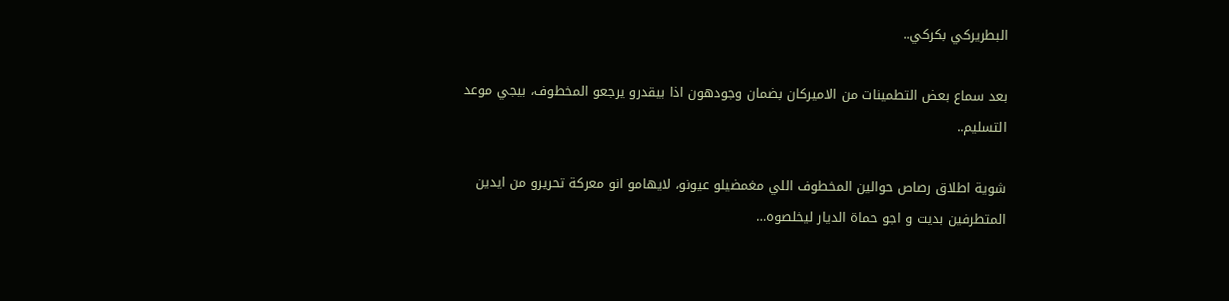البطريركي بكركي..

بعد سماع بعض التطمينات من الاميركان بضمان وجودهون اذا بيقدرو يرجعو المخطوف، بيجي موعد التسليم..

شوية اطلاق رصاص حوالين المخطوف اللي مغمضيلو عيونو، لايهامو انو معركة تحريرو من ايدين المتطرفين بديت و اجو حماة الديار ليخلصوه…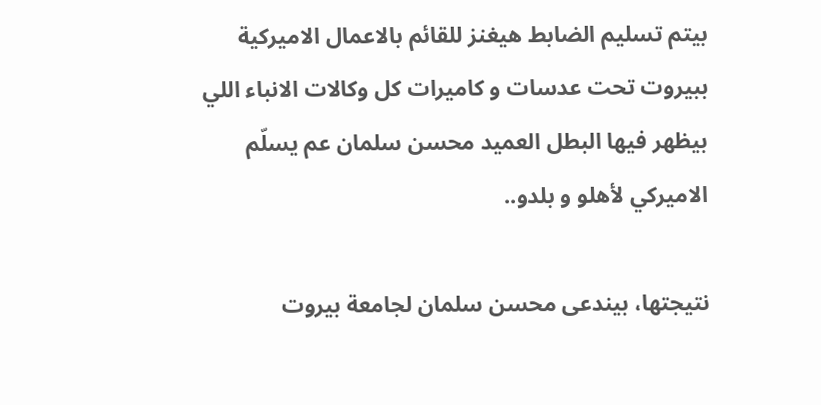بيتم تسليم الضابط هيغنز للقائم بالاعمال الاميركية ببيروت تحت عدسات و كاميرات كل وكالات الانباء اللي بيظهر فيها البطل العميد محسن سلمان عم يسلّم الاميركي لأهلو و بلدو..

نتيجتها، بيندعى محسن سلمان لجامعة بيروت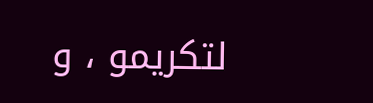لتكريمو ، و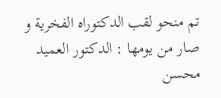تم منحو لقب الدكتوراه الفخرية و صار من يومها : الدكتور العميد محسن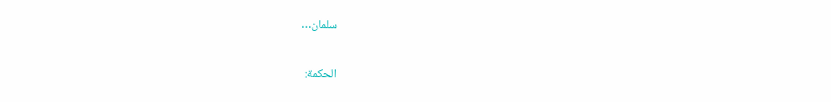سلمان…

الحكمة: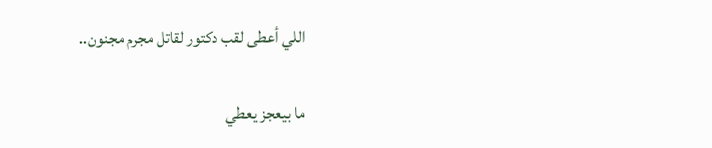اللي أعطى لقب دكتور لقاتل مجرم مجنون..

ما بيعجز يعطي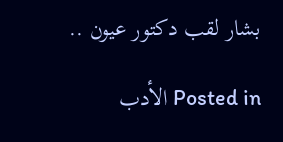بشار لقب دكتور عيون ..

Posted in الأدب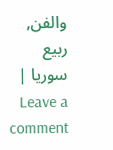والفن, ربيع سوريا | Leave a comment